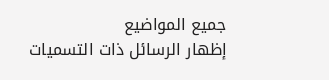جميع المواضيع
إظهار الرسائل ذات التسميات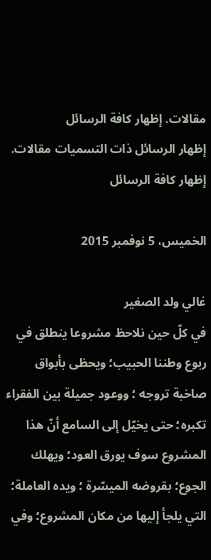مقالات. إظهار كافة الرسائل
إظهار الرسائل ذات التسميات مقالات. إظهار كافة الرسائل

الخميس، 5 نوفمبر 2015

غالي ولد الصغير
في كلّ حين نلاحظ مشروعا ينطلق في ربوع وطننا الحبيب؛ ويحظى بأبواق صاخبة تروجه ؛ ووعود جميلة بين الفقراء تكبره؛ حتى يخيّل إلى السامع أنّ هذا المشروع سوف يورق العود؛ ويهلك الجوع؛ بقروضه الميسّرة ؛ ويده العاملة؛ التي يلجأ إليها من مكان المشروع؛ وفي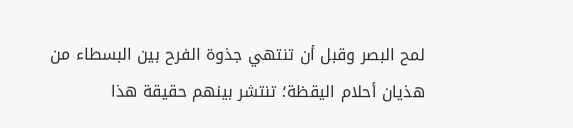لمح البصر وقبل أن تنتهي جذوة الفرح بين البسطاء من هذيان أحلام اليقظة؛ تنتشر بينهم حقيقة هذا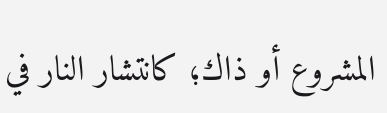المشروع أو ذاك؛ كانتشار النار في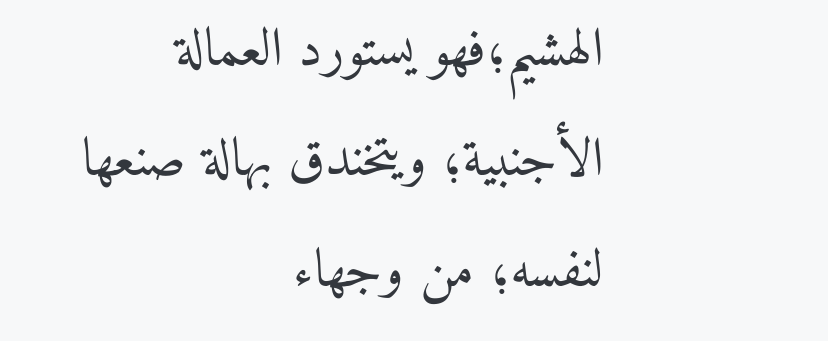الهشيم؛فهو يستورد العمالة الأجنبية؛ ويتخندق بهالة صنعها لنفسه؛ من وجهاء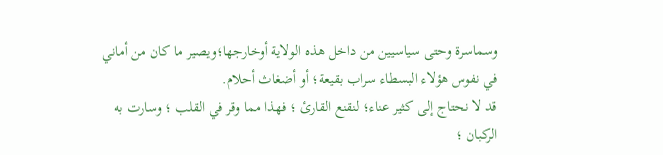وسماسرة وحتى سياسيين من داخل هذه الولاية أوخارجها؛ويصير ما كان من أماني في نفوس هؤلاء البسطاء سراب بقيعة؛ أو أضغاث أحلام.
قد لا نحتاج إلى كثير عناء؛ لنقنع القارئ ؛ فهذا مما وقر في القلب ؛ وسارت به الركبان ؛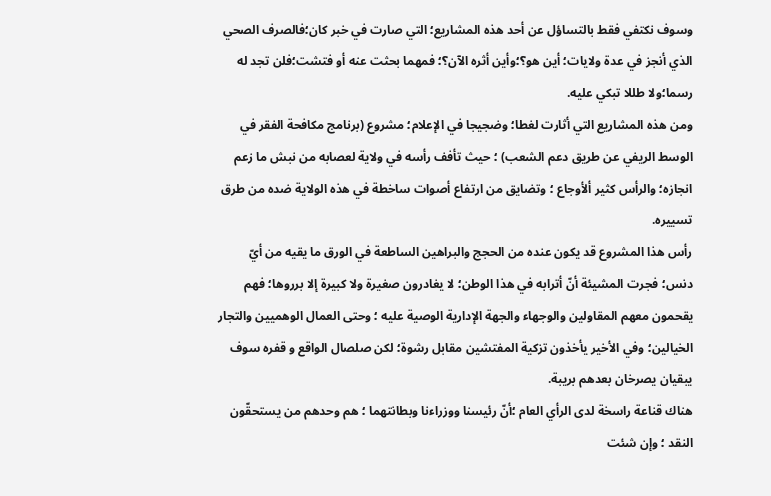وسوف نكتفي فقط بالتساؤل عن أحد هذه المشاريع؛ التي صارت في خبر كان؛فالصرف الصحي الذي أنجز في عدة ولايات؛ أين هو؟؛وأين أثره الآن؟؛ فمهما بحثت عنه أو فتشت؛فلن تجد له رسما؛ولا طللا تبكي عليه.
ومن هذه المشاريع التي أثارت لغطا؛ وضجيجا في الإعلام؛ مشروع (برنامج مكافحة الفقر في الوسط الريفي عن طريق دعم الشعب) ؛ حيث تأفف رأسه في ولاية لعصابه من نبش ما زعم انجازه؛ والرأس كثير ألأوجاع ؛ وتضايق من ارتفاع أصوات ساخطة في هذه الولاية ضده من طرق تسييره.
رأس هذا المشروع قد يكون عنده من الحجج والبراهين الساطعة في الورق ما يقيه من أيّ دنس؛ فجرت المشيئة أنّ أترابه في هذا الوطن؛ لا يغادرون صغيرة ولا كبيرة إلا برروها؛ فهم يقحمون معهم المقاولين والوجهاء والجهة الإدارية الوصية عليه ؛ وحتى العمال الوهميين والتجار الخيالين؛ وفي الأخير يأخذون تزكية المفتشين مقابل رشوة؛ لكن صلصال الواقع و قفره سوف يبقيان يصرخان بعدهم بريبة.
هناك قناعة راسخة لدى الرأي العام ؛أنّ رئيسنا ووزراءنا وبطانتهما ؛ هم وحدهم من يستحقّون النقد ؛ وإن شئت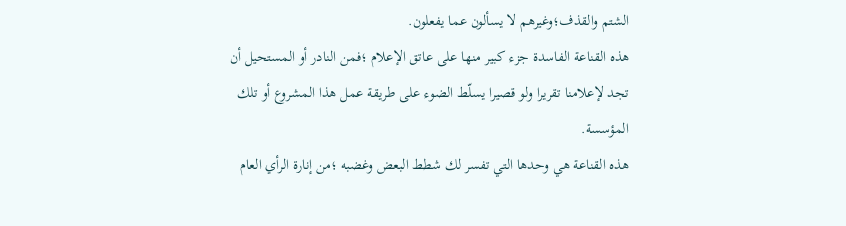الشتم والقذف؛وغيرهم لا يسألون عما يفعلون.
هذه القناعة الفاسدة جزء كبير منها على عاتق الإعلام ؛فمن النادر أو المستحيل أن تجد لإعلامنا تقريرا ولو قصيرا يسلّط الضوء على طريقة عمل هذا المشروع أو تلك المؤسسة.
هذه القناعة هي وحدها التي تفسر لك شطط البعض وغضبه ؛من إنارة الرأي العام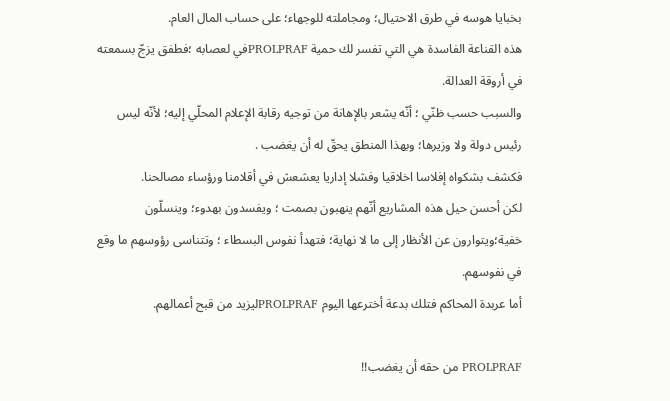بخبايا هوسه في طرق الاحتيال؛ ومجاملته للوجهاء؛ على حساب المال العام.
هذه القناعة الفاسدة هي التي تفسر لك حمية PROLPRAFفي لعصابه ؛فطفق يزجّ بسمعته في أروقة العدالة.
والسبب حسب ظنّي ؛ أنّه يشعر بالإهانة من توجيه رقابة الإعلام المحلّي إليه؛ لأنّه ليس رئيس دولة ولا وزيرها؛ وبهذا المنطق يحقّ له أن يغضب .
فكشف بشكواه إفلاسا اخلاقيا وفشلا إداريا يعشعش في أقلامنا ورؤساء مصالحنا.
لكن أحسن حيل هذه المشاريع أنّهم ينهبون بصمت ؛ ويفسدون بهدوء؛ وينسلّون خفية؛ويتوارون عن الأنظار إلى ما لا نهاية؛ فتهدأ نفوس البسطاء ؛ وتتناسى رؤوسهم ما وقع في نفوسهم.
أما عربدة المحاكم فتلك بدعة أخترعها اليوم PROLPRAFليزيد من قبح أعمالهم.

PROLPRAF من حقه أن يغضب!!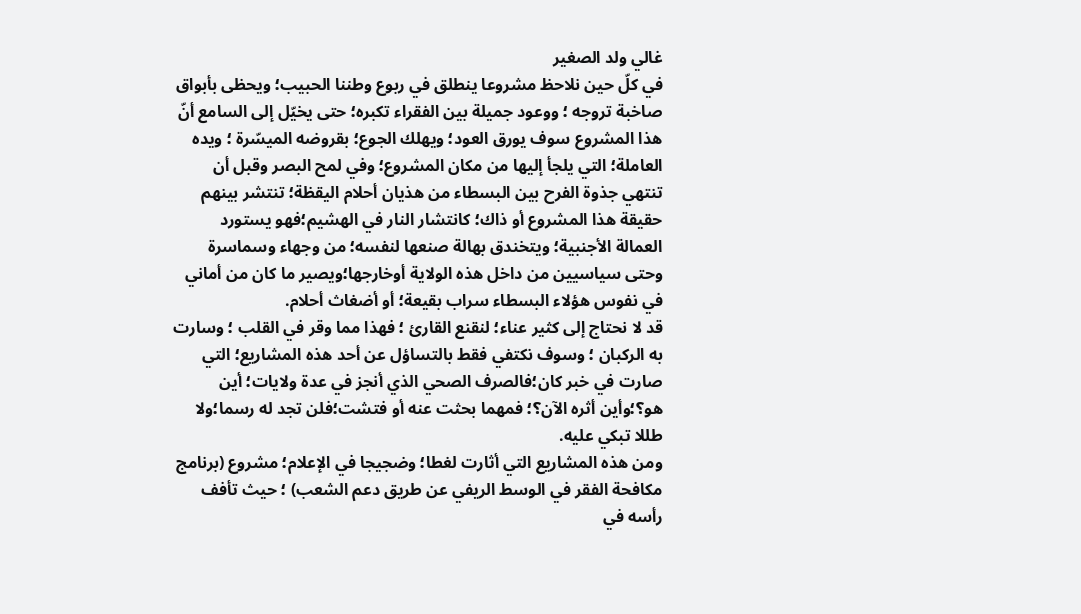غالي ولد الصغير
في كلّ حين نلاحظ مشروعا ينطلق في ربوع وطننا الحبيب؛ ويحظى بأبواق صاخبة تروجه ؛ ووعود جميلة بين الفقراء تكبره؛ حتى يخيّل إلى السامع أنّ هذا المشروع سوف يورق العود؛ ويهلك الجوع؛ بقروضه الميسّرة ؛ ويده العاملة؛ التي يلجأ إليها من مكان المشروع؛ وفي لمح البصر وقبل أن تنتهي جذوة الفرح بين البسطاء من هذيان أحلام اليقظة؛ تنتشر بينهم حقيقة هذا المشروع أو ذاك؛ كانتشار النار في الهشيم؛فهو يستورد العمالة الأجنبية؛ ويتخندق بهالة صنعها لنفسه؛ من وجهاء وسماسرة وحتى سياسيين من داخل هذه الولاية أوخارجها؛ويصير ما كان من أماني في نفوس هؤلاء البسطاء سراب بقيعة؛ أو أضغاث أحلام.
قد لا نحتاج إلى كثير عناء؛ لنقنع القارئ ؛ فهذا مما وقر في القلب ؛ وسارت به الركبان ؛ وسوف نكتفي فقط بالتساؤل عن أحد هذه المشاريع؛ التي صارت في خبر كان؛فالصرف الصحي الذي أنجز في عدة ولايات؛ أين هو؟؛وأين أثره الآن؟؛ فمهما بحثت عنه أو فتشت؛فلن تجد له رسما؛ولا طللا تبكي عليه.
ومن هذه المشاريع التي أثارت لغطا؛ وضجيجا في الإعلام؛ مشروع (برنامج مكافحة الفقر في الوسط الريفي عن طريق دعم الشعب) ؛ حيث تأفف رأسه في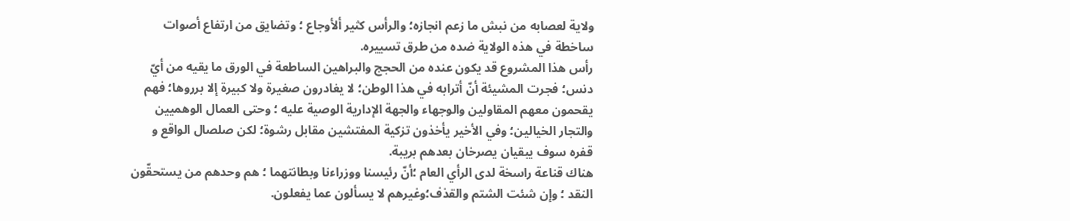ولاية لعصابه من نبش ما زعم انجازه؛ والرأس كثير ألأوجاع ؛ وتضايق من ارتفاع أصوات ساخطة في هذه الولاية ضده من طرق تسييره.
رأس هذا المشروع قد يكون عنده من الحجج والبراهين الساطعة في الورق ما يقيه من أيّ دنس؛ فجرت المشيئة أنّ أترابه في هذا الوطن؛ لا يغادرون صغيرة ولا كبيرة إلا برروها؛ فهم يقحمون معهم المقاولين والوجهاء والجهة الإدارية الوصية عليه ؛ وحتى العمال الوهميين والتجار الخيالين؛ وفي الأخير يأخذون تزكية المفتشين مقابل رشوة؛ لكن صلصال الواقع و قفره سوف يبقيان يصرخان بعدهم بريبة.
هناك قناعة راسخة لدى الرأي العام ؛أنّ رئيسنا ووزراءنا وبطانتهما ؛ هم وحدهم من يستحقّون النقد ؛ وإن شئت الشتم والقذف؛وغيرهم لا يسألون عما يفعلون.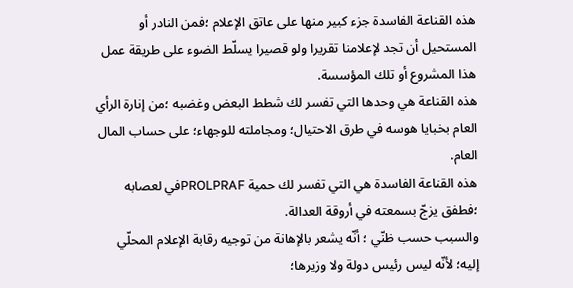هذه القناعة الفاسدة جزء كبير منها على عاتق الإعلام ؛فمن النادر أو المستحيل أن تجد لإعلامنا تقريرا ولو قصيرا يسلّط الضوء على طريقة عمل هذا المشروع أو تلك المؤسسة.
هذه القناعة هي وحدها التي تفسر لك شطط البعض وغضبه ؛من إنارة الرأي العام بخبايا هوسه في طرق الاحتيال؛ ومجاملته للوجهاء؛ على حساب المال العام.
هذه القناعة الفاسدة هي التي تفسر لك حمية PROLPRAFفي لعصابه ؛فطفق يزجّ بسمعته في أروقة العدالة.
والسبب حسب ظنّي ؛ أنّه يشعر بالإهانة من توجيه رقابة الإعلام المحلّي إليه؛ لأنّه ليس رئيس دولة ولا وزيرها؛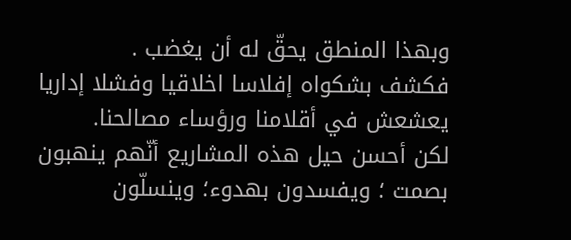وبهذا المنطق يحقّ له أن يغضب .
فكشف بشكواه إفلاسا اخلاقيا وفشلا إداريا يعشعش في أقلامنا ورؤساء مصالحنا.
لكن أحسن حيل هذه المشاريع أنّهم ينهبون بصمت ؛ ويفسدون بهدوء؛ وينسلّون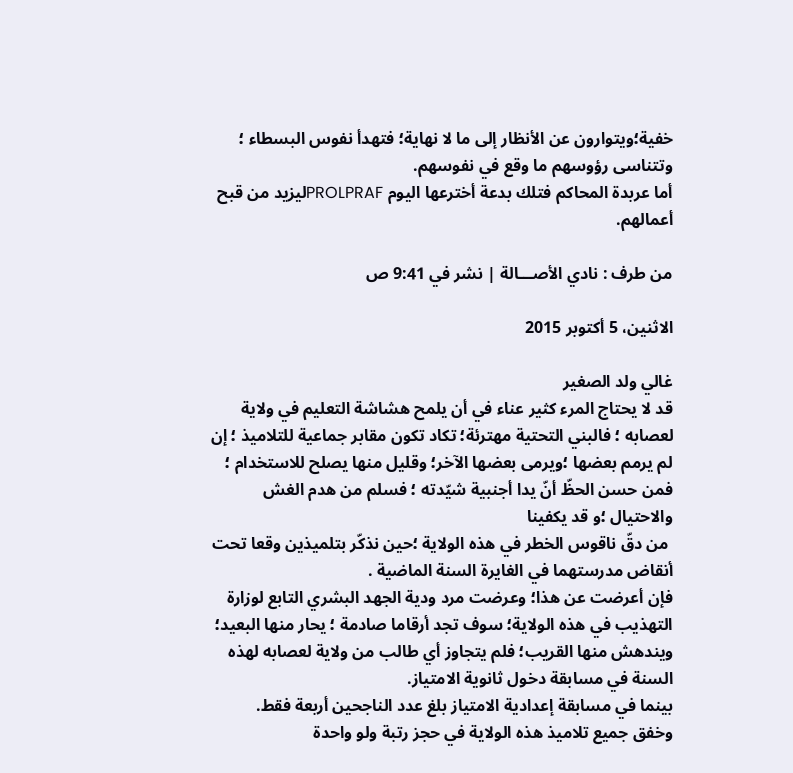خفية؛ويتوارون عن الأنظار إلى ما لا نهاية؛ فتهدأ نفوس البسطاء ؛ وتتناسى رؤوسهم ما وقع في نفوسهم.
أما عربدة المحاكم فتلك بدعة أخترعها اليوم PROLPRAFليزيد من قبح أعمالهم.

من طرف : نادي الأصـــالة | نشر في 9:41 ص

الاثنين، 5 أكتوبر 2015

غالي ولد الصغير
قد لا يحتاج المرء كثير عناء في أن يلمح هشاشة التعليم في ولاية لعصابه ؛ فالبني التحتية مهترئة؛ تكاد تكون مقابر جماعية للتلاميذ ؛ إن لم يرمم بعضها ؛ويرمى بعضها الآخر؛ وقليل منها يصلح للاستخدام ؛ فمن حسن الحظّ أنّ يدا أجنبية شيّدته ؛ فسلم من هدم الغش والاحتيال ؛و قد يكفينا
 من دقّ ناقوس الخطر في هذه الولاية ؛حين نذكّر بتلميذين وقعا تحت أنقاض مدرستهما في الغايرة السنة الماضية .
فإن أعرضت عن هذا؛ وعرضت مرد ودية الجهد البشري التابع لوزارة التهذيب في هذه الولاية؛ سوف تجد أرقاما صادمة ؛ يحار منها البعيد؛ ويندهش منها القريب؛ فلم يتجاوز أي طالب من ولاية لعصابه لهذه السنة في مسابقة دخول ثانوية الامتياز.
بينما في مسابقة إعدادية الامتياز بلغ عدد الناجحين أربعة فقط.
وخفق جميع تلاميذ هذه الولاية في حجز رتبة ولو واحدة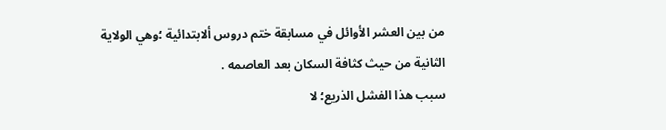من بين العشر الأوائل في مسابقة ختم دروس ألابتدائية ؛وهي الولاية الثانية من حيث كثافة السكان بعد العاصمه .
سبب هذا الفشل الذريع؛ لا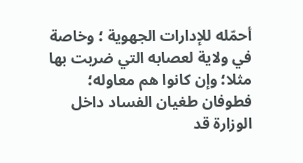أحمّله للإدارات الجهوية ؛ وخاصة في ولاية لعصابه التي ضربت بها مثلا؛ وإن كانوا هم معاوله؛ فطوفان طغيان الفساد داخل الوزارة قد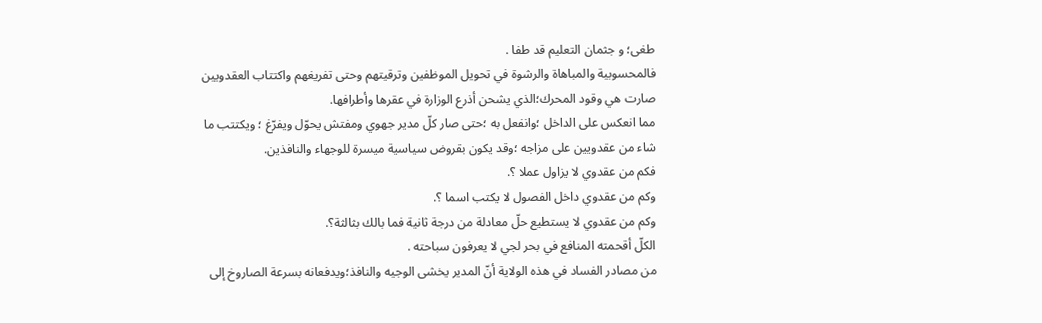طغى؛ و جثمان التعليم قد طفا .
فالمحسوبية والمباهاة والرشوة في تحويل الموظفين وترقيتهم وحتى تفريغهم واكتتاب العقدويين صارت هي وقود المحرك؛الذي يشحن أذرع الوزارة في عقرها وأطرافها.
مما انعكس على الداخل ؛وانفعل به ؛حتى صار كلّ مدير جهوي ومفتش يحوّل ويفرّغ ؛ ويكتتب ما شاء من عقدويين على مزاجه ؛وقد يكون بقروض سياسية ميسرة للوجهاء والنافذين.
فكم من عقدوي لا يزاول عملا ؟.
وكم من عقدوي داخل الفصول لا يكتب اسما ؟.
وكم من عقدوي لا يستطيع حلّ معادلة من درجة ثانية فما بالك بثالثة؟.
الكلّ أقحمته المنافع في بحر لجي لا يعرفون سباحته .
من مصادر الفساد في هذه الولاية أنّ المدير يخشى الوجيه والنافذ؛ويدفعانه بسرعة الصاروخ إلى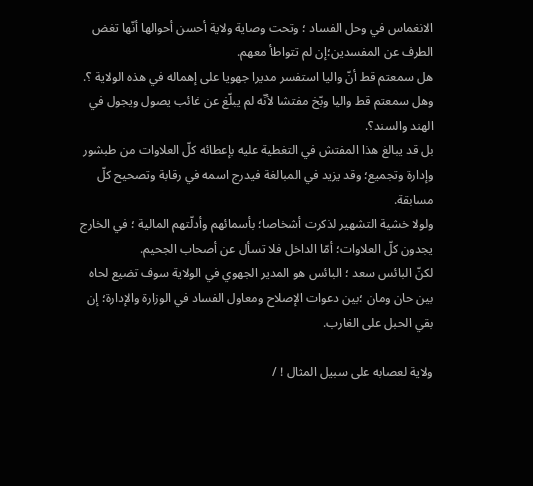الانغماس في وحل الفساد ؛ وتحت وصاية ولاية أحسن أحوالها أنّها تغض الطرف عن المفسدين؛إن لم تتواطأ معهم.
هل سمعتم قط أنّ واليا استفسر مديرا جهويا على إهماله في هذه الولاية ؟.
وهل سمعتم قط واليا وبّخ مفتشا لأنّه لم يبلّغ عن غائب يصول ويجول في الهند والسند؟.
بل قد يبالغ هذا المفتش في التغطية عليه بإعطائه كلّ العلاوات من طبشور وإدارة وتجميع؛ وقد يزيد في المبالغة فيدرج اسمه في رقابة وتصحيح كلّ مسابقة.
ولولا خشية التشهير لذكرت أشخاصا؛ بأسمائهم وأدلّتهم المالية ؛ في الخارج يجدون كلّ العلاوات؛ أمّا الداخل فلا تسأل عن أصحاب الجحيم.
لكنّ البائس سعد ؛ البائس هو المدير الجهوي في الولاية سوف تضيع لحاه بين حان ومان ؛بين دعوات الإصلاح ومعاول الفساد في الوزارة والإدارة؛ إن بقي الحبل على الغارب.

ولاية لعصابه على سبيل المثال ! /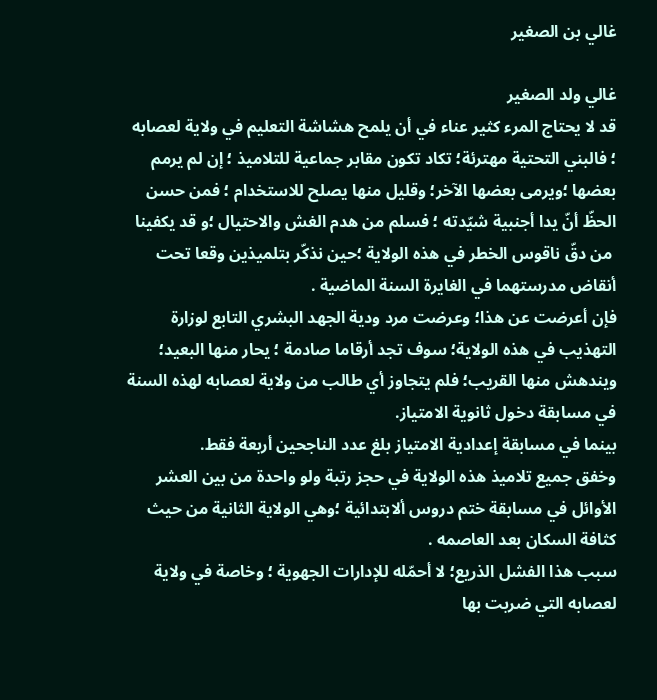غالي بن الصغير

غالي ولد الصغير
قد لا يحتاج المرء كثير عناء في أن يلمح هشاشة التعليم في ولاية لعصابه ؛ فالبني التحتية مهترئة؛ تكاد تكون مقابر جماعية للتلاميذ ؛ إن لم يرمم بعضها ؛ويرمى بعضها الآخر؛ وقليل منها يصلح للاستخدام ؛ فمن حسن الحظّ أنّ يدا أجنبية شيّدته ؛ فسلم من هدم الغش والاحتيال ؛و قد يكفينا
 من دقّ ناقوس الخطر في هذه الولاية ؛حين نذكّر بتلميذين وقعا تحت أنقاض مدرستهما في الغايرة السنة الماضية .
فإن أعرضت عن هذا؛ وعرضت مرد ودية الجهد البشري التابع لوزارة التهذيب في هذه الولاية؛ سوف تجد أرقاما صادمة ؛ يحار منها البعيد؛ ويندهش منها القريب؛ فلم يتجاوز أي طالب من ولاية لعصابه لهذه السنة في مسابقة دخول ثانوية الامتياز.
بينما في مسابقة إعدادية الامتياز بلغ عدد الناجحين أربعة فقط.
وخفق جميع تلاميذ هذه الولاية في حجز رتبة ولو واحدة من بين العشر الأوائل في مسابقة ختم دروس ألابتدائية ؛وهي الولاية الثانية من حيث كثافة السكان بعد العاصمه .
سبب هذا الفشل الذريع؛ لا أحمّله للإدارات الجهوية ؛ وخاصة في ولاية لعصابه التي ضربت بها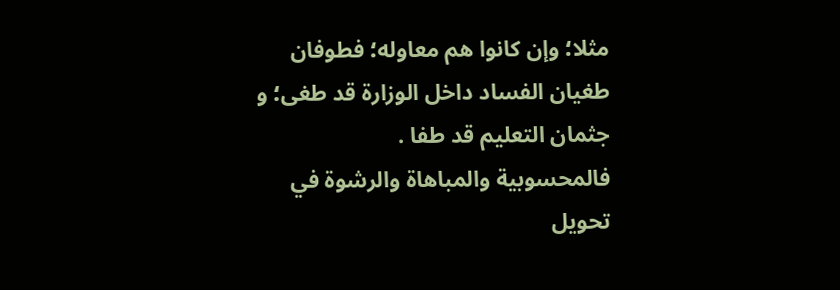مثلا؛ وإن كانوا هم معاوله؛ فطوفان طغيان الفساد داخل الوزارة قد طغى؛ و جثمان التعليم قد طفا .
فالمحسوبية والمباهاة والرشوة في تحويل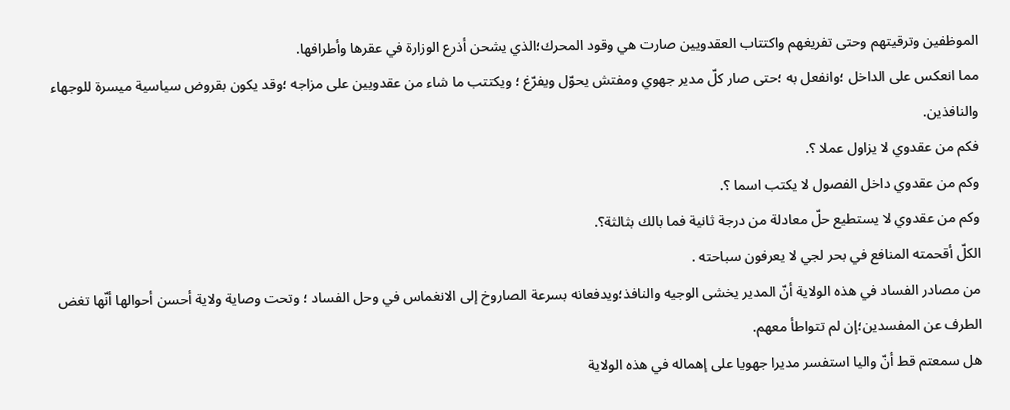الموظفين وترقيتهم وحتى تفريغهم واكتتاب العقدويين صارت هي وقود المحرك؛الذي يشحن أذرع الوزارة في عقرها وأطرافها.
مما انعكس على الداخل ؛وانفعل به ؛حتى صار كلّ مدير جهوي ومفتش يحوّل ويفرّغ ؛ ويكتتب ما شاء من عقدويين على مزاجه ؛وقد يكون بقروض سياسية ميسرة للوجهاء والنافذين.
فكم من عقدوي لا يزاول عملا ؟.
وكم من عقدوي داخل الفصول لا يكتب اسما ؟.
وكم من عقدوي لا يستطيع حلّ معادلة من درجة ثانية فما بالك بثالثة؟.
الكلّ أقحمته المنافع في بحر لجي لا يعرفون سباحته .
من مصادر الفساد في هذه الولاية أنّ المدير يخشى الوجيه والنافذ؛ويدفعانه بسرعة الصاروخ إلى الانغماس في وحل الفساد ؛ وتحت وصاية ولاية أحسن أحوالها أنّها تغض الطرف عن المفسدين؛إن لم تتواطأ معهم.
هل سمعتم قط أنّ واليا استفسر مديرا جهويا على إهماله في هذه الولاية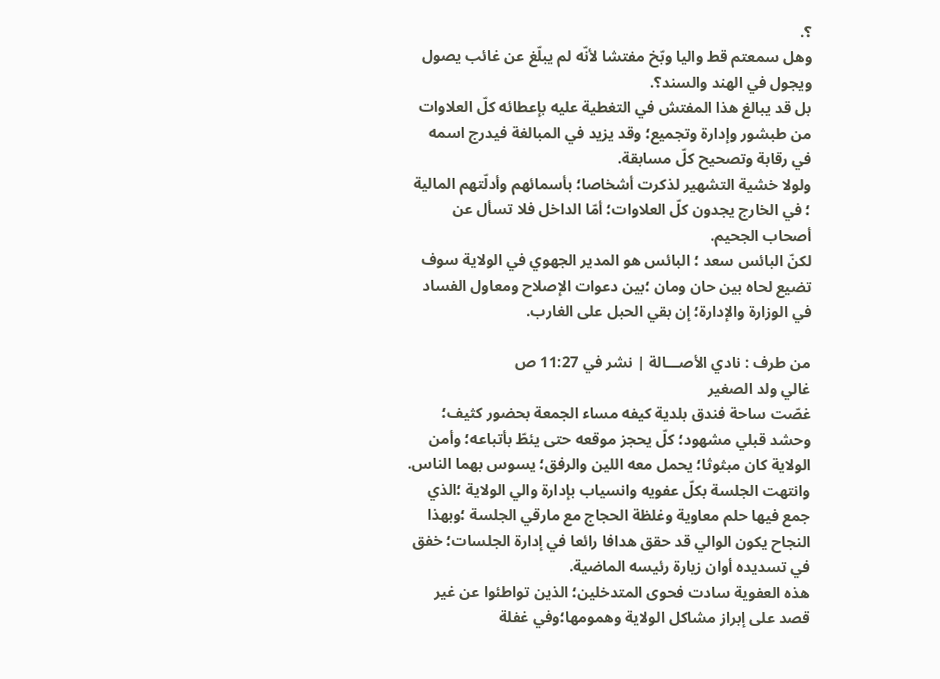؟.
وهل سمعتم قط واليا وبّخ مفتشا لأنّه لم يبلّغ عن غائب يصول ويجول في الهند والسند؟.
بل قد يبالغ هذا المفتش في التغطية عليه بإعطائه كلّ العلاوات من طبشور وإدارة وتجميع؛ وقد يزيد في المبالغة فيدرج اسمه في رقابة وتصحيح كلّ مسابقة.
ولولا خشية التشهير لذكرت أشخاصا؛ بأسمائهم وأدلّتهم المالية ؛ في الخارج يجدون كلّ العلاوات؛ أمّا الداخل فلا تسأل عن أصحاب الجحيم.
لكنّ البائس سعد ؛ البائس هو المدير الجهوي في الولاية سوف تضيع لحاه بين حان ومان ؛بين دعوات الإصلاح ومعاول الفساد في الوزارة والإدارة؛ إن بقي الحبل على الغارب.

من طرف : نادي الأصـــالة | نشر في 11:27 ص
غالي ولد الصغير
غصّت ساحة فندق بلدية كيفه مساء الجمعة بحضور كثيف؛ وحشد قبلي مشهود؛ كلّ يحجز موقعه حتى يئطّ بأتباعه؛ وأمن الولاية كان مبثوثا؛ يحمل معه اللين والرفق؛ يسوس بهما الناس.
وانتهت الجلسة بكلّ عفويه وانسياب بإدارة والي الولاية ؛الذي جمع فيها حلم معاوية وغلظة الحجاج مع مارقي الجلسة ؛وبهذا النجاح يكون الوالي قد حقق هدافا رائعا في إدارة الجلسات؛ خفق في تسديده أوان زيارة رئيسه الماضية.
هذه العفوية سادت فحوى المتدخلين؛ الذين تواطئوا عن غير قصد على إبراز مشاكل الولاية وهمومها؛وفي غفلة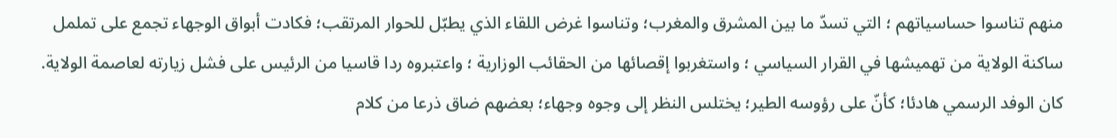منهم تناسوا حساسياتهم ؛ التي تسدّ ما بين المشرق والمغرب؛ وتناسوا غرض اللقاء الذي يطبّل للحوار المرتقب؛ فكادت أبواق الوجهاء تجمع على تململ ساكنة الولاية من تهميشها في القرار السياسي ؛ واستغربوا إقصائها من الحقائب الوزارية ؛ واعتبروه ردا قاسيا من الرئيس على فشل زيارته لعاصمة الولاية.
كان الوفد الرسمي هادئا؛ كأنّ على رؤوسه الطير؛ يختلس النظر إلى وجوه وجهاء؛ بعضهم ضاق ذرعا من كلام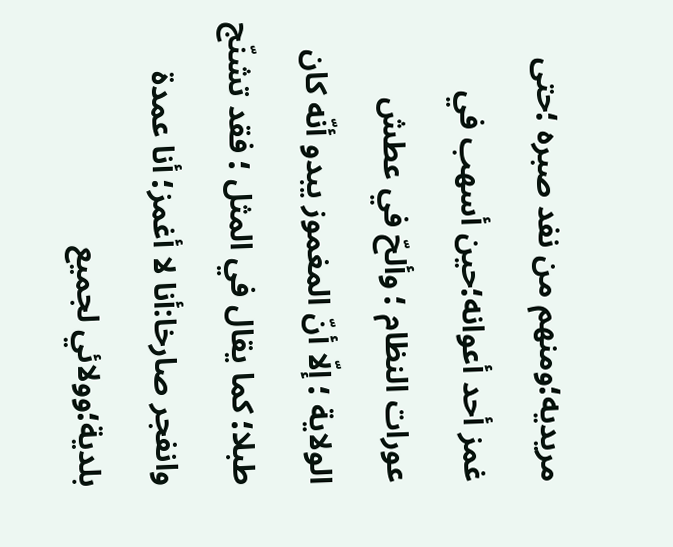مريديه؛ومنهم من نفد صبره ؛حتى غمز أحد أعوانه؛حين أسهب في عورات النظام ؛ وألحّ في عطش الولاية ؛ إلّا أنّ المغموز يبدو أنّه كان طبلا؛ كما يقال في المثل ؛ فقد تشنّج وانفجر صارخا:أنا لا أغمز؛ أنا عمدة بلدية؛وولائي لجميع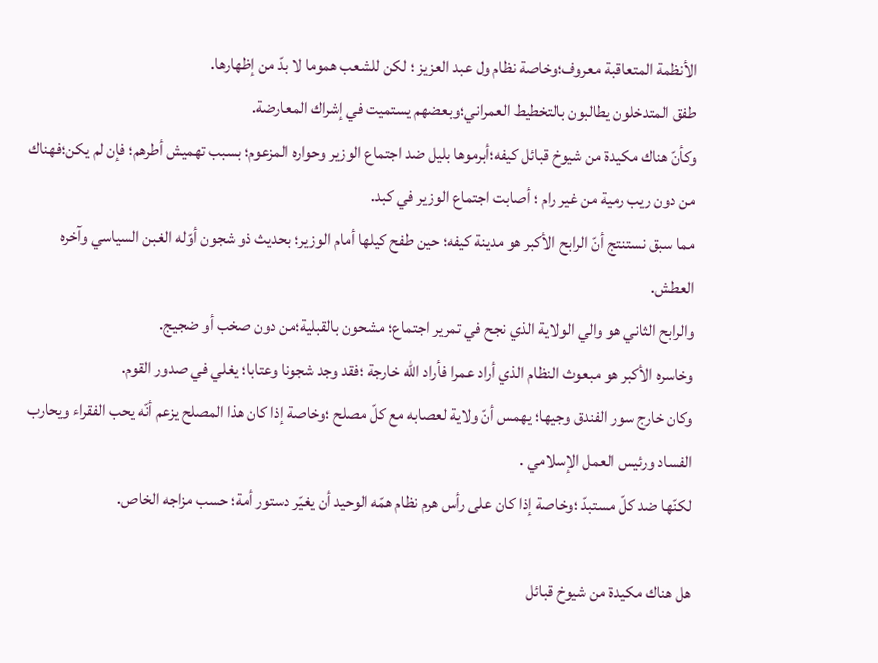الأنظمة المتعاقبة معروف؛وخاصة نظام ول عبد العزيز ؛ لكن للشعب هموما لا بدّ من إظهارها.
طفق المتدخلون يطالبون بالتخطيط العمراني؛وبعضهم يستميت في إشراك المعارضة.
وكأنّ هناك مكيدة من شيوخ قبائل كيفه؛أبرموها بليل ضد اجتماع الوزير وحواره المزعوم؛ بسبب تهميش أطرهم؛ فإن لم يكن؛فهناك من دون ريب رمية من غير رام ؛ أصابت اجتماع الوزير في كبد.
مما سبق نستنتج أنّ الرابح الأكبر هو مدينة كيفه؛ حين طفح كيلها أمام الوزير؛ بحديث ذو شجون أوّله الغبن السياسي وآخره العطش.
والرابح الثاني هو والي الولاية الذي نجح في تمرير اجتماع؛ مشحون بالقبلية؛من دون صخب أو ضجيج.
وخاسره الأكبر هو مبعوث النظام الذي أراد عمرا فأراد الله خارجة ؛فقد وجد شجونا وعتابا؛ يغلي في صدور القوم.
وكان خارج سور الفندق وجيها؛ يهمس أنّ ولاية لعصابه مع كلّ مصلح ؛وخاصة إذا كان هذا المصلح يزعم أنّه يحب الفقراء ويحارب الفساد ورئيس العمل الإسلامي .
لكنّها ضد كلّ مستبدّ ؛وخاصة إذا كان على رأس هرم نظام همّه الوحيد أن يغيّر دستور أمة؛ حسب مزاجه الخاص.

هل هناك مكيدة من شيوخ قبائل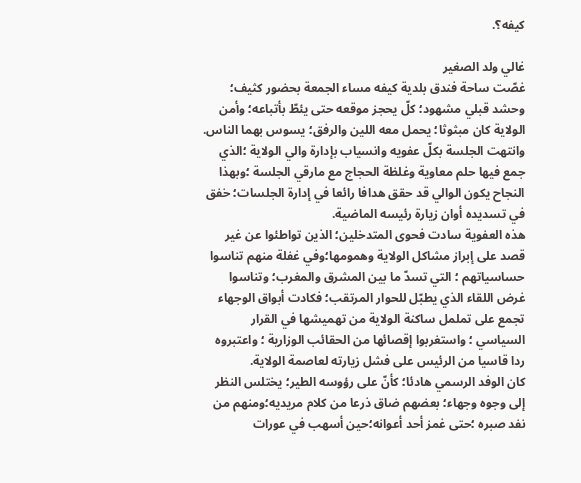كيفه؟.

غالي ولد الصغير
غصّت ساحة فندق بلدية كيفه مساء الجمعة بحضور كثيف؛ وحشد قبلي مشهود؛ كلّ يحجز موقعه حتى يئطّ بأتباعه؛ وأمن الولاية كان مبثوثا؛ يحمل معه اللين والرفق؛ يسوس بهما الناس.
وانتهت الجلسة بكلّ عفويه وانسياب بإدارة والي الولاية ؛الذي جمع فيها حلم معاوية وغلظة الحجاج مع مارقي الجلسة ؛وبهذا النجاح يكون الوالي قد حقق هدافا رائعا في إدارة الجلسات؛ خفق في تسديده أوان زيارة رئيسه الماضية.
هذه العفوية سادت فحوى المتدخلين؛ الذين تواطئوا عن غير قصد على إبراز مشاكل الولاية وهمومها؛وفي غفلة منهم تناسوا حساسياتهم ؛ التي تسدّ ما بين المشرق والمغرب؛ وتناسوا غرض اللقاء الذي يطبّل للحوار المرتقب؛ فكادت أبواق الوجهاء تجمع على تململ ساكنة الولاية من تهميشها في القرار السياسي ؛ واستغربوا إقصائها من الحقائب الوزارية ؛ واعتبروه ردا قاسيا من الرئيس على فشل زيارته لعاصمة الولاية.
كان الوفد الرسمي هادئا؛ كأنّ على رؤوسه الطير؛ يختلس النظر إلى وجوه وجهاء؛ بعضهم ضاق ذرعا من كلام مريديه؛ومنهم من نفد صبره ؛حتى غمز أحد أعوانه؛حين أسهب في عورات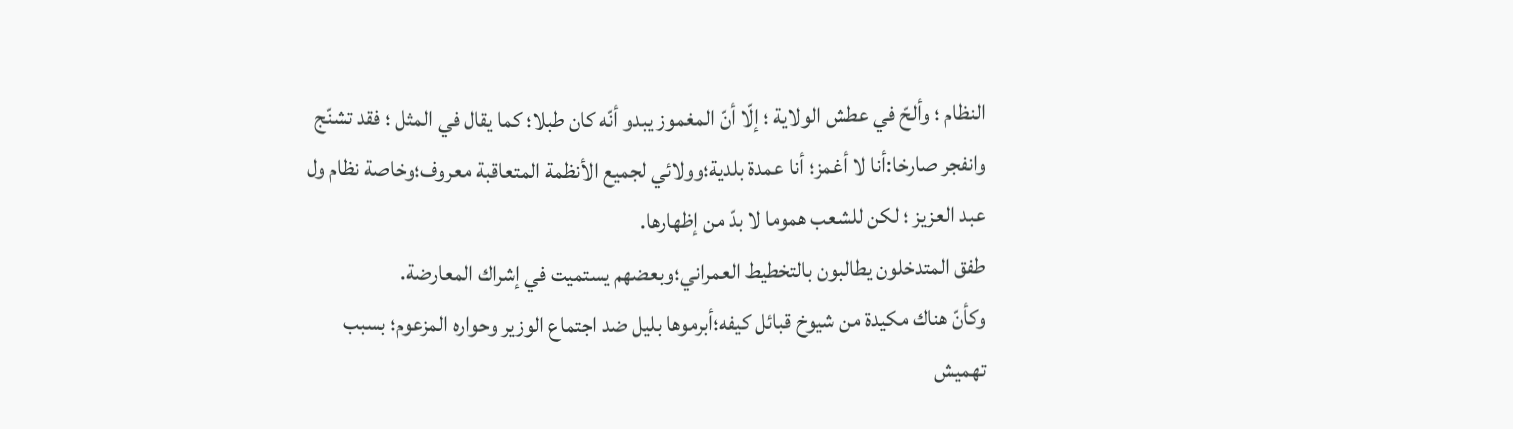النظام ؛ وألحّ في عطش الولاية ؛ إلّا أنّ المغموز يبدو أنّه كان طبلا؛ كما يقال في المثل ؛ فقد تشنّج وانفجر صارخا:أنا لا أغمز؛ أنا عمدة بلدية؛وولائي لجميع الأنظمة المتعاقبة معروف؛وخاصة نظام ول عبد العزيز ؛ لكن للشعب هموما لا بدّ من إظهارها.
طفق المتدخلون يطالبون بالتخطيط العمراني؛وبعضهم يستميت في إشراك المعارضة.
وكأنّ هناك مكيدة من شيوخ قبائل كيفه؛أبرموها بليل ضد اجتماع الوزير وحواره المزعوم؛ بسبب تهميش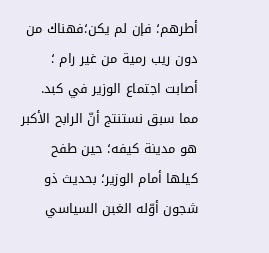أطرهم؛ فإن لم يكن؛فهناك من دون ريب رمية من غير رام ؛ أصابت اجتماع الوزير في كبد.
مما سبق نستنتج أنّ الرابح الأكبر هو مدينة كيفه؛ حين طفح كيلها أمام الوزير؛ بحديث ذو شجون أوّله الغبن السياسي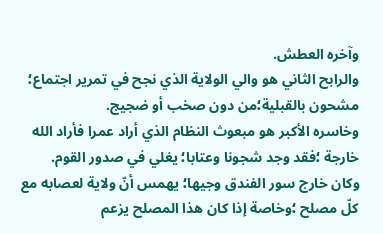وآخره العطش.
والرابح الثاني هو والي الولاية الذي نجح في تمرير اجتماع؛ مشحون بالقبلية؛من دون صخب أو ضجيج.
وخاسره الأكبر هو مبعوث النظام الذي أراد عمرا فأراد الله خارجة ؛فقد وجد شجونا وعتابا؛ يغلي في صدور القوم.
وكان خارج سور الفندق وجيها؛ يهمس أنّ ولاية لعصابه مع كلّ مصلح ؛وخاصة إذا كان هذا المصلح يزعم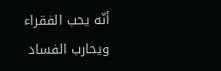أنّه يحب الفقراء ويحارب الفساد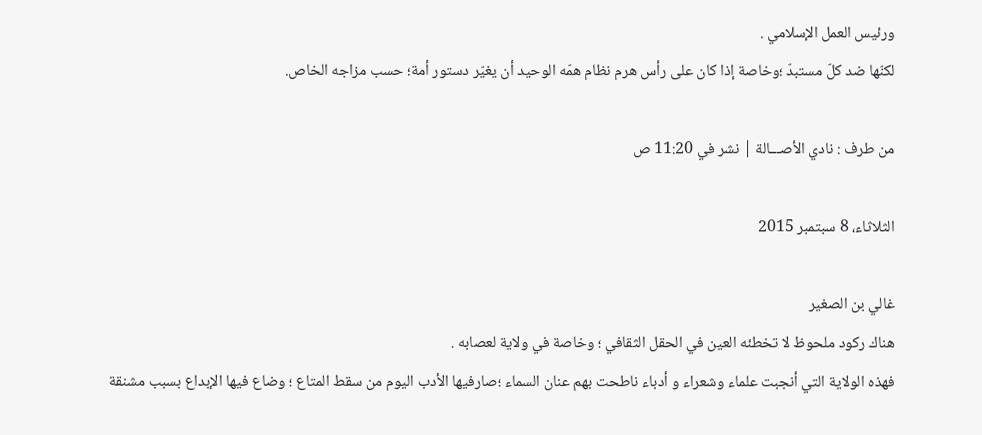ورئيس العمل الإسلامي .
لكنّها ضد كلّ مستبدّ ؛وخاصة إذا كان على رأس هرم نظام همّه الوحيد أن يغيّر دستور أمة؛ حسب مزاجه الخاص.

من طرف : نادي الأصـــالة | نشر في 11:20 ص

الثلاثاء، 8 سبتمبر 2015

غالي بن الصغير
هناك ركود ملحوظ لا تخطئه العين في الحقل الثقافي ؛ وخاصة في ولاية لعصابه .
فهذه الولاية التي أنجبت علماء وشعراء و أدباء ناطحت بهم عنان السماء ؛صارفيها الأدب اليوم من سقط المتاع ؛ وضاع فيها الإبداع بسبب مشنقة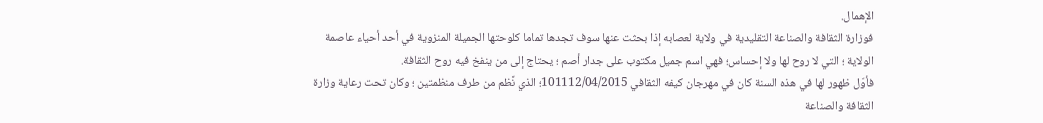الإهمال.
فوزارة الثقافة والصناعة التقليدية في ولاية لعصابه إذا بحثت عنها سوف تجدها تماما كلوحتها الجميلة المنزوية في أحد أحياء عاصمة الولاية ؛ التي لا روح لها ولا إحساس؛ فهي اسم جميل مكتوب على جدار أصم ؛ يحتاج إلى من ينفخ فيه روح الثقافة.
فأوّل ظهور لها في هذه السنة كان في مهرجان كيفه الثقافي 101112/04/2015؛ الذي نًظم من طرف منظمتين ؛ وكان تحت رعاية وزارة الثقافة والصناعة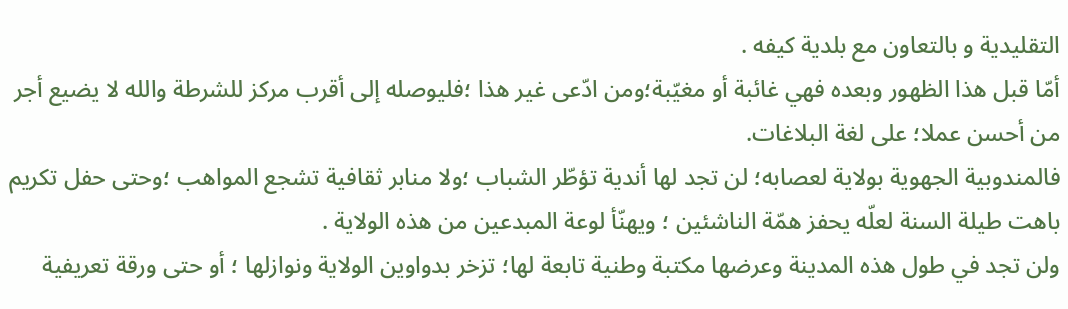التقليدية و بالتعاون مع بلدية كيفه .
أمّا قبل هذا الظهور وبعده فهي غائبة أو مغيّبة؛ومن ادّعى غير هذا ؛فليوصله إلى أقرب مركز للشرطة والله لا يضيع أجر من أحسن عملا؛ على لغة البلاغات.
فالمندوبية الجهوية بولاية لعصابه؛ لن تجد لها أندية تؤطّر الشباب ؛ولا منابر ثقافية تشجع المواهب ؛وحتى حفل تكريم باهت طيلة السنة لعلّه يحفز همّة الناشئين ؛ ويهنّأ لوعة المبدعين من هذه الولاية .
ولن تجد في طول هذه المدينة وعرضها مكتبة وطنية تابعة لها؛ تزخر بدواوين الولاية ونوازلها ؛ أو حتى ورقة تعريفية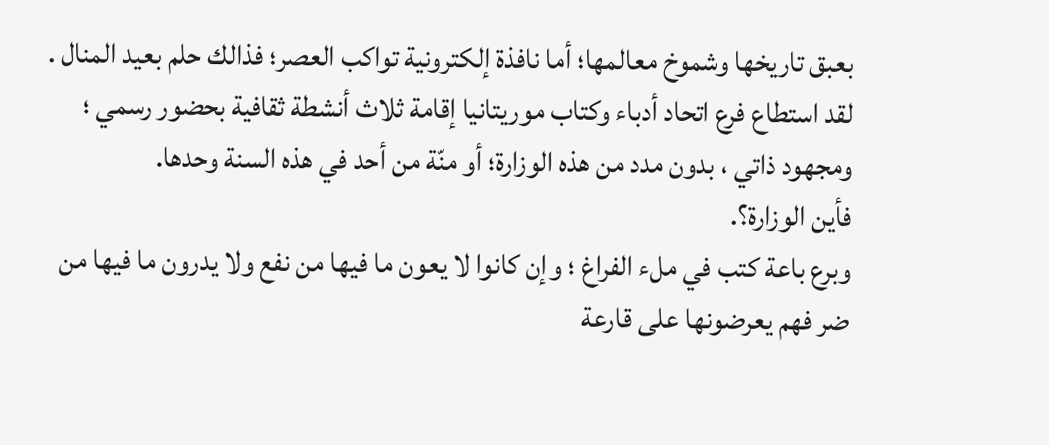بعبق تاريخها وشموخ معالمها؛ أما نافذة إلكترونية تواكب العصر؛ فذالك حلم بعيد المنال .
لقد استطاع فرع اتحاد أدباء وكتاب موريتانيا إقامة ثلاث أنشطة ثقافية بحضور رسمي ؛ ومجهود ذاتي ، بدون مدد من هذه الوزارة؛ أو منّة من أحد في هذه السنة وحدها.
فأين الوزارة؟.
وبرع باعة كتب في ملء الفراغ ؛ وإن كانوا لا يعون ما فيها من نفع ولا يدرون ما فيها من ضر فهم يعرضونها على قارعة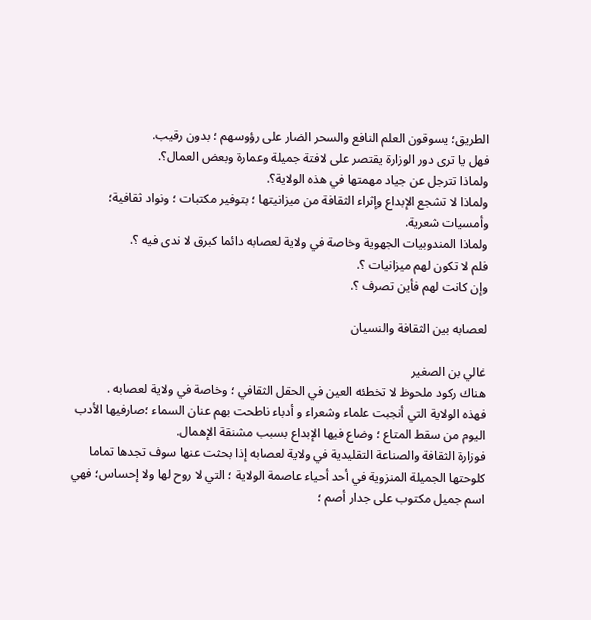الطريق؛ يسوقون العلم النافع والسحر الضار على رؤوسهم ؛ بدون رقيب.
فهل يا ترى دور الوزارة يقتصر على لافتة جميلة وعمارة وبعض العمال؟.
ولماذا تترجل عن جياد مهمتها في هذه الولاية؟.
ولماذا لا تشجع الإبداع وإثراء الثقافة من ميزانيتها ؛ بتوفير مكتبات ؛ ونواد ثقافية؛ وأمسيات شعرية.
ولماذا المندوبيات الجهوية وخاصة في ولاية لعصابه دائما كبرق لا ندى فيه ؟.
فلم لا تكون لهم ميزانيات ؟.
وإن كانت لهم فأين تصرف ؟.

لعصابه بين الثقافة والنسيان

غالي بن الصغير
هناك ركود ملحوظ لا تخطئه العين في الحقل الثقافي ؛ وخاصة في ولاية لعصابه .
فهذه الولاية التي أنجبت علماء وشعراء و أدباء ناطحت بهم عنان السماء ؛صارفيها الأدب اليوم من سقط المتاع ؛ وضاع فيها الإبداع بسبب مشنقة الإهمال.
فوزارة الثقافة والصناعة التقليدية في ولاية لعصابه إذا بحثت عنها سوف تجدها تماما كلوحتها الجميلة المنزوية في أحد أحياء عاصمة الولاية ؛ التي لا روح لها ولا إحساس؛ فهي اسم جميل مكتوب على جدار أصم ؛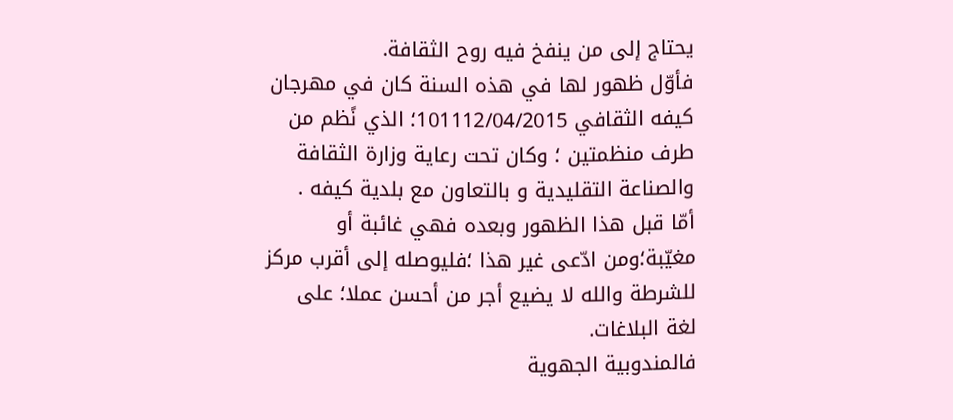يحتاج إلى من ينفخ فيه روح الثقافة.
فأوّل ظهور لها في هذه السنة كان في مهرجان كيفه الثقافي 101112/04/2015؛ الذي نًظم من طرف منظمتين ؛ وكان تحت رعاية وزارة الثقافة والصناعة التقليدية و بالتعاون مع بلدية كيفه .
أمّا قبل هذا الظهور وبعده فهي غائبة أو مغيّبة؛ومن ادّعى غير هذا ؛فليوصله إلى أقرب مركز للشرطة والله لا يضيع أجر من أحسن عملا؛ على لغة البلاغات.
فالمندوبية الجهوية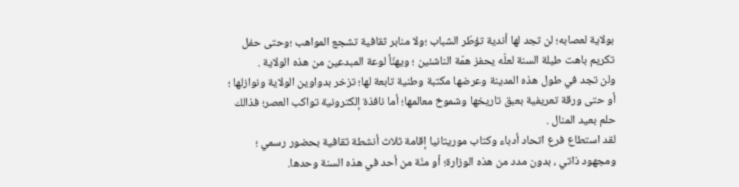بولاية لعصابه؛ لن تجد لها أندية تؤطّر الشباب ؛ولا منابر ثقافية تشجع المواهب ؛وحتى حفل تكريم باهت طيلة السنة لعلّه يحفز همّة الناشئين ؛ ويهنّأ لوعة المبدعين من هذه الولاية .
ولن تجد في طول هذه المدينة وعرضها مكتبة وطنية تابعة لها؛ تزخر بدواوين الولاية ونوازلها ؛ أو حتى ورقة تعريفية بعبق تاريخها وشموخ معالمها؛ أما نافذة إلكترونية تواكب العصر؛ فذالك حلم بعيد المنال .
لقد استطاع فرع اتحاد أدباء وكتاب موريتانيا إقامة ثلاث أنشطة ثقافية بحضور رسمي ؛ ومجهود ذاتي ، بدون مدد من هذه الوزارة؛ أو منّة من أحد في هذه السنة وحدها.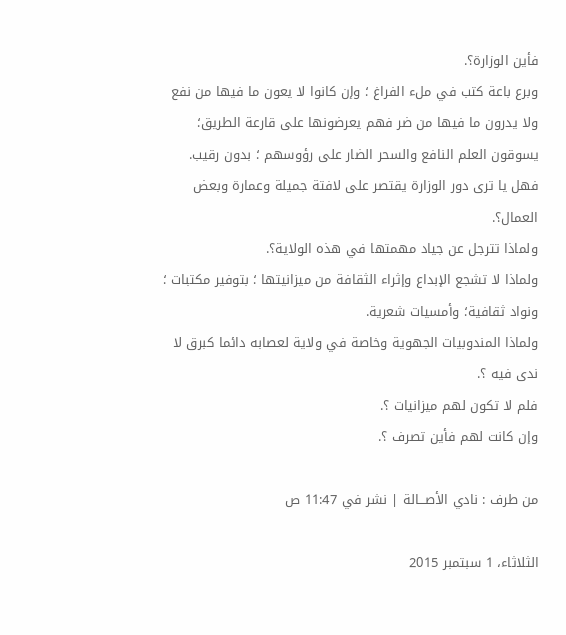فأين الوزارة؟.
وبرع باعة كتب في ملء الفراغ ؛ وإن كانوا لا يعون ما فيها من نفع ولا يدرون ما فيها من ضر فهم يعرضونها على قارعة الطريق؛ يسوقون العلم النافع والسحر الضار على رؤوسهم ؛ بدون رقيب.
فهل يا ترى دور الوزارة يقتصر على لافتة جميلة وعمارة وبعض العمال؟.
ولماذا تترجل عن جياد مهمتها في هذه الولاية؟.
ولماذا لا تشجع الإبداع وإثراء الثقافة من ميزانيتها ؛ بتوفير مكتبات ؛ ونواد ثقافية؛ وأمسيات شعرية.
ولماذا المندوبيات الجهوية وخاصة في ولاية لعصابه دائما كبرق لا ندى فيه ؟.
فلم لا تكون لهم ميزانيات ؟.
وإن كانت لهم فأين تصرف ؟.

من طرف : نادي الأصـــالة | نشر في 11:47 ص

الثلاثاء، 1 سبتمبر 2015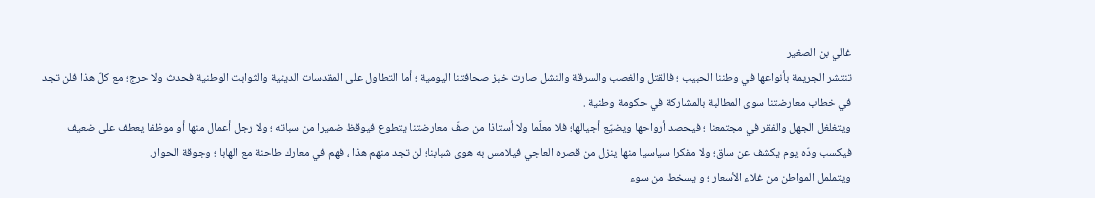غالي بن الصغير
تنتشر الجريمة بأنواعها في وطننا الحبيب ؛ فالقتل والغصب والسرقة والنشل صارت خبز صحافتنا اليومية ؛ أما التطاول على المقدسات الدينية والثوابت الوطنية فحدث ولا حرج؛ مع كلّ هذا فلن تجد في خطاب معارضتنا سوى المطالبة بالمشاركة في حكومة وطنية .
ويتغلغل الجهل والفقر في مجتمعنا ؛ فيحصد أرواحها ويضيّع أجيالها؛ فلا معلّما ولا أستاذا من صفّ معارضتنا يتطوع فيوقظ ضميرا من سباته ؛ ولا رجل أعمال منها أو موظفا يعطف على ضعيف فيكسب ودّه يوم يكشف عن ساق؛ ولا مفكرا سياسيا منها ينزل من قصره العاجي فيلامس به هوى شبابنا؛ لن تجد منهم هذا ، فهم في معارك طاحنة مع الهابا ؛ وجوقة الحوار.
ويتململ المواطن من غلاء الأسعار ؛ و يسخط من سوء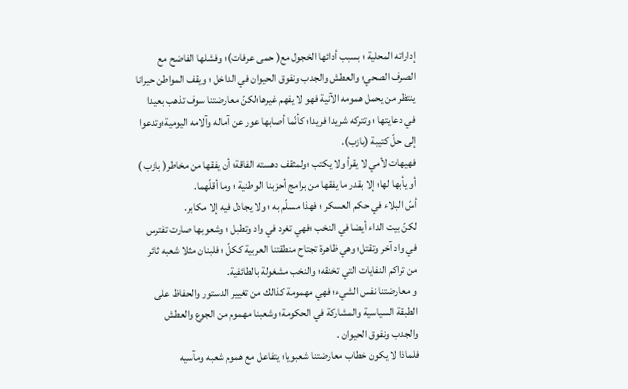إداراته المحلية ؛ بسبب أدائها الخجول مع( حمى عرفات)؛ وفشلها الفاضح مع الصرف الصحي؛ والعطش والجدب ونفوق الحيوان في الداخل ؛ ويقف المواطن حيرانا ينتظر من يحمل همومه الآنية فهو لا يفهم غيرها؛لكنّ معارضتنا سوف تذهب بعيدا في دعايتها ؛ وتتركه شريدا فريدا؛ كأنّما أصابها عور عن آماله وآلامه اليومية؛وتدعوا إلى حلّ كتيبة (بازب).
فهيهات لأمي لا يقرأ ولا يكتب ؛ولمثقف دهسته الفاقة؛ أن يفقها من مخاطر( بازب ) أو يأبها لها؛ إلا بقدر ما يفقها من برامج أحزبنا الوطنية ؛ وما أقلّهما.
أسّ البلاء في حكم العسكر ؛ فهذا مسلّم به ؛ ولا يجادل فيه إلا مكابر.
لكنّ بيت الداء أيضا في النخب ؛فهي تغرد في واد وتطبل ؛ وشعوبها صارت تفترس في واد آخر وتقتل؛ وهي ظاهرة تجتاح منطقتنا العربية ككلّ ؛ فلبنان مثلا شعبه ثائر من تراكم النفايات التي تخنقه؛ والنخب مشغولة بالطائفية.
و معارضتنا نفس الشيء؛ فهي مهمومة كذالك من تغيير الدستور والحفاظ على الطبقة السياسية والمشاركة في الحكومة؛ وشعبنا مهموم من الجوع والعطش والجدب ونفوق الحيوان .
فلماذا لا يكون خطاب معارضتنا شعبويا؛ يتفاعل مع هموم شعبه ومآسيه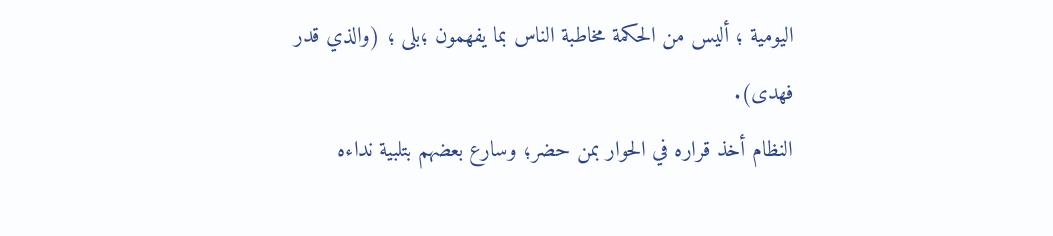اليومية ؛ أليس من الحكمة مخاطبة الناس بما يفهمون ؛بلى ؛ (والذي قدر فهدى).
النظام أخذ قراره في الحوار بمن حضر؛ وسارع بعضهم بتلبية نداءه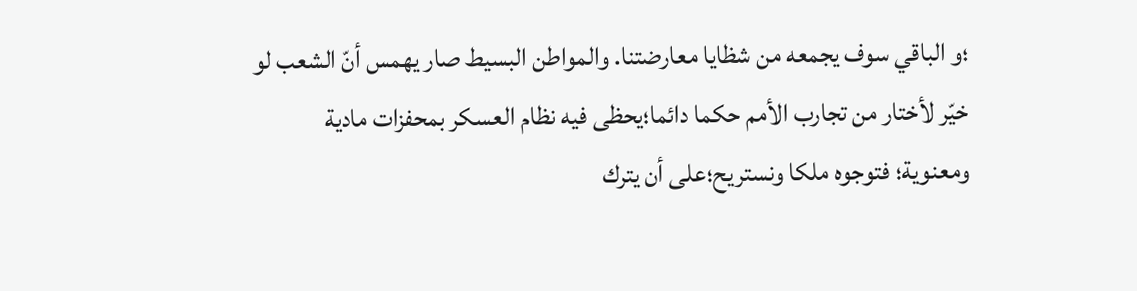؛و الباقي سوف يجمعه من شظايا معارضتنا. والمواطن البسيط صار يهمس أنّ الشعب لو خيّر لأختار من تجارب الأمم حكما دائما؛يحظى فيه نظام العسكر بمحفزات مادية ومعنوية؛ فتوجوه ملكا ونستريح؛على أن يترك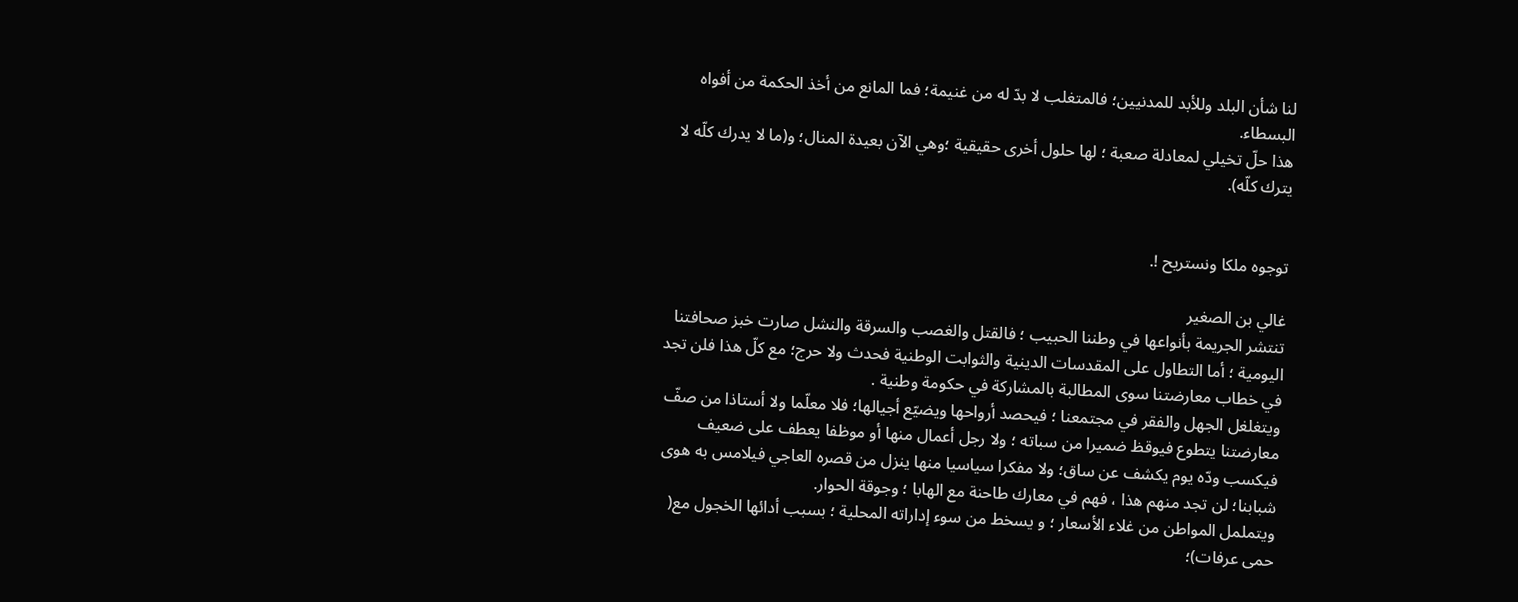لنا شأن البلد وللأبد للمدنيين؛ فالمتغلب لا بدّ له من غنيمة؛ فما المانع من أخذ الحكمة من أفواه البسطاء.
هذا حلّ تخيلي لمعادلة صعبة ؛ لها حلول أخرى حقيقية ؛وهي الآن بعيدة المنال؛ و(ما لا يدرك كلّه لا يترك كلّه).


توجوه ملكا ونستريح !.

غالي بن الصغير
تنتشر الجريمة بأنواعها في وطننا الحبيب ؛ فالقتل والغصب والسرقة والنشل صارت خبز صحافتنا اليومية ؛ أما التطاول على المقدسات الدينية والثوابت الوطنية فحدث ولا حرج؛ مع كلّ هذا فلن تجد في خطاب معارضتنا سوى المطالبة بالمشاركة في حكومة وطنية .
ويتغلغل الجهل والفقر في مجتمعنا ؛ فيحصد أرواحها ويضيّع أجيالها؛ فلا معلّما ولا أستاذا من صفّ معارضتنا يتطوع فيوقظ ضميرا من سباته ؛ ولا رجل أعمال منها أو موظفا يعطف على ضعيف فيكسب ودّه يوم يكشف عن ساق؛ ولا مفكرا سياسيا منها ينزل من قصره العاجي فيلامس به هوى شبابنا؛ لن تجد منهم هذا ، فهم في معارك طاحنة مع الهابا ؛ وجوقة الحوار.
ويتململ المواطن من غلاء الأسعار ؛ و يسخط من سوء إداراته المحلية ؛ بسبب أدائها الخجول مع( حمى عرفات)؛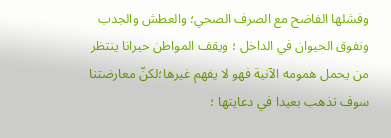وفشلها الفاضح مع الصرف الصحي؛ والعطش والجدب ونفوق الحيوان في الداخل ؛ ويقف المواطن حيرانا ينتظر من يحمل همومه الآنية فهو لا يفهم غيرها؛لكنّ معارضتنا سوف تذهب بعيدا في دعايتها ؛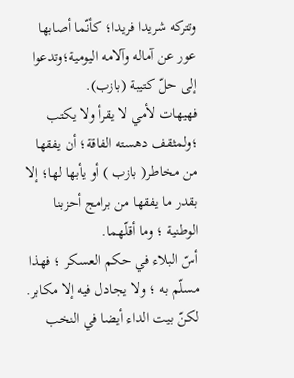وتتركه شريدا فريدا؛ كأنّما أصابها عور عن آماله وآلامه اليومية؛وتدعوا إلى حلّ كتيبة (بازب).
فهيهات لأمي لا يقرأ ولا يكتب ؛ولمثقف دهسته الفاقة؛ أن يفقها من مخاطر( بازب ) أو يأبها لها؛ إلا بقدر ما يفقها من برامج أحزبنا الوطنية ؛ وما أقلّهما.
أسّ البلاء في حكم العسكر ؛ فهذا مسلّم به ؛ ولا يجادل فيه إلا مكابر.
لكنّ بيت الداء أيضا في النخب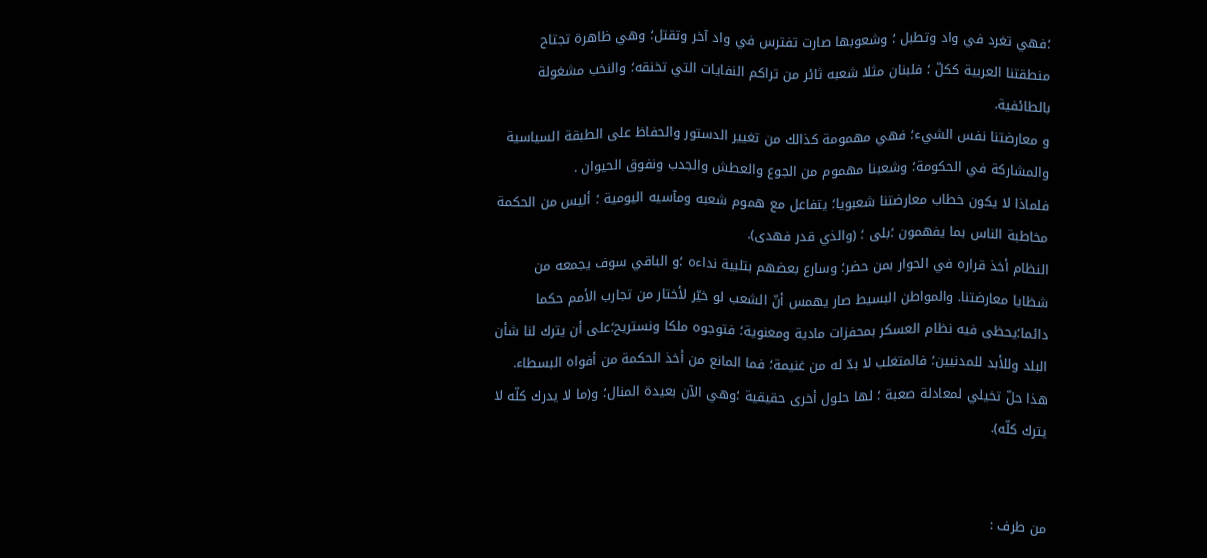؛فهي تغرد في واد وتطبل ؛ وشعوبها صارت تفترس في واد آخر وتقتل؛ وهي ظاهرة تجتاح منطقتنا العربية ككلّ ؛ فلبنان مثلا شعبه ثائر من تراكم النفايات التي تخنقه؛ والنخب مشغولة بالطائفية.
و معارضتنا نفس الشيء؛ فهي مهمومة كذالك من تغيير الدستور والحفاظ على الطبقة السياسية والمشاركة في الحكومة؛ وشعبنا مهموم من الجوع والعطش والجدب ونفوق الحيوان .
فلماذا لا يكون خطاب معارضتنا شعبويا؛ يتفاعل مع هموم شعبه ومآسيه اليومية ؛ أليس من الحكمة مخاطبة الناس بما يفهمون ؛بلى ؛ (والذي قدر فهدى).
النظام أخذ قراره في الحوار بمن حضر؛ وسارع بعضهم بتلبية نداءه ؛و الباقي سوف يجمعه من شظايا معارضتنا. والمواطن البسيط صار يهمس أنّ الشعب لو خيّر لأختار من تجارب الأمم حكما دائما؛يحظى فيه نظام العسكر بمحفزات مادية ومعنوية؛ فتوجوه ملكا ونستريح؛على أن يترك لنا شأن البلد وللأبد للمدنيين؛ فالمتغلب لا بدّ له من غنيمة؛ فما المانع من أخذ الحكمة من أفواه البسطاء.
هذا حلّ تخيلي لمعادلة صعبة ؛ لها حلول أخرى حقيقية ؛وهي الآن بعيدة المنال؛ و(ما لا يدرك كلّه لا يترك كلّه).


من طرف :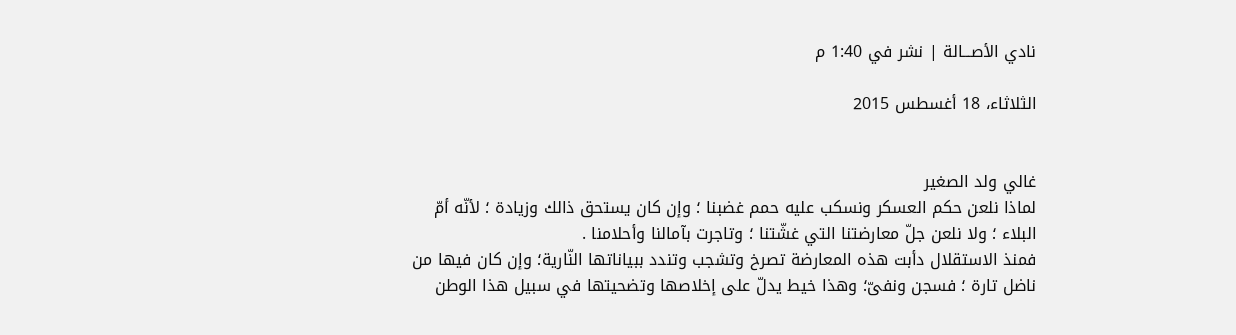نادي الأصـــالة | نشر في 1:40 م

الثلاثاء، 18 أغسطس 2015


غالي ولد الصغير
لماذا نلعن حكم العسكر ونسكب عليه حمم غضبنا ؛ وإن كان يستحق ذالك وزيادة ؛ لأنّه أمّ البلاء ؛ ولا نلعن جلّ معارضتنا التي غشّتنا ؛ وتاجرت بآمالنا وأحلامنا .
فمنذ الاستقلال دأبت هذه المعارضة تصرخ وتشجب وتندد ببياناتها النّارية؛ وإن كان فيها من ناضل تارة ؛ فسجن ونفىّ؛ وهذا خيط يدلّ على إخلاصها وتضحيتها في سبيل هذا الوطن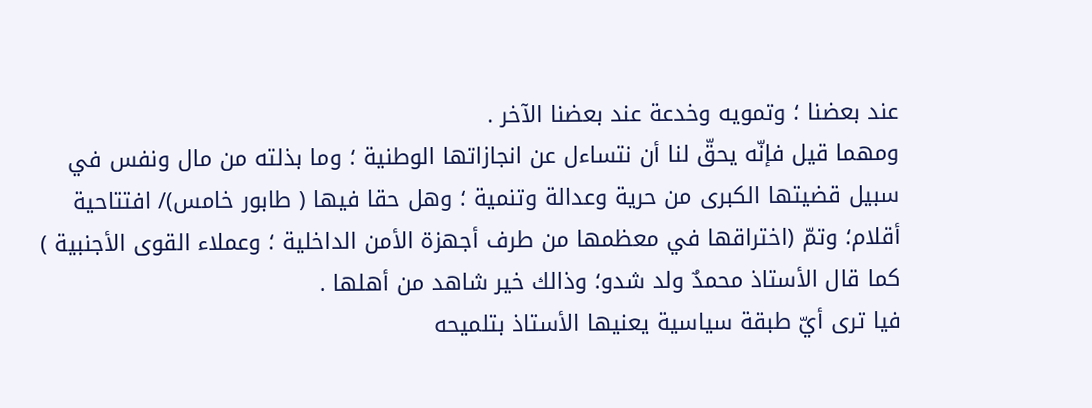عند بعضنا ؛ وتمويه وخدعة عند بعضنا الآخر .
ومهما قيل فإنّه يحقّ لنا أن نتساءل عن انجازاتها الوطنية ؛ وما بذلته من مال ونفس في سبيل قضيتها الكبرى من حرية وعدالة وتنمية ؛ وهل حقا فيها ( طابور خامس)/ افتتاحية أقلام؛ وتمّ (اختراقها في معظمها من طرف أجهزة الأمن الداخلية ؛ وعملاء القوى الأجنبية ) كما قال الأستاذ محمدٌ ولد شدو؛ وذالك خير شاهد من أهلها .
فيا ترى أيّ طبقة سياسية يعنيها الأستاذ بتلميحه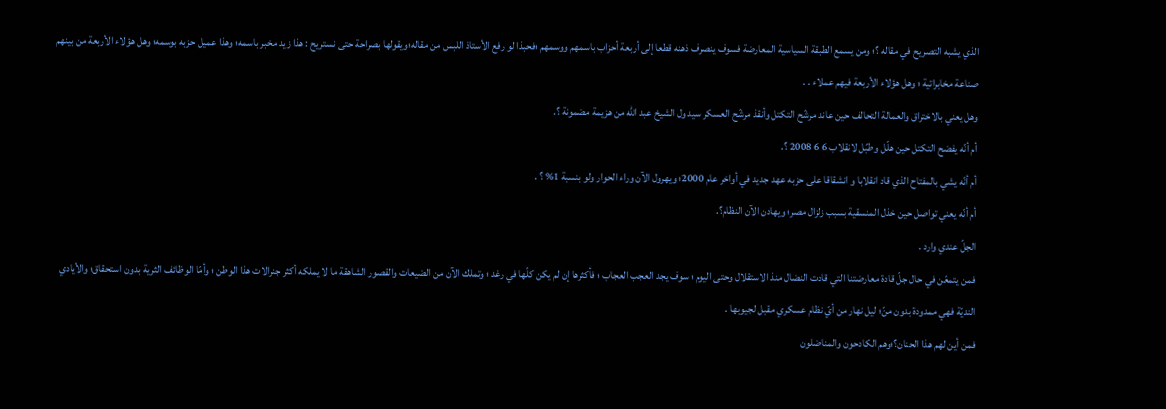الذي يشبه التصريح في مقاله ؟؛ ومن يسمع الطبقة السياسية المعارضة فسوف ينصرف ذهنه قطعا إلى أربعة أحزاب باسمهم ووسمهم ؛فحبذا لو رفع الأستاذ اللبس من مقاله؛ويقولها بصراحة حتى نستريح : هذا زيد مخبر باسمه؛ وهذا عميل حزبه بوسمه؛ وهل هؤلاء الأربعة من بينهم صناعة مخابراتية ؛ وهل هؤلاء الأربعة فيهم عملاء . .
وهل يعني بالاختراق والعمالة التحالف حين عاند مرشّح التكتل وأنقذ مرشّح العسكر سيد ول الشيخ عبد الله من هزيمة مضمونة ؟.
أم أنّه يفضح التكتل حين هلّل وطبّل لانقلاب 6 6 2008 ؟.
أم أنّه يشي بالمفتاح الذي قاد انقلابا و انشقاقا على حزبه عهد جديد في أواخر عام 2000؛ ويهرول الآن وراء الحوار ولو بنسبة 1% ؟ .
أم أنّه يعني تواصل حين خذل المنسقية بسبب زلزال مصر؛ ويهادن الآن النظام؟.
الجلّ عندي وارد .
فمن يتمعّن في حال جلّ قادة معارضتنا التي قادت النضال منذ الاستقلال وحتى اليوم ؛ سوف يجد العجب العجاب ؛ فأكثرها إن لم يكن كلّها في رغد ؛ وتملك الآن من الضيعات والقصور الشاهقة ما لا يملكه أكثر جنرالات هذا الوطن ؛ وأمّا الوظائف الثرية بدون استحقاق؛ والأيادي النديّة فهي ممدودة بدون منّ؛ ليل نهار من أيّ نظام عسكري مقبل لجيوبها .
فمن أين لهم هذا الحنان؟؛وهم الكادحون والمناضلون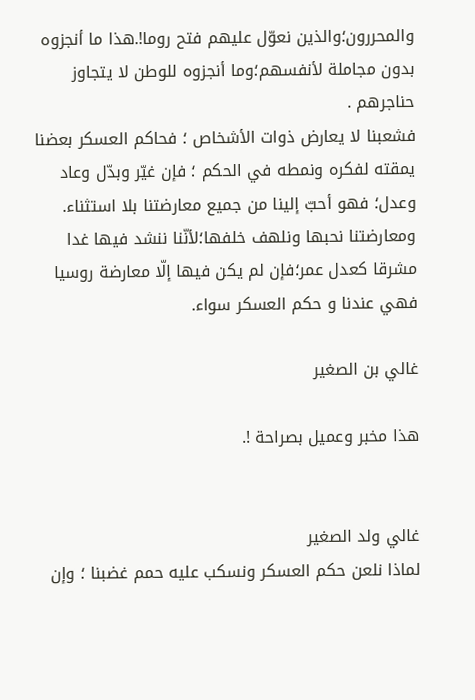والمحررون؛والذين نعوّل عليهم فتح روما!.هذا ما أنجزوه بدون مجاملة لأنفسهم؛وما أنجزوه للوطن لا يتجاوز حناجرهم .
فشعبنا لا يعارض ذوات الأشخاص ؛ فحاكم العسكر بعضنا يمقته لفكره ونمطه في الحكم ؛ فإن غيّر وبدّل وعاد وعدل؛ فهو أحبّ إلينا من جميع معارضتنا بلا استثناء.
ومعارضتنا نحبها ونلهف خلفها؛لأنّنا ننشد فيها غدا مشرقا كعدل عمر؛فإن لم يكن فيها إلّا معارضة روسيا فهي عندنا و حكم العسكر سواء.

غالي بن الصغير

هذا مخبر وعميل بصراحة !.


غالي ولد الصغير
لماذا نلعن حكم العسكر ونسكب عليه حمم غضبنا ؛ وإن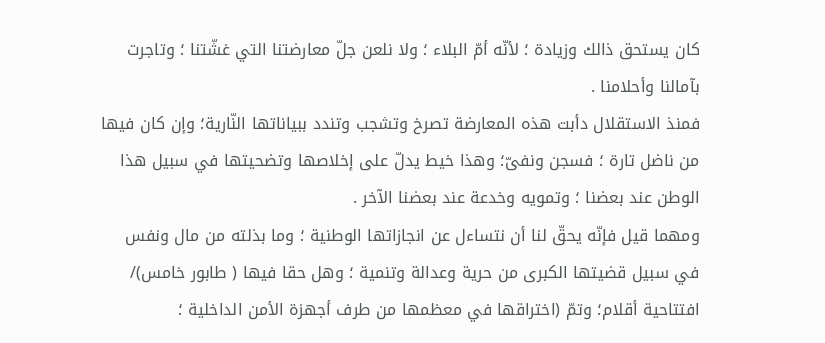كان يستحق ذالك وزيادة ؛ لأنّه أمّ البلاء ؛ ولا نلعن جلّ معارضتنا التي غشّتنا ؛ وتاجرت بآمالنا وأحلامنا .
فمنذ الاستقلال دأبت هذه المعارضة تصرخ وتشجب وتندد ببياناتها النّارية؛ وإن كان فيها من ناضل تارة ؛ فسجن ونفىّ؛ وهذا خيط يدلّ على إخلاصها وتضحيتها في سبيل هذا الوطن عند بعضنا ؛ وتمويه وخدعة عند بعضنا الآخر .
ومهما قيل فإنّه يحقّ لنا أن نتساءل عن انجازاتها الوطنية ؛ وما بذلته من مال ونفس في سبيل قضيتها الكبرى من حرية وعدالة وتنمية ؛ وهل حقا فيها ( طابور خامس)/ افتتاحية أقلام؛ وتمّ (اختراقها في معظمها من طرف أجهزة الأمن الداخلية ؛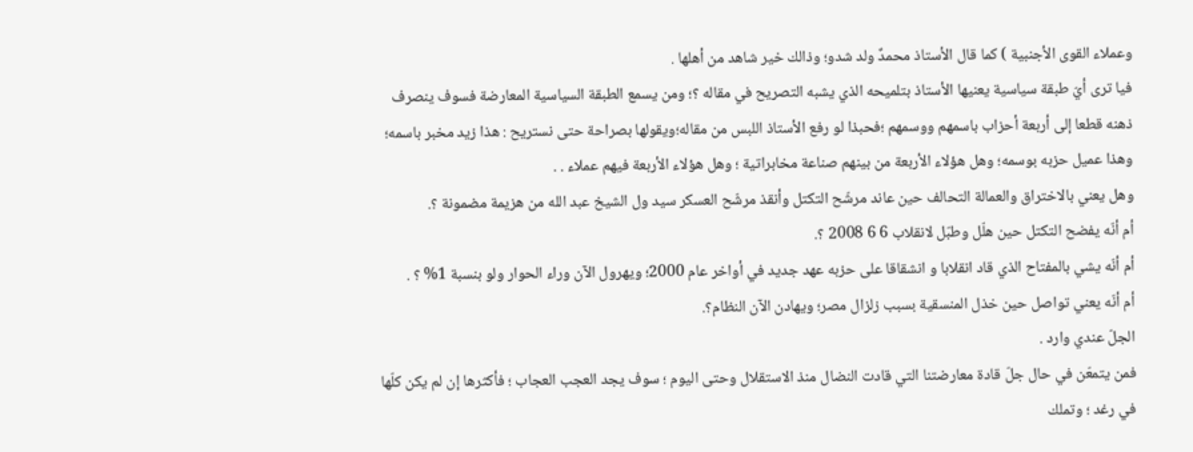وعملاء القوى الأجنبية ) كما قال الأستاذ محمدٌ ولد شدو؛ وذالك خير شاهد من أهلها .
فيا ترى أيّ طبقة سياسية يعنيها الأستاذ بتلميحه الذي يشبه التصريح في مقاله ؟؛ ومن يسمع الطبقة السياسية المعارضة فسوف ينصرف ذهنه قطعا إلى أربعة أحزاب باسمهم ووسمهم ؛فحبذا لو رفع الأستاذ اللبس من مقاله؛ويقولها بصراحة حتى نستريح : هذا زيد مخبر باسمه؛ وهذا عميل حزبه بوسمه؛ وهل هؤلاء الأربعة من بينهم صناعة مخابراتية ؛ وهل هؤلاء الأربعة فيهم عملاء . .
وهل يعني بالاختراق والعمالة التحالف حين عاند مرشّح التكتل وأنقذ مرشّح العسكر سيد ول الشيخ عبد الله من هزيمة مضمونة ؟.
أم أنّه يفضح التكتل حين هلّل وطبّل لانقلاب 6 6 2008 ؟.
أم أنّه يشي بالمفتاح الذي قاد انقلابا و انشقاقا على حزبه عهد جديد في أواخر عام 2000؛ ويهرول الآن وراء الحوار ولو بنسبة 1% ؟ .
أم أنّه يعني تواصل حين خذل المنسقية بسبب زلزال مصر؛ ويهادن الآن النظام؟.
الجلّ عندي وارد .
فمن يتمعّن في حال جلّ قادة معارضتنا التي قادت النضال منذ الاستقلال وحتى اليوم ؛ سوف يجد العجب العجاب ؛ فأكثرها إن لم يكن كلّها في رغد ؛ وتملك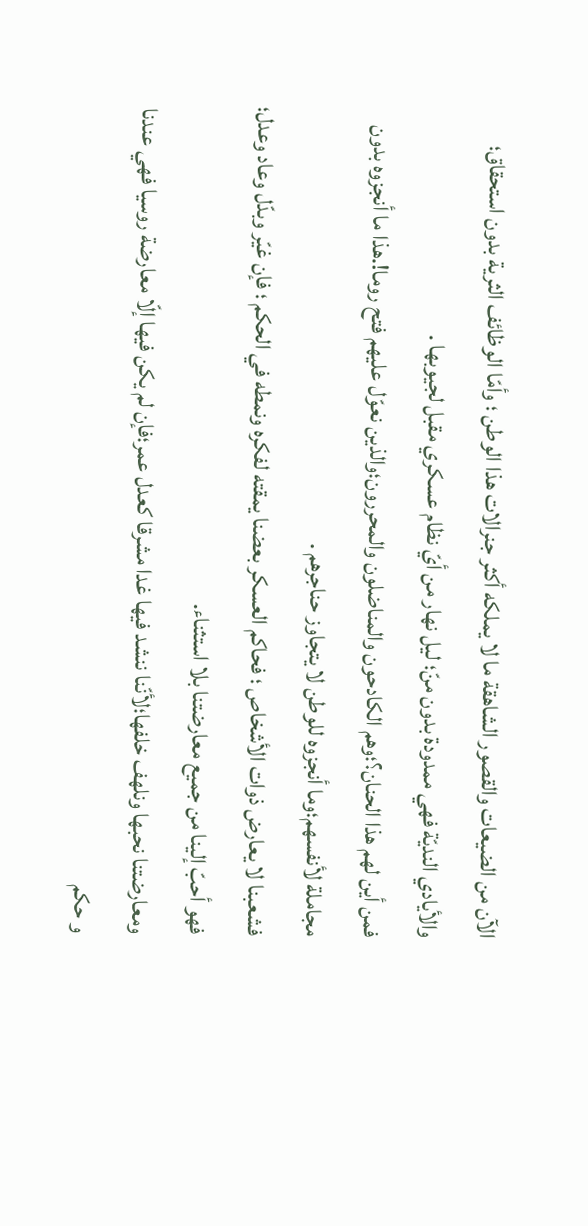الآن من الضيعات والقصور الشاهقة ما لا يملكه أكثر جنرالات هذا الوطن ؛ وأمّا الوظائف الثرية بدون استحقاق؛ والأيادي النديّة فهي ممدودة بدون منّ؛ ليل نهار من أيّ نظام عسكري مقبل لجيوبها .
فمن أين لهم هذا الحنان؟؛وهم الكادحون والمناضلون والمحررون؛والذين نعوّل عليهم فتح روما!.هذا ما أنجزوه بدون مجاملة لأنفسهم؛وما أنجزوه للوطن لا يتجاوز حناجرهم .
فشعبنا لا يعارض ذوات الأشخاص ؛ فحاكم العسكر بعضنا يمقته لفكره ونمطه في الحكم ؛ فإن غيّر وبدّل وعاد وعدل؛ فهو أحبّ إلينا من جميع معارضتنا بلا استثناء.
ومعارضتنا نحبها ونلهف خلفها؛لأنّنا ننشد فيها غدا مشرقا كعدل عمر؛فإن لم يكن فيها إلّا معارضة روسيا فهي عندنا و حكم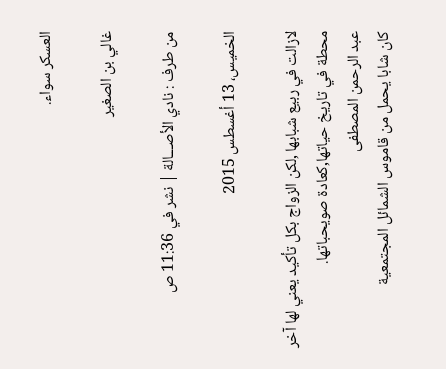العسكر سواء.

غالي بن الصغير

من طرف : نادي الأصـــالة | نشر في 11:36 ص

الخميس، 13 أغسطس 2015

لازالت في ربيع شبابها ,لكن الزواج بكل تأكيد يعني لها آخر محطة في تاريخ حياتها,كعادة صويحباتها.
عبد الرحمن المصطفى
كان شابا يحمل من قاموس الشمائل المجتمعية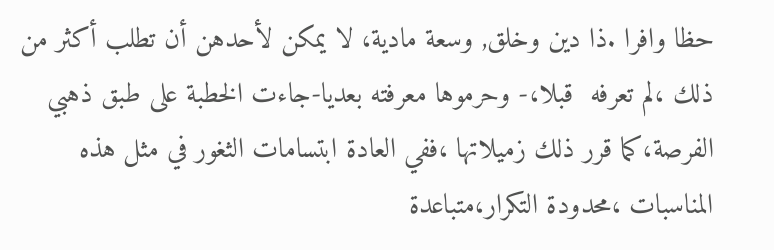حظا وافرا .ذا دين وخلق, وسعة مادية، لا يمكن لأحدهن أن تطلب أكثر من ذلك ،لم تعرفه  قبلا،- وحرموها معرفته بعديا-جاءت الخطبة على طبق ذهبي الفرصة،كما قرر ذلك زميلاتها ،ففي العادة ابتسامات الثغور في مثل هذه المناسبات ،محدودة التكرار،متباعدة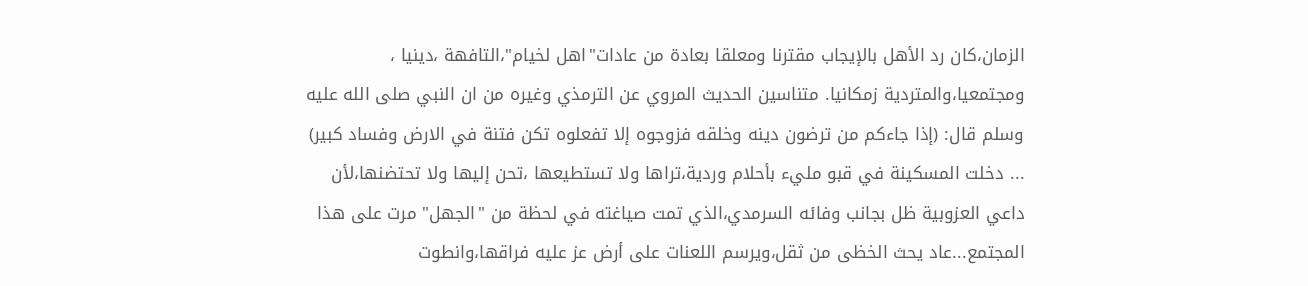الزمان،كان رد الأهل بالإيجاب مقترنا ومعلقا بعادة من عادات"اهل لخيام"،التافهة ،دينيا ، ومجتمعيا،والمتردية زمكانيا. متناسين الحديث المروي عن الترمذي وغيره من ان النبي صلى الله عليه وسلم قال: (إذا جاءكم من ترضون دينه وخلقه فزوجوه إلا تفعلوه تكن فتنة في الارض وفساد كبير)
... دخلت المسكينة في قبو مليء بأحلام وردية،تراها ولا تستطيعها ،تحن إليها ولا تحتضنها،لأن داعي العزوبية ظل بجانب وفائه السرمدي،الذي تمت صياغته في لحظة من "الجهل" مرت على هذا المجتمع...عاد يحث الخظى من ثقل،ويرسم اللعنات على أرض عز عليه فراقها،وانطوت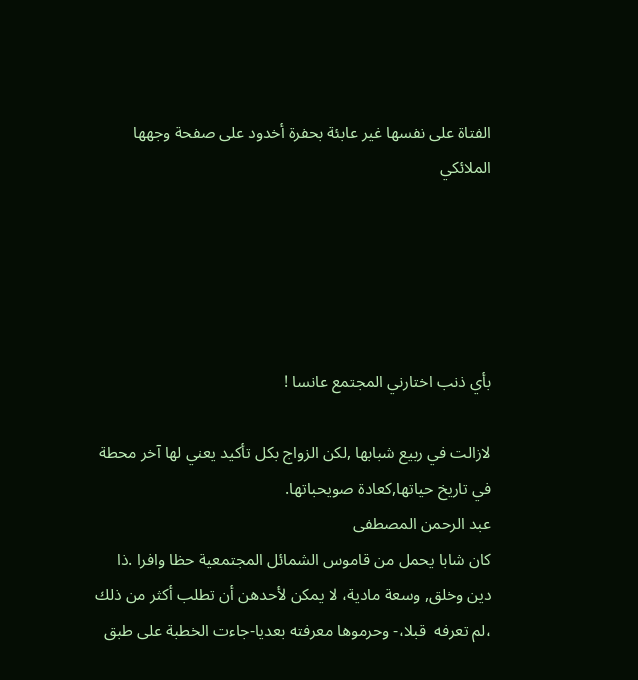الفتاة على نفسها غير عابئة بحفرة أخدود على صفحة وجهها الملائكي





بأي ذنب اختارني المجتمع عانسا !

لازالت في ربيع شبابها ,لكن الزواج بكل تأكيد يعني لها آخر محطة في تاريخ حياتها,كعادة صويحباتها.
عبد الرحمن المصطفى
كان شابا يحمل من قاموس الشمائل المجتمعية حظا وافرا .ذا دين وخلق, وسعة مادية، لا يمكن لأحدهن أن تطلب أكثر من ذلك ،لم تعرفه  قبلا،- وحرموها معرفته بعديا-جاءت الخطبة على طبق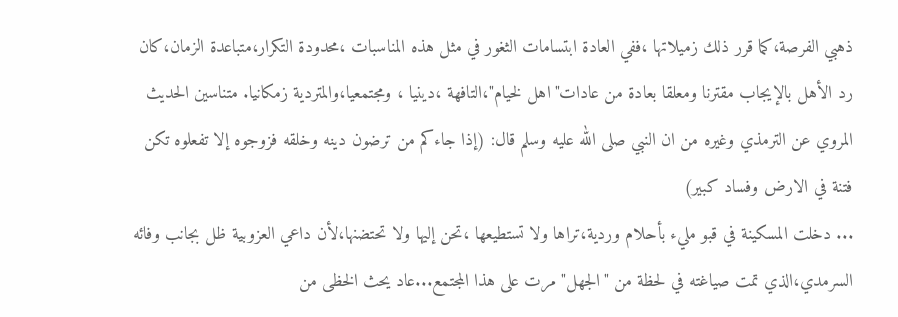ذهبي الفرصة،كما قرر ذلك زميلاتها ،ففي العادة ابتسامات الثغور في مثل هذه المناسبات ،محدودة التكرار،متباعدة الزمان،كان رد الأهل بالإيجاب مقترنا ومعلقا بعادة من عادات"اهل لخيام"،التافهة ،دينيا ، ومجتمعيا،والمتردية زمكانيا. متناسين الحديث المروي عن الترمذي وغيره من ان النبي صلى الله عليه وسلم قال: (إذا جاءكم من ترضون دينه وخلقه فزوجوه إلا تفعلوه تكن فتنة في الارض وفساد كبير)
... دخلت المسكينة في قبو مليء بأحلام وردية،تراها ولا تستطيعها ،تحن إليها ولا تحتضنها،لأن داعي العزوبية ظل بجانب وفائه السرمدي،الذي تمت صياغته في لحظة من "الجهل" مرت على هذا المجتمع...عاد يحث الخظى من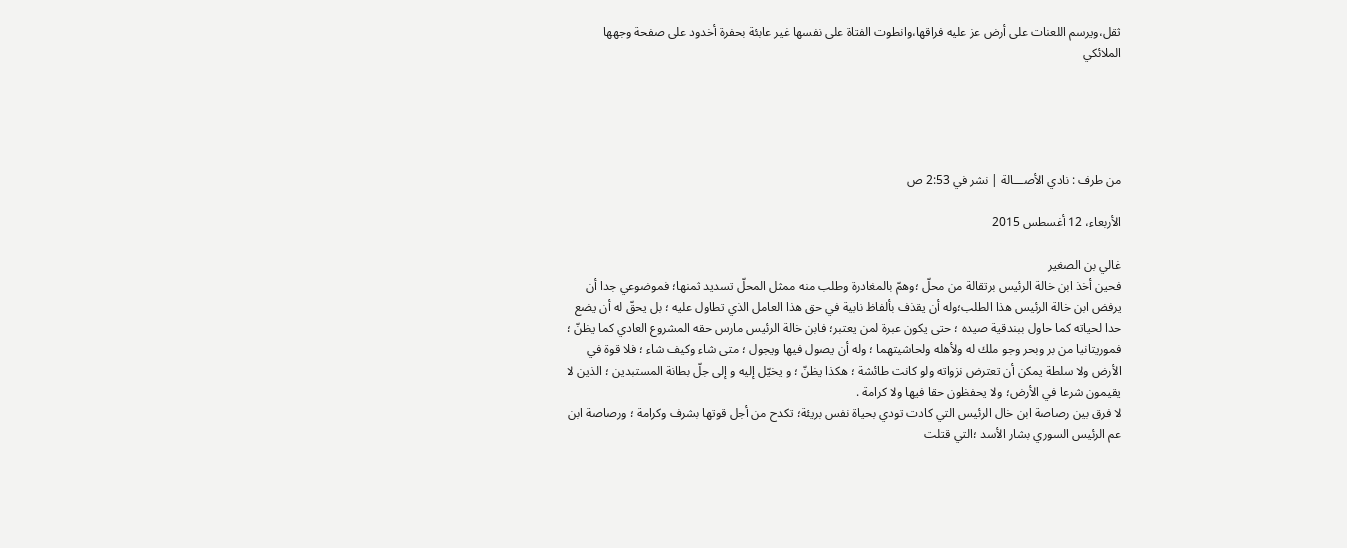ثقل،ويرسم اللعنات على أرض عز عليه فراقها،وانطوت الفتاة على نفسها غير عابئة بحفرة أخدود على صفحة وجهها الملائكي





من طرف : نادي الأصـــالة | نشر في 2:53 ص

الأربعاء، 12 أغسطس 2015

غالي بن الصغير
فحين أخذ ابن خالة الرئيس برتقالة من محلّ ؛وهمّ بالمغادرة وطلب منه ممثل المحلّ تسديد ثمنها؛ فموضوعي جدا أن يرفض ابن خالة الرئيس هذا الطلب؛وله أن يقذف بألفاظ نابية في حق هذا العامل الذي تطاول عليه ؛ بل يحقّ له أن يضع حدا لحياته كما حاول ببندقية صيده ؛ حتى يكون عبرة لمن يعتبر؛ فابن خالة الرئيس مارس حقه المشروع العادي كما يظنّ ؛ فموريتانيا من بر وبحر وجو ملك له ولأهله ولحاشيتهما ؛ وله أن يصول فيها ويجول ؛ متى شاء وكيف شاء ؛ فلا قوة في الأرض ولا سلطة يمكن أن تعترض نزواته ولو كانت طائشة ؛ هكذا يظنّ ؛ و يخيّل إليه و إلى جلّ بطانة المستبدين ؛ الذين لا يقيمون شرعا في الأرض؛ ولا يحفظون حقا فيها ولا كرامة .
لا فرق بين رصاصة ابن خال الرئيس التي كادت تودي بحياة نفس بريئة؛ تكدح من أجل قوتها بشرف وكرامة ؛ ورصاصة ابن عم الرئيس السوري بشار الأسد ؛التي قتلت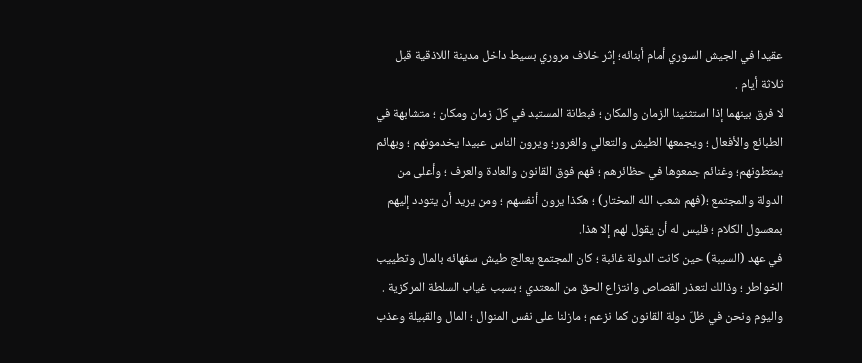عقيدا في الجيش السوري أمام أبنائه؛ إثر خلاف مروري بسيط داخل مدينة اللاذقية قبل ثلاثة أيام .
لا فرق بينهما إذا استثنينا الزمان والمكان ؛ فبطانة المستبد في كلّ زمان ومكان ؛ متشابهة في الطبائع والأفعال ؛ ويجمعها الطيش والتعالي والغرور؛ ويرون الناس عبيدا يخدمونهم ؛ وبهائم يمتطونهم؛ وغنائم جمعوها في حظائرهم ؛ فهم فوق القانون والعادة والعرف ؛ وأعلى من الدولة والمجتمع ؛(فهم شعب الله المختار) ؛ هكذا يرون أنفسهم ؛ ومن يريد أن يتودد إليهم بمعسول الكلام ؛ فليس له أن يقول لهم إلا هذا.
في عهد (السيبة) حين كانت الدولة غائبة ؛ كان المجتمع يعالج طيش سفهائه بالمال وتطييب الخواطر ؛ وذالك لتعذر القصاص وانتزاع الحق من المعتدي ؛ بسبب غياب السلطة المركزية .
واليوم ونحن في ظلّ دولة القانون كما نزعم ؛ مازلنا على نفس المنوال ؛ المال والقبيلة وعذب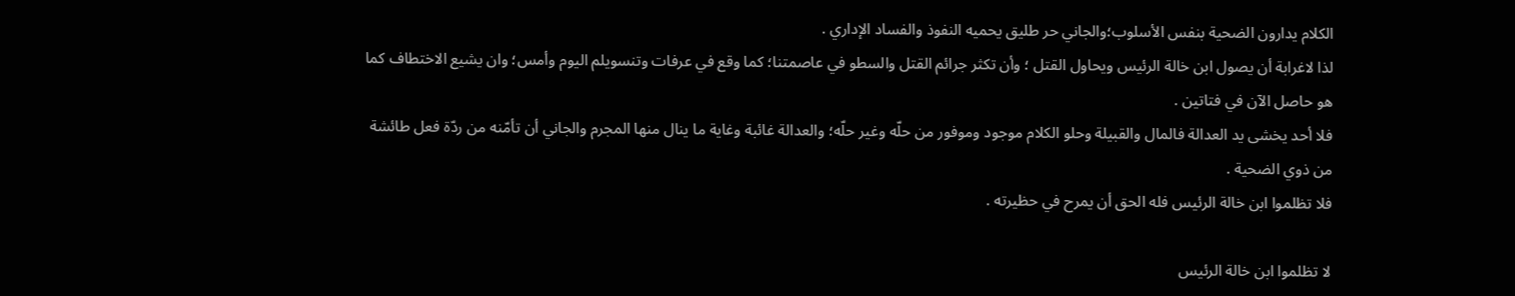الكلام يدارون الضحية بنفس الأسلوب؛والجاني حر طليق يحميه النفوذ والفساد الإداري .
لذا لاغرابة أن يصول ابن خالة الرئيس ويحاول القتل ؛ وأن تكثر جرائم القتل والسطو في عاصمتنا؛ كما وقع في عرفات وتنسويلم اليوم وأمس؛ وان يشيع الاختطاف كما هو حاصل الآن في فتاتين .
فلا أحد يخشى يد العدالة فالمال والقبيلة وحلو الكلام موجود وموفور من حلّه وغير حلّه؛ والعدالة غائبة وغاية ما ينال منها المجرم والجاني أن تأمّنه من ردّة فعل طائشة من ذوي الضحية .
فلا تظلموا ابن خالة الرئيس فله الحق أن يمرح في حظيرته .

لا تظلموا ابن خالة الرئيس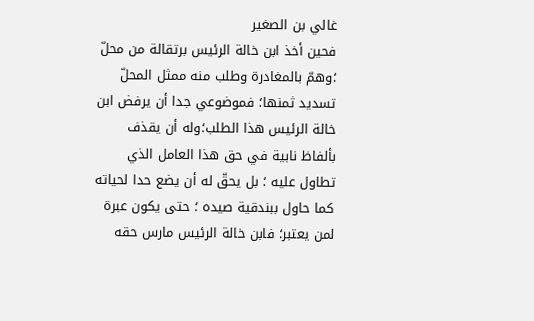غالي بن الصغير
فحين أخذ ابن خالة الرئيس برتقالة من محلّ ؛وهمّ بالمغادرة وطلب منه ممثل المحلّ تسديد ثمنها؛ فموضوعي جدا أن يرفض ابن خالة الرئيس هذا الطلب؛وله أن يقذف بألفاظ نابية في حق هذا العامل الذي تطاول عليه ؛ بل يحقّ له أن يضع حدا لحياته كما حاول ببندقية صيده ؛ حتى يكون عبرة لمن يعتبر؛ فابن خالة الرئيس مارس حقه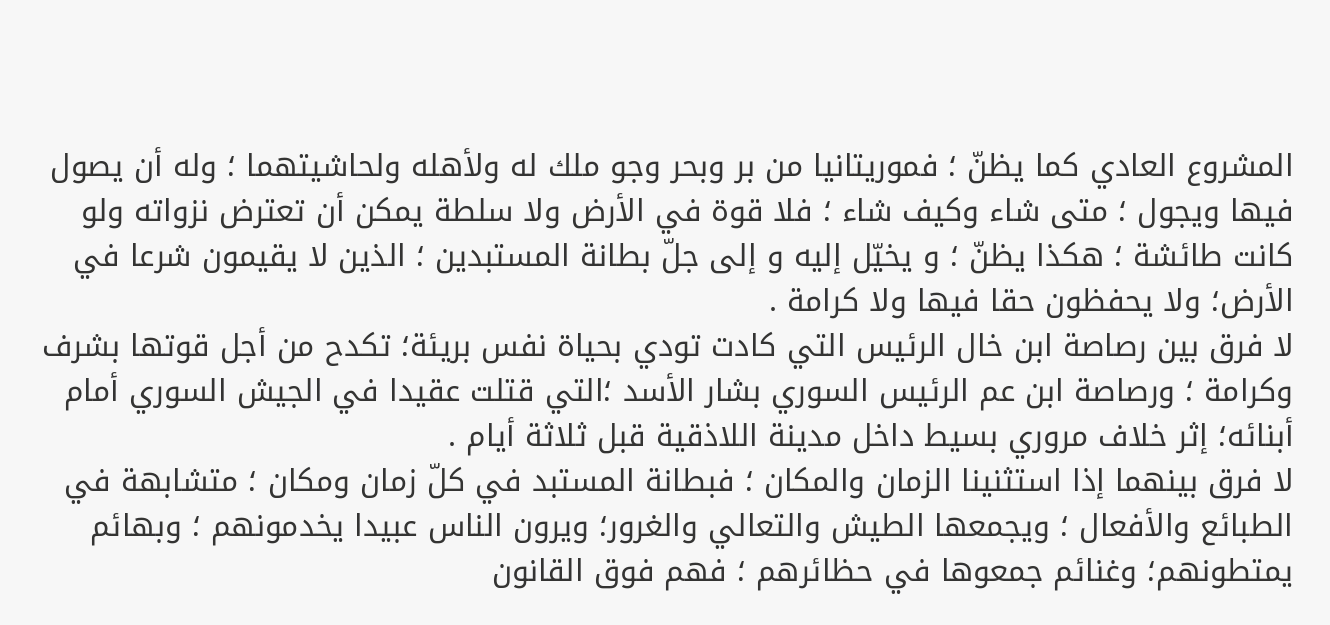المشروع العادي كما يظنّ ؛ فموريتانيا من بر وبحر وجو ملك له ولأهله ولحاشيتهما ؛ وله أن يصول فيها ويجول ؛ متى شاء وكيف شاء ؛ فلا قوة في الأرض ولا سلطة يمكن أن تعترض نزواته ولو كانت طائشة ؛ هكذا يظنّ ؛ و يخيّل إليه و إلى جلّ بطانة المستبدين ؛ الذين لا يقيمون شرعا في الأرض؛ ولا يحفظون حقا فيها ولا كرامة .
لا فرق بين رصاصة ابن خال الرئيس التي كادت تودي بحياة نفس بريئة؛ تكدح من أجل قوتها بشرف وكرامة ؛ ورصاصة ابن عم الرئيس السوري بشار الأسد ؛التي قتلت عقيدا في الجيش السوري أمام أبنائه؛ إثر خلاف مروري بسيط داخل مدينة اللاذقية قبل ثلاثة أيام .
لا فرق بينهما إذا استثنينا الزمان والمكان ؛ فبطانة المستبد في كلّ زمان ومكان ؛ متشابهة في الطبائع والأفعال ؛ ويجمعها الطيش والتعالي والغرور؛ ويرون الناس عبيدا يخدمونهم ؛ وبهائم يمتطونهم؛ وغنائم جمعوها في حظائرهم ؛ فهم فوق القانون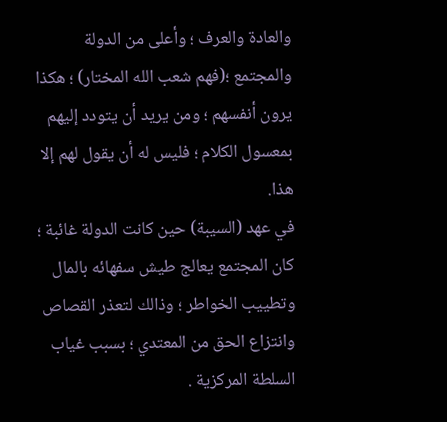والعادة والعرف ؛ وأعلى من الدولة والمجتمع ؛(فهم شعب الله المختار) ؛ هكذا يرون أنفسهم ؛ ومن يريد أن يتودد إليهم بمعسول الكلام ؛ فليس له أن يقول لهم إلا هذا.
في عهد (السيبة) حين كانت الدولة غائبة ؛ كان المجتمع يعالج طيش سفهائه بالمال وتطييب الخواطر ؛ وذالك لتعذر القصاص وانتزاع الحق من المعتدي ؛ بسبب غياب السلطة المركزية .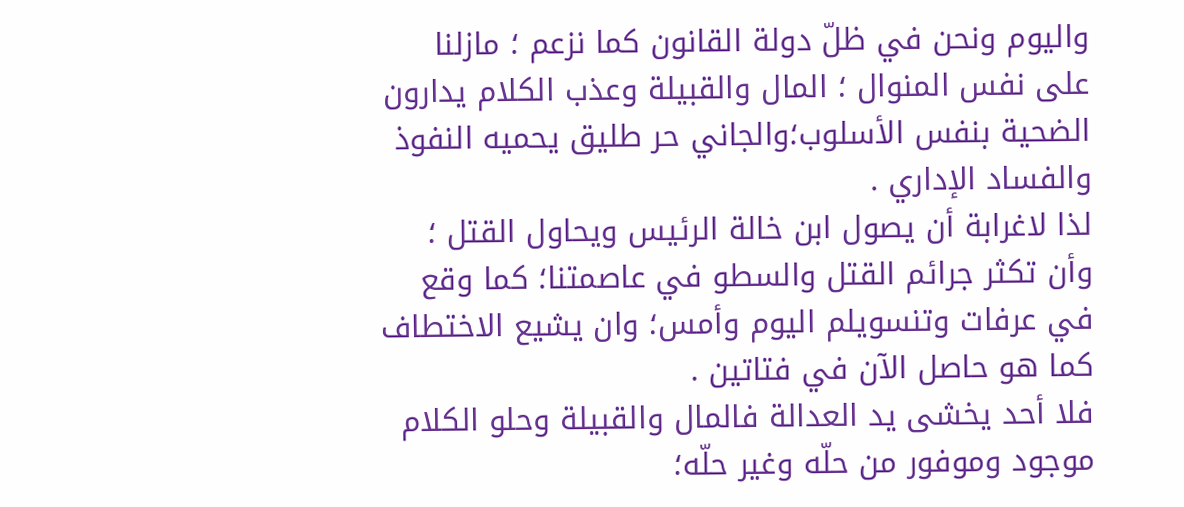واليوم ونحن في ظلّ دولة القانون كما نزعم ؛ مازلنا على نفس المنوال ؛ المال والقبيلة وعذب الكلام يدارون الضحية بنفس الأسلوب؛والجاني حر طليق يحميه النفوذ والفساد الإداري .
لذا لاغرابة أن يصول ابن خالة الرئيس ويحاول القتل ؛ وأن تكثر جرائم القتل والسطو في عاصمتنا؛ كما وقع في عرفات وتنسويلم اليوم وأمس؛ وان يشيع الاختطاف كما هو حاصل الآن في فتاتين .
فلا أحد يخشى يد العدالة فالمال والقبيلة وحلو الكلام موجود وموفور من حلّه وغير حلّه؛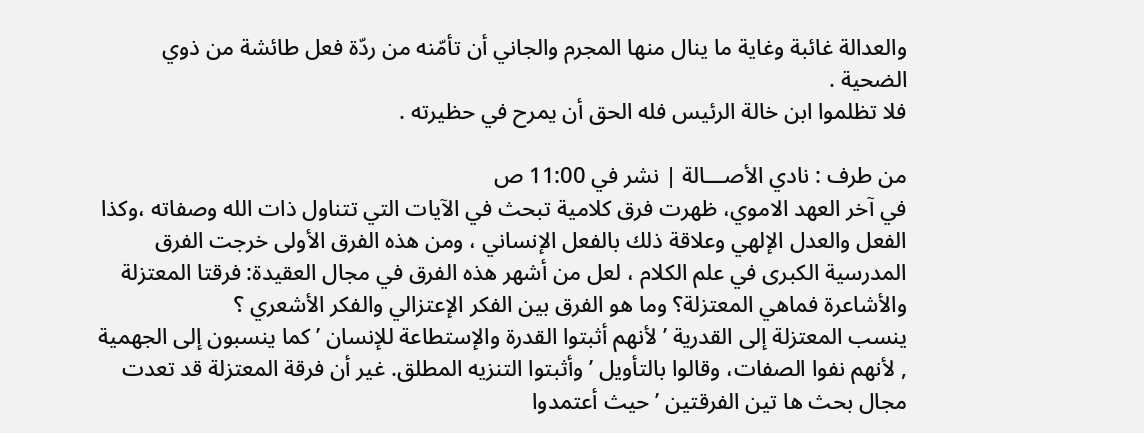والعدالة غائبة وغاية ما ينال منها المجرم والجاني أن تأمّنه من ردّة فعل طائشة من ذوي الضحية .
فلا تظلموا ابن خالة الرئيس فله الحق أن يمرح في حظيرته .

من طرف : نادي الأصـــالة | نشر في 11:00 ص
في آخر العهد الاموي، ظهرت فرق كلامية تبحث في الآيات التي تتناول ذات الله وصفاته ،وكذا الفعل والعدل الإلهي وعلاقة ذلك بالفعل الإنساني ، ومن هذه الفرق الأولى خرجت الفرق المدرسية الكبرى في علم الكلام ، لعل من أشهر هذه الفرق في مجال العقيدة: فرقتا المعتزلة والأشاعرة فماهي المعتزلة؟ وما هو الفرق بين الفكر الإعتزالي والفكر الأشعري ؟
ينسب المعتزلة إلى القدرية ’ لأنهم أثبتوا القدرة والإستطاعة للإنسان ’ كما ينسبون إلى الجهمية , لأنهم نفوا الصفات، وقالوا بالتأويل ’ وأثبتوا التنزيه المطلق. غير أن فرقة المعتزلة قد تعدت مجال بحث ها تين الفرقتين ’ حيث أعتمدوا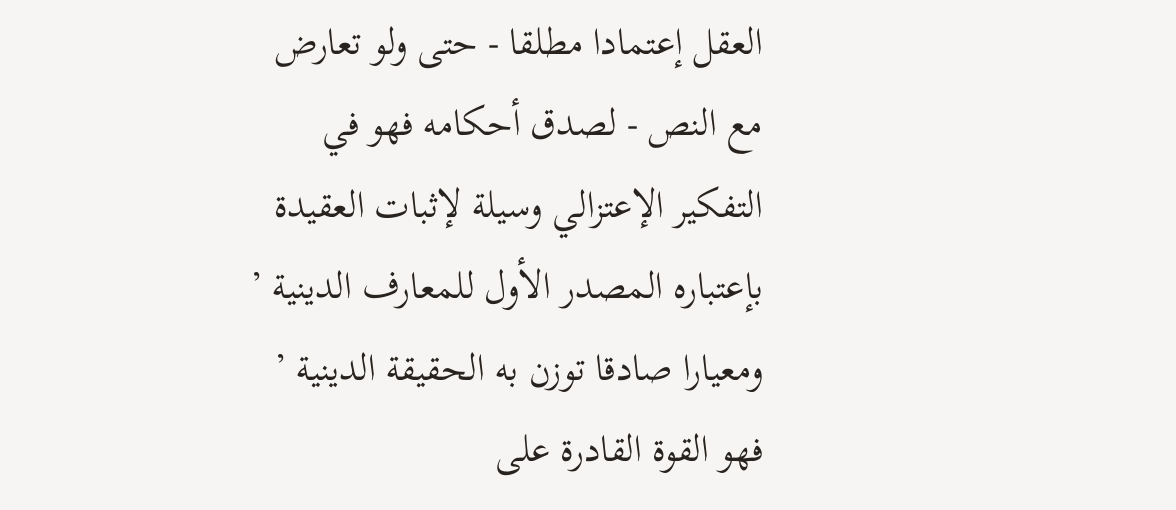العقل إعتمادا مطلقا - حتى ولو تعارض مع النص - لصدق أحكامه فهو في التفكير الإعتزالي وسيلة لإثبات العقيدة بإعتباره المصدر الأول للمعارف الدينية ’ ومعيارا صادقا توزن به الحقيقة الدينية ’ فهو القوة القادرة على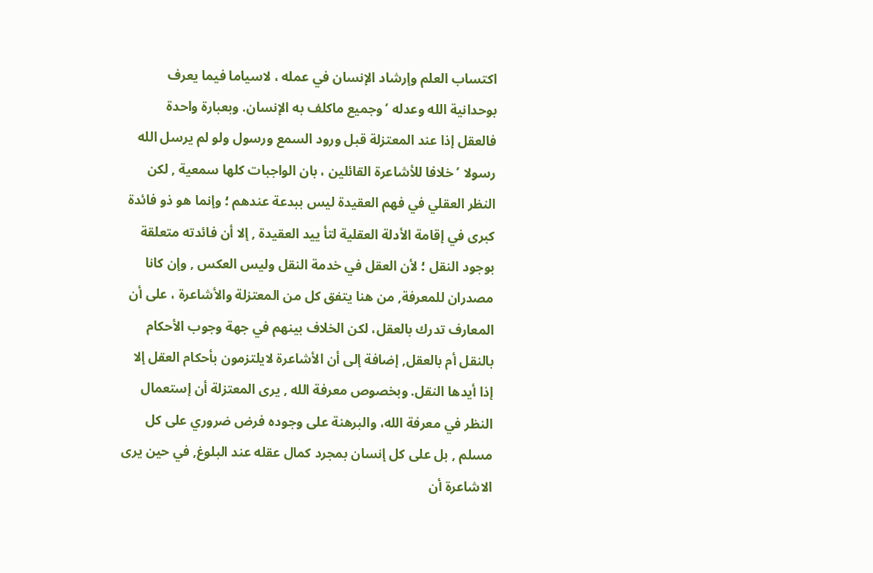اكتساب العلم وإرشاد الإنسان في عمله ، لاسياما فيما يعرف بوحدانية الله وعدله ’وجميع ماكلف به الإنسان. وبعبارة واحدة فالعقل إذا عند المعتزلة قبل ورود السمع ورسول ولو لم يرسل الله رسولا ’ خلافا للأشاعرة القائلين ، بان الواجبات كلها سمعية , لكن النظر العقلي في فهم العقيدة ليس ببدعة عندهم ؛ وإنما هو ذو فائدة كبرى في إقامة الأدلة العقلية لتأ ييد العقيدة , إلا أن فائدته متعلقة بوجود النقل ؛ لأن العقل في خدمة النقل وليس العكس , وإن كانا مصدران للمعرفة, من هنا يتفق كل من المعتزلة والأشاعرة ، على أن المعارف تدرك بالعقل، لكن الخلاف بينهم في جهة وجوب الأحكام بالنقل أم بالعقل, إضافة إلى أن الأشاعرة لايلتزمون بأحكام العقل إلا إذا أيدها النقل. وبخصوص معرفة الله , يرى المعتزلة أن إستعمال النظر في معرفة الله، والبرهنة على وجوده فرض ضروري على كل مسلم , بل على كل إنسان بمجرد كمال عقله عند البلوغ, في حين يرى الاشاعرة أن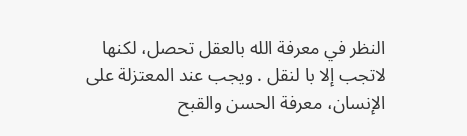النظر في معرفة الله بالعقل تحصل، لكنها لاتجب إلا با لنقل . ويجب عند المعتزلة على الإنسان، معرفة الحسن والقبح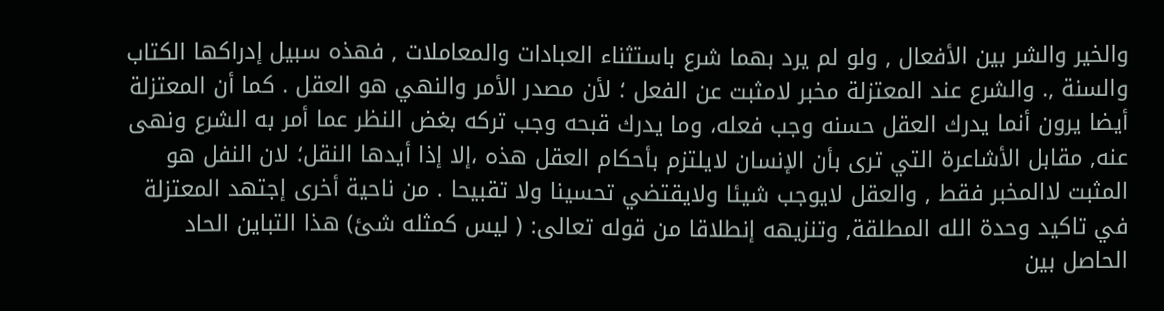والخير والشر بين الأفعال , ولو لم يرد بهما شرع باستثناء العبادات والمعاملات , فهذه سبيل إدراكها الكتاب والسنة ,. والشرع عند المعتزلة مخبر لامثبت عن الفعل ؛ لأن مصدر الأمر والنهي هو العقل . كما أن المعتزلة أيضا يرون أنما يدرك العقل حسنه وجب فعله، وما يدرك قبحه وجب تركه بغض النظر عما أمر به الشرع ونهى عنه, مقابل الأشاعرة التي ترى بأن الإنسان لايلتزم بأحكام العقل هذه ،إلا إذا أيدها النقل؛ لان النفل هو المثبت لاالمخبر فقط , والعقل لايوجب شيئا ولايقتضي تحسينا ولا تقبيحا . من ناحية أخرى إجتهد المعتزلة في تاكيد وحدة الله المطلقة, وتنزيهه إنطلاقا من قوله تعالى: ( ليس كمثله شئ) هذا التباين الحاد الحاصل بين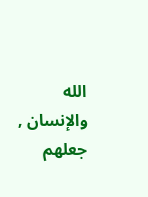الله والإنسان , جعلهم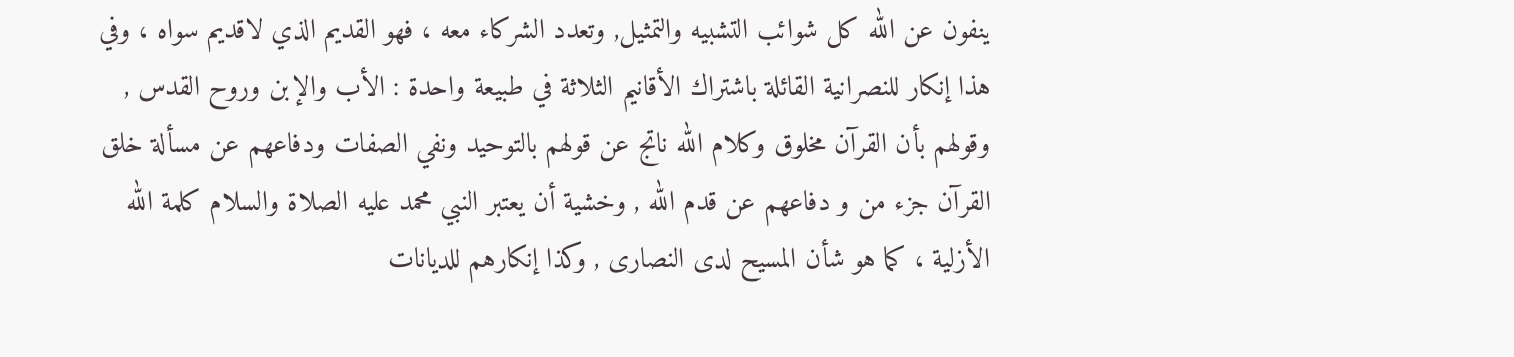ينفون عن الله كل شوائب التشبيه والتمثيل, وتعدد الشركاء معه ، فهو القديم الذي لاقديم سواه ، وفي هذا إنكار للنصرانية القائلة باشتراك الأقانيم الثلاثة في طبيعة واحدة : الأب والإبن وروح القدس , وقولهم بأن القرآن مخلوق وكلام الله ناتج عن قولهم بالتوحيد ونفي الصفات ودفاعهم عن مسألة خلق القرآن جزء من و دفاعهم عن قدم الله , وخشية أن يعتبر النبي محمد عليه الصلاة والسلام كلمة الله الأزلية ، كما هو شأن المسيح لدى النصارى , وكذا إنكارهم للديانات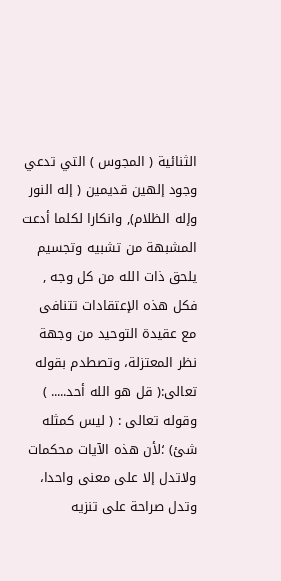الثنائية ( المجوس ) التي تدعي وجود إلهين قديمين ( إله النور وإله الظلام), وانكارا لكلما أدعت المشبهة من تشبيه وتجسيم يلحق ذات الله من كل وجه , فكل هذه الإعتقادات تتنافى مع عقيدة التوحيد من وجهة نظر المعتزلة، وتصطدم بقوله تعالى:( قل هو الله أحد..... ) وقوله تعالى : ( ليس كمثله شئ) ؛لأن هذه الآيات محكمات ولاتدل إلا على معنى واحدا، وتدل صراحة على تنزيه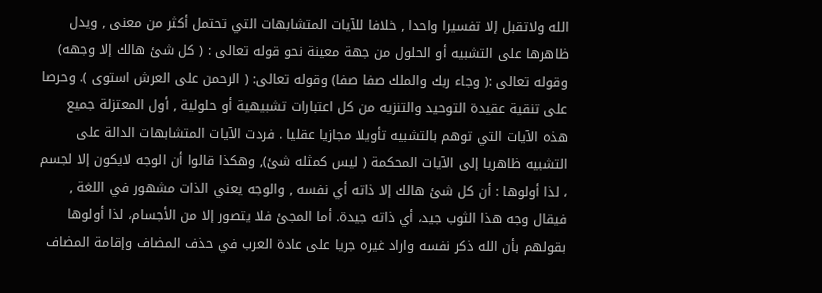الله ولاتقبل إلا تفسيرا واحدا , خلافا للآيات المتشابهات التي تحتمل أكثر من معنى , ويدل ظاهرها على التشبيه أو الحلول من جهة معينة نحو قوله تعالى : ( كل شئ هالك إلا وجهه) وقوله تعالى :( وجاء ربك والملك صفا صفا) وقوله تعالى: ( الرحمن على العرش استوى ). وحرصا على تنقية عقيدة التوحيد والتنزيه من كل اعتبارات تشبيهية أو حلولية , أول المعتزلة جميع هذه الآيات التي توهم بالتشبيه تأويلا مجازيا عقليا . فردت الآيات المتشابهات الدالة على التشبيه ظاهريا إلى الآيات المحكمة ( ليس كمثله شئ), وهكذا قالوا أن الوجه لايكون إلا لجسم ، لذا أولوها : أن كل شئ هالك إلا ذاته أي نفسه , والوجه يعني الذات مشهور في اللغة , فيقال وجه هذا الثوب جيد، أي ذاته جيدة. أما المجئ فلا يتصور إلا من الأجسام، لذا أولوها بقولهم بأن الله ذكر نفسه واراد غيره جريا على عادة العرب في حذف المضاف وإقامة المضاف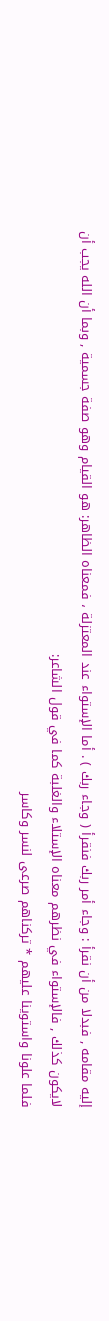إليه مقامه , فبدلا من أن نقرأ : وجاء أمر ربك فنقرأ ( وجاء ربك ) . أما الإستواء عند المعتزلة ، فمعناه الظاهر: هو القيام وهو صفة جسمية , وبما أن الله يجب أن لايكون كذلك , فالإستواء في نظرهم معناه الإستلاء والغلبة كما في قول الشاعر:
فلما علونا واستوينا عليهم * تركناهم صرعى لنسر وكاسر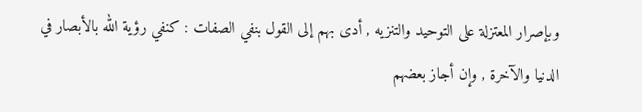وبإصرار المعتزلة على التوحيد والتنزيه , أدى بهم إلى القول بنفي الصفات : كنفي رؤية الله بالأبصار في الدنيا والآخرة , وإن أجاز بعضهم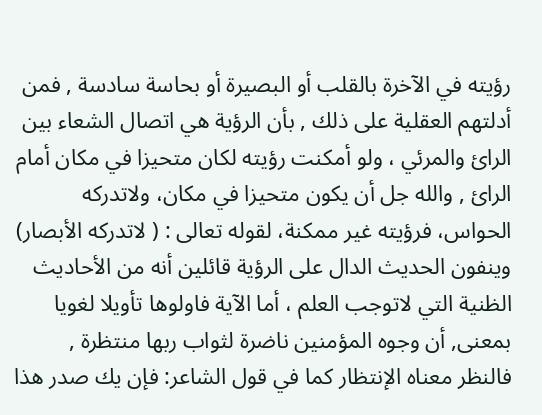رؤيته في الآخرة بالقلب أو البصيرة أو بحاسة سادسة , فمن أدلتهم العقلية على ذلك , بأن الرؤية هي اتصال الشعاء بين الرائ والمرئي ، ولو أمكنت رؤيته لكان متحيزا في مكان أمام الرائ , والله جل أن يكون متحيزا في مكان، ولاتدركه الحواس، فرؤيته غير ممكنة، لقوله تعالى : ( لاتدركه الأبصار) وينفون الحديث الدال على الرؤية قائلين أنه من الأحاديث الظنية التي لاتوجب العلم ، أما الآية فاولوها تأويلا لغويا بمعنى, أن وجوه المؤمنين ناضرة لثواب ربها منتظرة , فالنظر معناه الإنتظار كما في قول الشاعر: فإن يك صدر هذا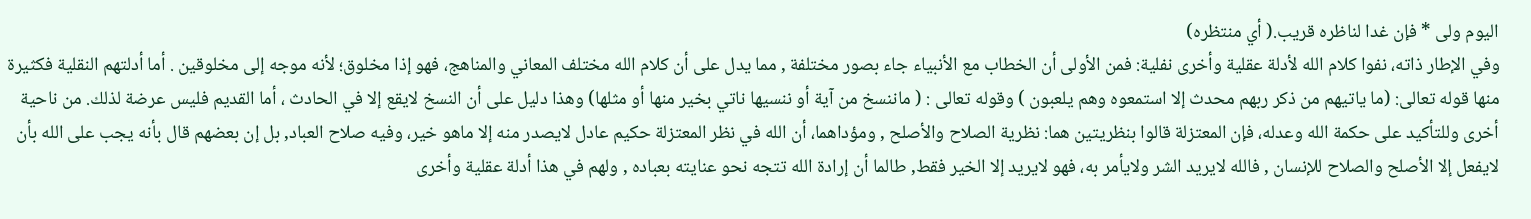اليوم ولى * فإن غدا لناظره قريب.( أي منتظره)
وفي الإطار ذاته، نفوا كلام الله لأدلة عقلية وأخرى نفلية: فمن الأولى أن الخطاب مع الأنبياء جاء بصور مختلفة , مما يدل على أن كلام الله مختلف المعاني والمناهج، فهو إذا مخلوق؛ لأنه موجه إلى مخلوقين . أما أدلتهم النقلية فكثيرة منها قوله تعالى: (ما ياتيهم من ذكر ربهم محدث إلا استمعوه وهم يلعبون ) وقوله تعالى : ( ماننسخ من آية أو ننسيها ناتي بخير منها أو مثلها) وهذا دليل على أن النسخ لايقع إلا في الحادث ، أما القديم فليس عرضة لذلك. من ناحية أخرى وللتأكيد على حكمة الله وعدله، فإن المعتزلة قالوا بنظريتين هما: نظرية الصلاح والأصلح , ومؤداهما، أن الله في نظر المعتزلة حكيم عادل لايصدر منه إلا ماهو خير، وفيه صلاح العباد, بل إن بعضهم قال بأنه يجب على الله بأن لايفعل إلا الأصلح والصلاح للإنسان , فالله لايريد الشر ولايأمر به، فهو لايريد إلا الخير فقط, طالما أن إرادة الله تتجه نحو عنايته بعباده , ولهم في هذا أدلة عقلية وأخرى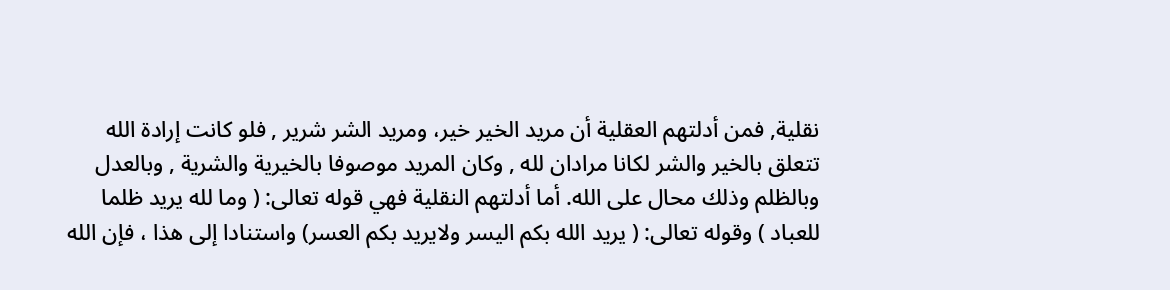نقلية, فمن أدلتهم العقلية أن مريد الخير خير، ومريد الشر شرير , فلو كانت إرادة الله تتعلق بالخير والشر لكانا مرادان لله , وكان المريد موصوفا بالخيرية والشرية , وبالعدل وبالظلم وذلك محال على الله. أما أدلتهم النقلية فهي قوله تعالى: ( وما لله يريد ظلما للعباد ) وقوله تعالى: ( يريد الله بكم اليسر ولايريد بكم العسر) واستنادا إلى هذا ، فإن الله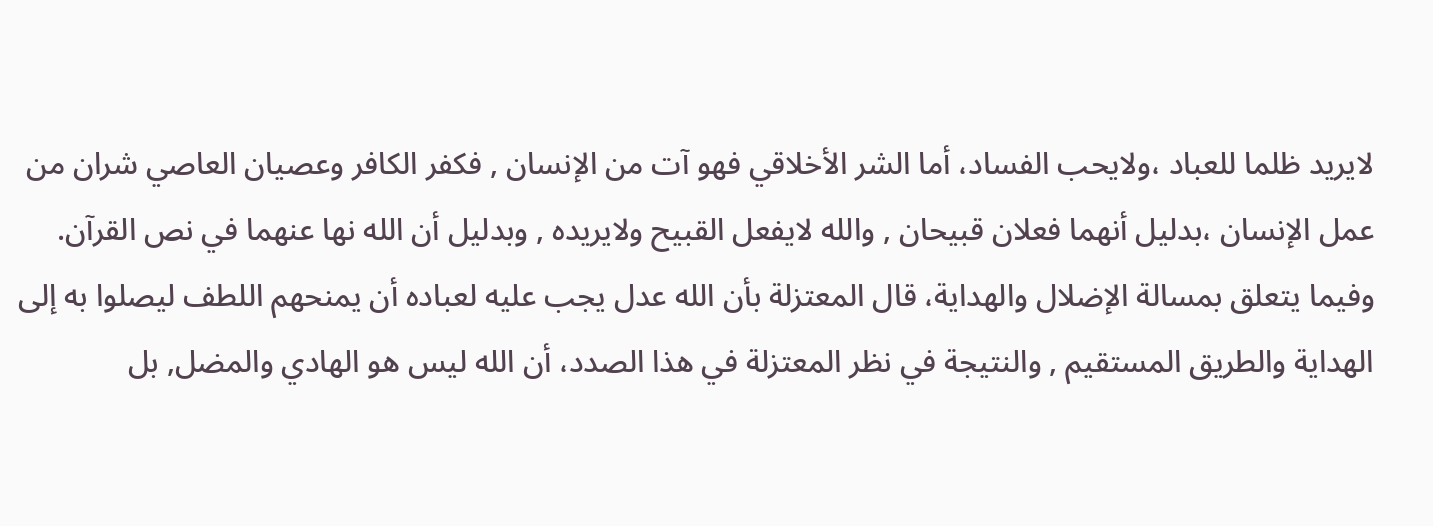لايريد ظلما للعباد ،ولايحب الفساد، أما الشر الأخلاقي فهو آت من الإنسان , فكفر الكافر وعصيان العاصي شران من عمل الإنسان ،بدليل أنهما فعلان قبيحان , والله لايفعل القبيح ولايريده , وبدليل أن الله نها عنهما في نص القرآن. وفيما يتعلق بمسالة الإضلال والهداية، قال المعتزلة بأن الله عدل يجب عليه لعباده أن يمنحهم اللطف ليصلوا به إلى الهداية والطريق المستقيم , والنتيجة في نظر المعتزلة في هذا الصدد، أن الله ليس هو الهادي والمضل, بل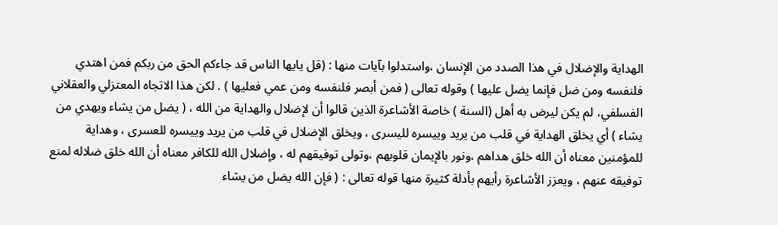الهداية والإضلال في هذا الصدد من الإنسان ،واستدلوا بآيات منها : (قل يايها الناس قد جاءكم الحق من ربكم فمن اهتدي فلنفسه ومن ضل فإنما يضل عليها ) وقوله تعالى ( فمن أبصر فلنفسه ومن عمي فعليها ) . لكن هذا الاتجاه المعتزلي والعقلاني الفسلفي، لم يكن ليرض به أهل (السنة ) خاصة الأشاعرة الذين قالوا أن لإضلال والهداية من الله ، ( يضل من يشاء ويهدي من يشاء ) أي يخلق الهداية في قلب من يريد وييسره لليسرى ، ويخلق الإضلال في قلب من يريد وييسره للعسرى ، وهداية للمؤمنين معناه أن الله خلق هداهم ،ونور بالإيمان قلوبهم ،وتولى توفيقهم له ، وإضلال الله للكافر معناه أن الله خلق ضلاله لمنع توفيقه عنهم ، ويعزز الأشاعرة رأيهم بأدلة كثيرة منها قوله تعالى : ( فإن الله يضل من يشاء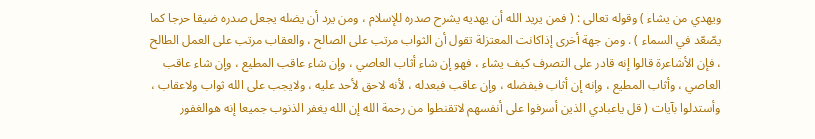ويهدي من يشاء ) وقوله تعالى : ( فمن يريد الله أن يهديه يشرح صدره للإسلام ، ومن يرد أن يضله يجعل صدره ضيقا حرجا كما يصّعّد في السماء ) . ومن جهة أخرى إذاكانت المعتزلة تقول أن الثواب مرتب على الصالح ، والعقاب مرتب على العمل الطالح ، فإن الأشاعرة قالوا إنه قادر على التصرف كيف يشاء ، فهو إن شاء أثاب العاصي ، وإن شاء عاقب المطيع ، وإن شاء عاقب العاصي ، وأثاب المطيع ، وإنه إن أثاب فبفضله ، وإن عاقب فبعدله ، لأنه لاحق لأحد عليه ، ولايجب على الله ثواب ولاعقاب ، وأستدلوا بآيات ( قل ياعبادي الذين أسرفوا على أنفسهم لاتقنطوا من رحمة الله إن الله يغفر الذنوب جميعا إنه هوالغفور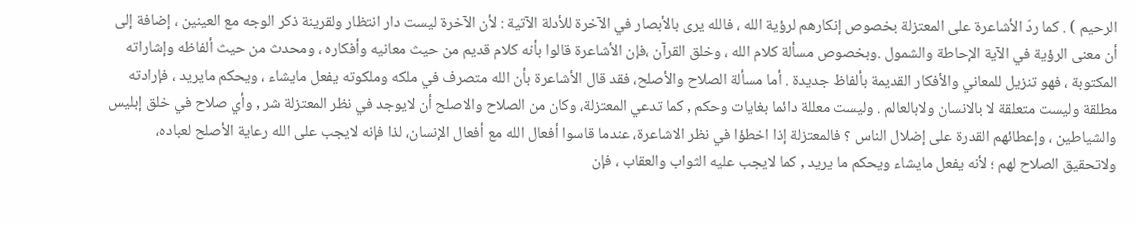الرحيم ) . كما ردّ الأشاعرة على المعتزلة بخصوص إنكارهم لرؤية الله ، فالله يرى بالأبصار في الآخرة للأدلة الآتية : لأن الآخرة ليست دار انتظار ولقرينة ذكر الوجه مع العينين ، إضافة إلى أن معنى الرؤية في الآية الإحاطة والشمول .وبخصوص مسألة كلام الله ، وخلق القرآن ،فإن الأشاعرة قالوا بأنه كلام قديم من حيث معانيه وأفكاره ، ومحدث من حيث ألفاظه وإشاراته المكتوبة ، فهو تنزيل للمعاني والأفكار القديمة بألفاظ جديدة . أما مسألة الصلاح والأصلح، فقد قال الأشاعرة بأن الله متصرف في ملكه وملكوته يفعل مايشاء ، ويحكم مايريد ، فإرادته مطلقة وليست متعلقة لا بالانسان ولابالعالم . وليست معللة دائما بغايات وحكم , كما تدعي المعتزلة، وكان من الصلاح والاصلح أن لايوجد في نظر المعتزلة شر , وأي صلاح في خلق إبليس والشياطين ، وإعطائهم القدرة على إضلال الناس ؟ فالمعتزلة إذا اخطؤا في نظر الاشاعرة، عندما قاسوا أفعال الله مع أفعال الإنسان، لذا فإنه لايجب على الله رعاية الأصلح لعباده، ولاتحقيق الصلاح لهم ؛ لأنه يفعل مايشاء ويحكم ما يريد , كما لايجب عليه الثواب والعقاب ، فإن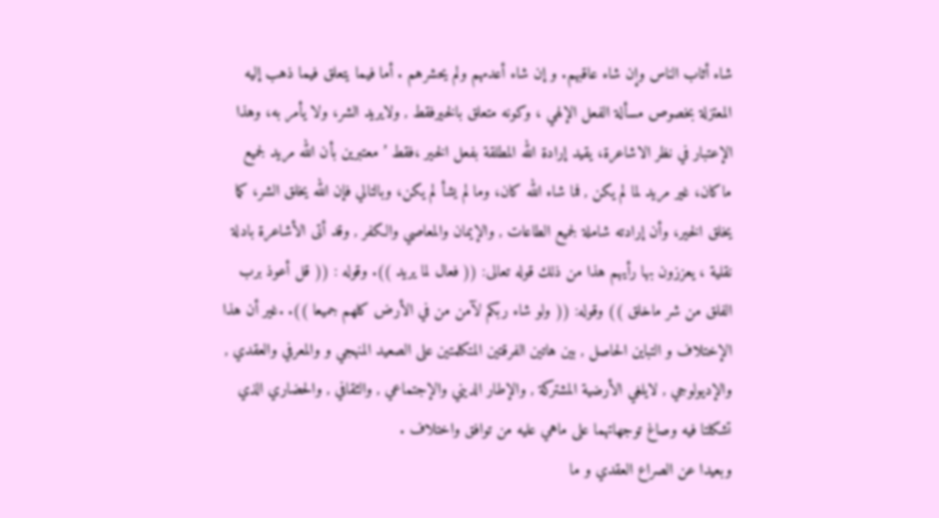شاء أثاب الناس وإن شاء عاقبهم. و إن شاء أعدمهم ولم يحشرهم . أما فيما يتعلق فيما ذهب إليه المعتزلة بخصوص مسألة الفعل الإلهي ، وكونه متعلق بالخيرفقط , ولايريد الشر، ولا يأمر به، وهذا الإعتبار في نظر الاشاعرة، يقيد إرادة الله المطلقة بفعل الخير ،فقط ’ معتبرين بأن الله مريد لجميع ماكان، غير مريد لما لم يكن , فما شاء الله كان، وما لم يشأ لم يكن، وبالتالي فإن الله يخلق الشر، كما يخلق الخير، وأن إرادته شاملة لجميع الطاعات , والإيمان والمعاصي والكفر , وقد أتى الأشاعرة بادلة نقلية ، يعززون بها رأيهم هذا من ذلك قوله تعالى: (( فعال لما يريد )). وقوله : (( قل أعوذ برب الفلق من شر ماخلق )) وقوله: (( ولو شاء ربكم لآمن من في الأرض كلهم جميعا )). .غير أن هذا الإختلاف و التباين الحاصل , بين هاتين الفرقتين المتكلمتين على الصعيد المنهجي و والمعرفي والعقدي , والإديولوجي , لايلغي الأرضية المشتركة , والإطار الديني والإجتماعي , والثقافي , والحضاري الذي تشكلتا فيه وصاغ توجهاتهما على ماهي عليه من توافق واختلاف .
وبعيدا عن الصراع العقدي و ما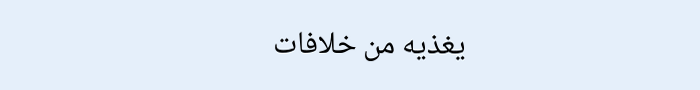يغذيه من خلافات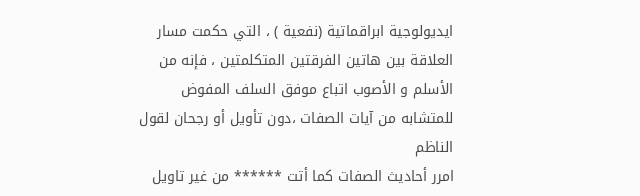ايديولوجية ابراقماتية (نفعية ) ، التي حكمت مسار العلاقة بين هاتين الفرقتين المتكلمتين ، فإنه من الأسلم و الأصوب اتباع موفق السلف المفوض للمتشابه من آيات الصفات ،دون تأويل أو رجحان لقول الناظم
امرر أحاديث الصفات كما أتت ****** من غير تاويل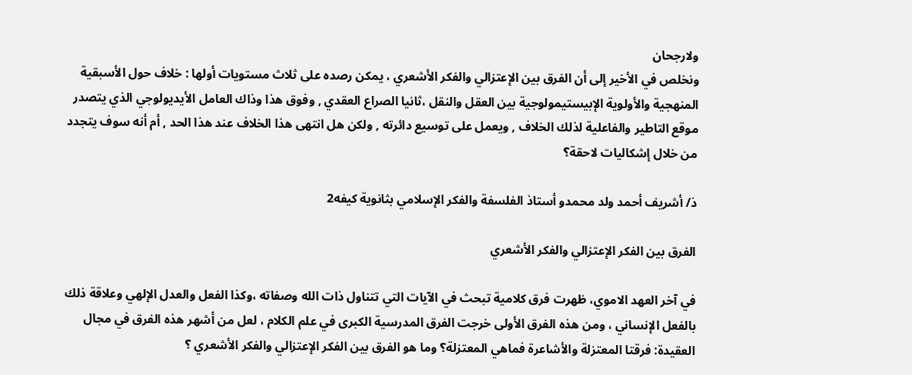ولارجحان
ونخلص في الأخير إلى أن الفرق بين الإعتزالي والفكر الأشعري ، يمكن رصده على ثلاث مستويات أولها : خلاف حول الأسبقية المنهجية والأولوية الإبيستيمولوجية بين العقل والنقل ،ثانيا الصراع العقدي , وفوق هذا وذاك العامل الأيديولوجي الذي يتصدر موقع التاطير والفاعلية لذلك الخلاف , ويعمل على توسيع دائرته , ولكن هل انتهى هذا الخلاف عند هذا الحد , أم أنه سوف يتجدد من خلال إشكاليات لاحقة؟

ذ/ أشريف أحمد ولد محمدو أستاذ الفلسفة والفكر الإسلامي بثانوية كيفه2

الفرق بين الفكر الإعتزالي والفكر الأشعري

في آخر العهد الاموي، ظهرت فرق كلامية تبحث في الآيات التي تتناول ذات الله وصفاته ،وكذا الفعل والعدل الإلهي وعلاقة ذلك بالفعل الإنساني ، ومن هذه الفرق الأولى خرجت الفرق المدرسية الكبرى في علم الكلام ، لعل من أشهر هذه الفرق في مجال العقيدة: فرقتا المعتزلة والأشاعرة فماهي المعتزلة؟ وما هو الفرق بين الفكر الإعتزالي والفكر الأشعري ؟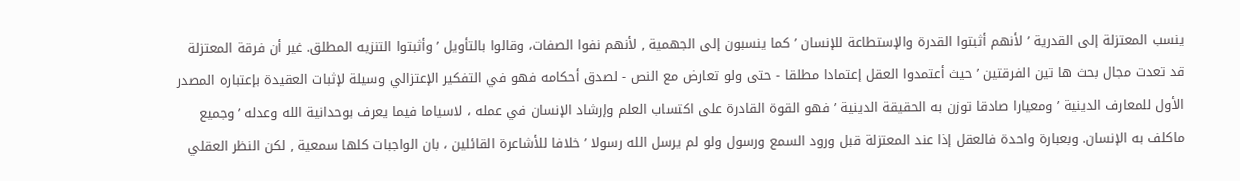ينسب المعتزلة إلى القدرية ’ لأنهم أثبتوا القدرة والإستطاعة للإنسان ’ كما ينسبون إلى الجهمية , لأنهم نفوا الصفات، وقالوا بالتأويل ’ وأثبتوا التنزيه المطلق. غير أن فرقة المعتزلة قد تعدت مجال بحث ها تين الفرقتين ’ حيث أعتمدوا العقل إعتمادا مطلقا - حتى ولو تعارض مع النص - لصدق أحكامه فهو في التفكير الإعتزالي وسيلة لإثبات العقيدة بإعتباره المصدر الأول للمعارف الدينية ’ ومعيارا صادقا توزن به الحقيقة الدينية ’ فهو القوة القادرة على اكتساب العلم وإرشاد الإنسان في عمله ، لاسياما فيما يعرف بوحدانية الله وعدله ’وجميع ماكلف به الإنسان. وبعبارة واحدة فالعقل إذا عند المعتزلة قبل ورود السمع ورسول ولو لم يرسل الله رسولا ’ خلافا للأشاعرة القائلين ، بان الواجبات كلها سمعية , لكن النظر العقلي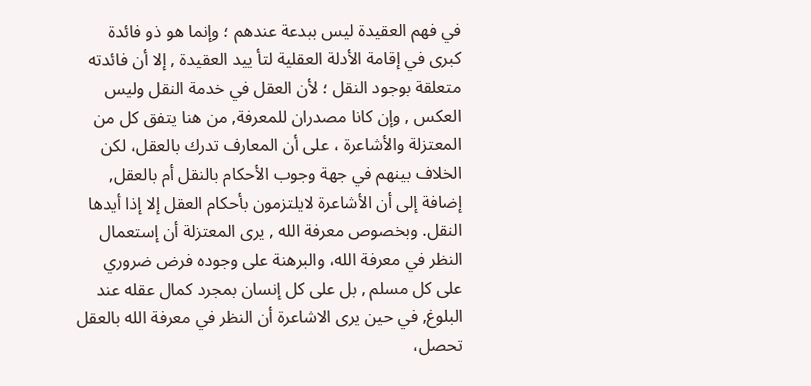في فهم العقيدة ليس ببدعة عندهم ؛ وإنما هو ذو فائدة كبرى في إقامة الأدلة العقلية لتأ ييد العقيدة , إلا أن فائدته متعلقة بوجود النقل ؛ لأن العقل في خدمة النقل وليس العكس , وإن كانا مصدران للمعرفة, من هنا يتفق كل من المعتزلة والأشاعرة ، على أن المعارف تدرك بالعقل، لكن الخلاف بينهم في جهة وجوب الأحكام بالنقل أم بالعقل, إضافة إلى أن الأشاعرة لايلتزمون بأحكام العقل إلا إذا أيدها النقل. وبخصوص معرفة الله , يرى المعتزلة أن إستعمال النظر في معرفة الله، والبرهنة على وجوده فرض ضروري على كل مسلم , بل على كل إنسان بمجرد كمال عقله عند البلوغ, في حين يرى الاشاعرة أن النظر في معرفة الله بالعقل تحصل،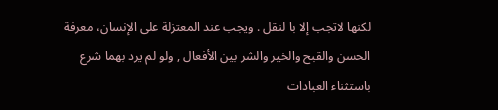لكنها لاتجب إلا با لنقل . ويجب عند المعتزلة على الإنسان، معرفة الحسن والقبح والخير والشر بين الأفعال , ولو لم يرد بهما شرع باستثناء العبادات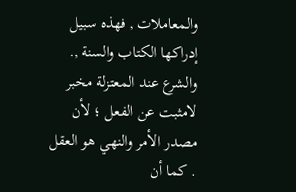والمعاملات , فهذه سبيل إدراكها الكتاب والسنة ,. والشرع عند المعتزلة مخبر لامثبت عن الفعل ؛ لأن مصدر الأمر والنهي هو العقل . كما أن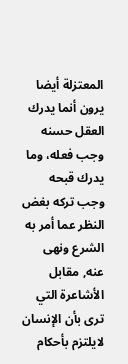المعتزلة أيضا يرون أنما يدرك العقل حسنه وجب فعله، وما يدرك قبحه وجب تركه بغض النظر عما أمر به الشرع ونهى عنه, مقابل الأشاعرة التي ترى بأن الإنسان لايلتزم بأحكام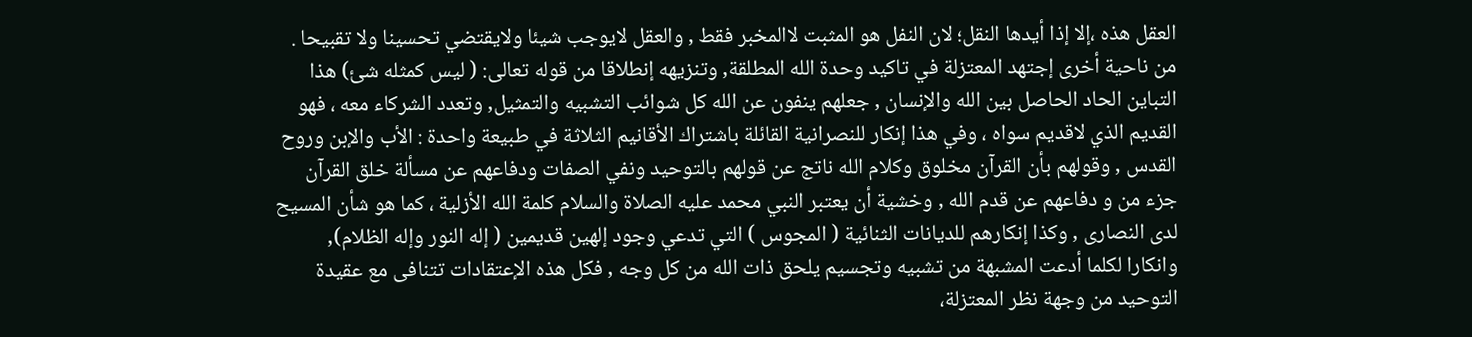العقل هذه ،إلا إذا أيدها النقل؛ لان النفل هو المثبت لاالمخبر فقط , والعقل لايوجب شيئا ولايقتضي تحسينا ولا تقبيحا . من ناحية أخرى إجتهد المعتزلة في تاكيد وحدة الله المطلقة, وتنزيهه إنطلاقا من قوله تعالى: ( ليس كمثله شئ) هذا التباين الحاد الحاصل بين الله والإنسان , جعلهم ينفون عن الله كل شوائب التشبيه والتمثيل, وتعدد الشركاء معه ، فهو القديم الذي لاقديم سواه ، وفي هذا إنكار للنصرانية القائلة باشتراك الأقانيم الثلاثة في طبيعة واحدة : الأب والإبن وروح القدس , وقولهم بأن القرآن مخلوق وكلام الله ناتج عن قولهم بالتوحيد ونفي الصفات ودفاعهم عن مسألة خلق القرآن جزء من و دفاعهم عن قدم الله , وخشية أن يعتبر النبي محمد عليه الصلاة والسلام كلمة الله الأزلية ، كما هو شأن المسيح لدى النصارى , وكذا إنكارهم للديانات الثنائية ( المجوس ) التي تدعي وجود إلهين قديمين ( إله النور وإله الظلام), وانكارا لكلما أدعت المشبهة من تشبيه وتجسيم يلحق ذات الله من كل وجه , فكل هذه الإعتقادات تتنافى مع عقيدة التوحيد من وجهة نظر المعتزلة،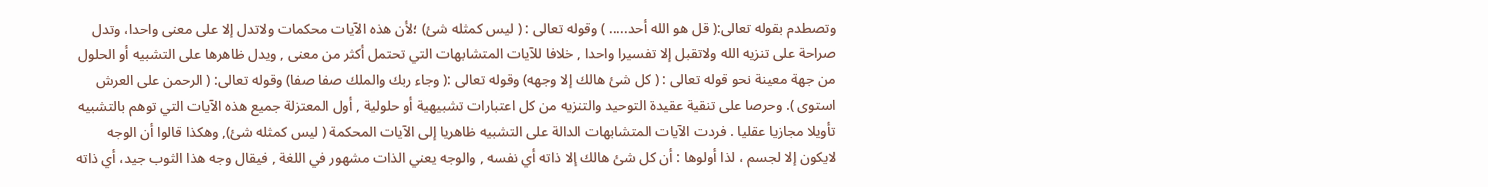وتصطدم بقوله تعالى:( قل هو الله أحد..... ) وقوله تعالى : ( ليس كمثله شئ) ؛لأن هذه الآيات محكمات ولاتدل إلا على معنى واحدا، وتدل صراحة على تنزيه الله ولاتقبل إلا تفسيرا واحدا , خلافا للآيات المتشابهات التي تحتمل أكثر من معنى , ويدل ظاهرها على التشبيه أو الحلول من جهة معينة نحو قوله تعالى : ( كل شئ هالك إلا وجهه) وقوله تعالى :( وجاء ربك والملك صفا صفا) وقوله تعالى: ( الرحمن على العرش استوى ). وحرصا على تنقية عقيدة التوحيد والتنزيه من كل اعتبارات تشبيهية أو حلولية , أول المعتزلة جميع هذه الآيات التي توهم بالتشبيه تأويلا مجازيا عقليا . فردت الآيات المتشابهات الدالة على التشبيه ظاهريا إلى الآيات المحكمة ( ليس كمثله شئ), وهكذا قالوا أن الوجه لايكون إلا لجسم ، لذا أولوها : أن كل شئ هالك إلا ذاته أي نفسه , والوجه يعني الذات مشهور في اللغة , فيقال وجه هذا الثوب جيد، أي ذاته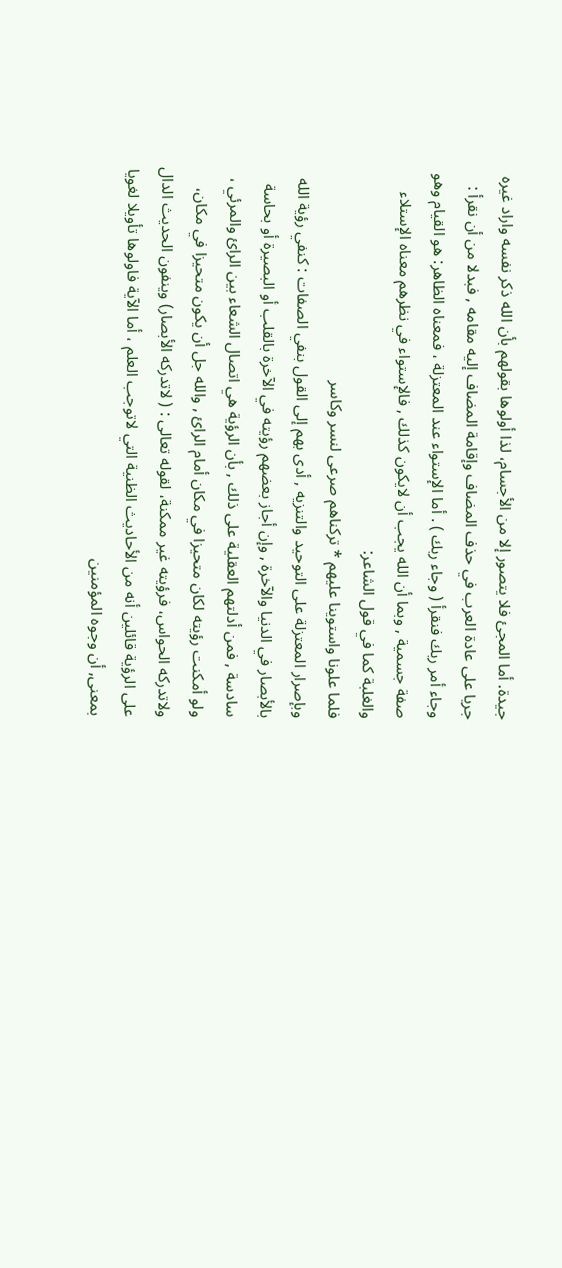جيدة. أما المجئ فلا يتصور إلا من الأجسام، لذا أولوها بقولهم بأن الله ذكر نفسه واراد غيره جريا على عادة العرب في حذف المضاف وإقامة المضاف إليه مقامه , فبدلا من أن نقرأ : وجاء أمر ربك فنقرأ ( وجاء ربك ) . أما الإستواء عند المعتزلة ، فمعناه الظاهر: هو القيام وهو صفة جسمية , وبما أن الله يجب أن لايكون كذلك , فالإستواء في نظرهم معناه الإستلاء والغلبة كما في قول الشاعر:
فلما علونا واستوينا عليهم * تركناهم صرعى لنسر وكاسر
وبإصرار المعتزلة على التوحيد والتنزيه , أدى بهم إلى القول بنفي الصفات : كنفي رؤية الله بالأبصار في الدنيا والآخرة , وإن أجاز بعضهم رؤيته في الآخرة بالقلب أو البصيرة أو بحاسة سادسة , فمن أدلتهم العقلية على ذلك , بأن الرؤية هي اتصال الشعاء بين الرائ والمرئي ، ولو أمكنت رؤيته لكان متحيزا في مكان أمام الرائ , والله جل أن يكون متحيزا في مكان، ولاتدركه الحواس، فرؤيته غير ممكنة، لقوله تعالى : ( لاتدركه الأبصار) وينفون الحديث الدال على الرؤية قائلين أنه من الأحاديث الظنية التي لاتوجب العلم ، أما الآية فاولوها تأويلا لغويا بمعنى, أن وجوه المؤمنين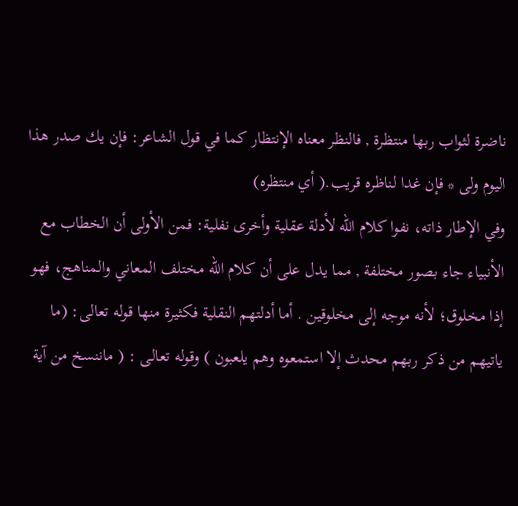ناضرة لثواب ربها منتظرة , فالنظر معناه الإنتظار كما في قول الشاعر: فإن يك صدر هذا اليوم ولى * فإن غدا لناظره قريب.( أي منتظره)
وفي الإطار ذاته، نفوا كلام الله لأدلة عقلية وأخرى نفلية: فمن الأولى أن الخطاب مع الأنبياء جاء بصور مختلفة , مما يدل على أن كلام الله مختلف المعاني والمناهج، فهو إذا مخلوق؛ لأنه موجه إلى مخلوقين . أما أدلتهم النقلية فكثيرة منها قوله تعالى: (ما ياتيهم من ذكر ربهم محدث إلا استمعوه وهم يلعبون ) وقوله تعالى : ( ماننسخ من آية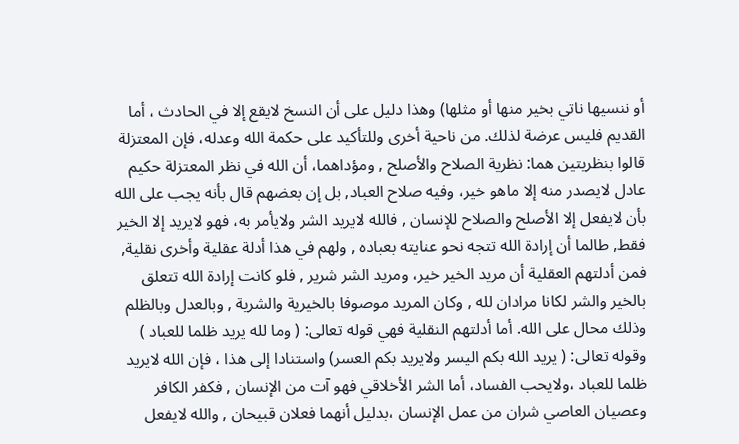أو ننسيها ناتي بخير منها أو مثلها) وهذا دليل على أن النسخ لايقع إلا في الحادث ، أما القديم فليس عرضة لذلك. من ناحية أخرى وللتأكيد على حكمة الله وعدله، فإن المعتزلة قالوا بنظريتين هما: نظرية الصلاح والأصلح , ومؤداهما، أن الله في نظر المعتزلة حكيم عادل لايصدر منه إلا ماهو خير، وفيه صلاح العباد, بل إن بعضهم قال بأنه يجب على الله بأن لايفعل إلا الأصلح والصلاح للإنسان , فالله لايريد الشر ولايأمر به، فهو لايريد إلا الخير فقط, طالما أن إرادة الله تتجه نحو عنايته بعباده , ولهم في هذا أدلة عقلية وأخرى نقلية, فمن أدلتهم العقلية أن مريد الخير خير، ومريد الشر شرير , فلو كانت إرادة الله تتعلق بالخير والشر لكانا مرادان لله , وكان المريد موصوفا بالخيرية والشرية , وبالعدل وبالظلم وذلك محال على الله. أما أدلتهم النقلية فهي قوله تعالى: ( وما لله يريد ظلما للعباد ) وقوله تعالى: ( يريد الله بكم اليسر ولايريد بكم العسر) واستنادا إلى هذا ، فإن الله لايريد ظلما للعباد ،ولايحب الفساد، أما الشر الأخلاقي فهو آت من الإنسان , فكفر الكافر وعصيان العاصي شران من عمل الإنسان ،بدليل أنهما فعلان قبيحان , والله لايفعل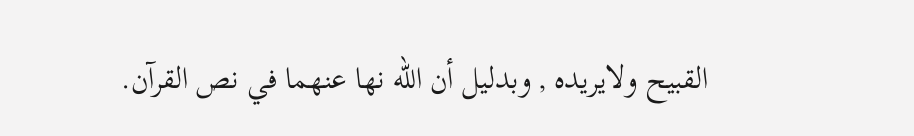القبيح ولايريده , وبدليل أن الله نها عنهما في نص القرآن.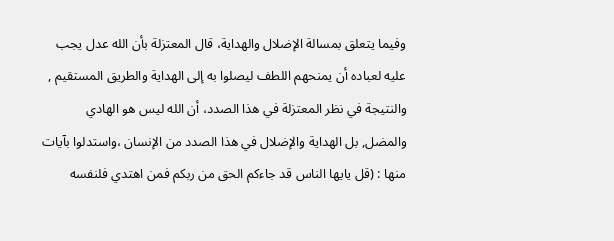وفيما يتعلق بمسالة الإضلال والهداية، قال المعتزلة بأن الله عدل يجب عليه لعباده أن يمنحهم اللطف ليصلوا به إلى الهداية والطريق المستقيم , والنتيجة في نظر المعتزلة في هذا الصدد، أن الله ليس هو الهادي والمضل, بل الهداية والإضلال في هذا الصدد من الإنسان ،واستدلوا بآيات منها : (قل يايها الناس قد جاءكم الحق من ربكم فمن اهتدي فلنفسه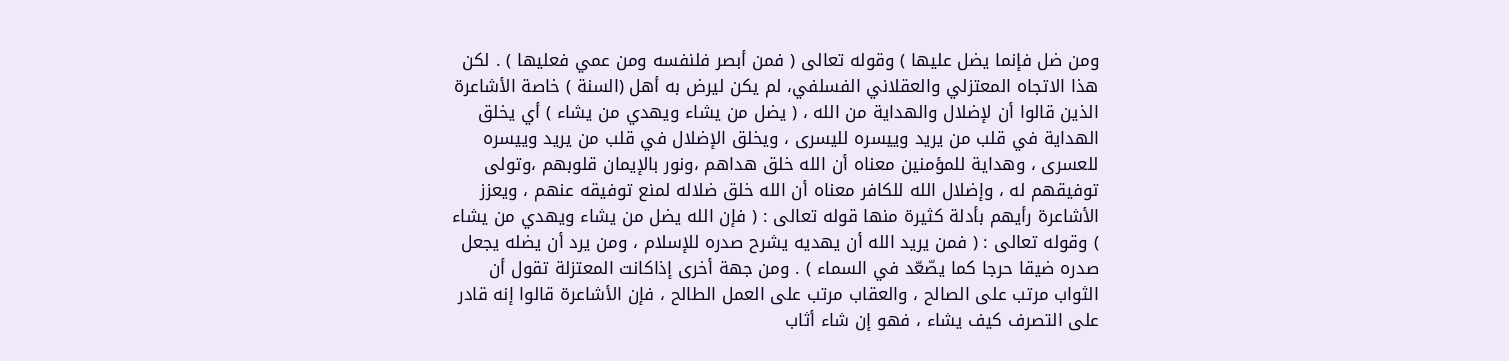ومن ضل فإنما يضل عليها ) وقوله تعالى ( فمن أبصر فلنفسه ومن عمي فعليها ) . لكن هذا الاتجاه المعتزلي والعقلاني الفسلفي، لم يكن ليرض به أهل (السنة ) خاصة الأشاعرة الذين قالوا أن لإضلال والهداية من الله ، ( يضل من يشاء ويهدي من يشاء ) أي يخلق الهداية في قلب من يريد وييسره لليسرى ، ويخلق الإضلال في قلب من يريد وييسره للعسرى ، وهداية للمؤمنين معناه أن الله خلق هداهم ،ونور بالإيمان قلوبهم ،وتولى توفيقهم له ، وإضلال الله للكافر معناه أن الله خلق ضلاله لمنع توفيقه عنهم ، ويعزز الأشاعرة رأيهم بأدلة كثيرة منها قوله تعالى : ( فإن الله يضل من يشاء ويهدي من يشاء ) وقوله تعالى : ( فمن يريد الله أن يهديه يشرح صدره للإسلام ، ومن يرد أن يضله يجعل صدره ضيقا حرجا كما يصّعّد في السماء ) . ومن جهة أخرى إذاكانت المعتزلة تقول أن الثواب مرتب على الصالح ، والعقاب مرتب على العمل الطالح ، فإن الأشاعرة قالوا إنه قادر على التصرف كيف يشاء ، فهو إن شاء أثاب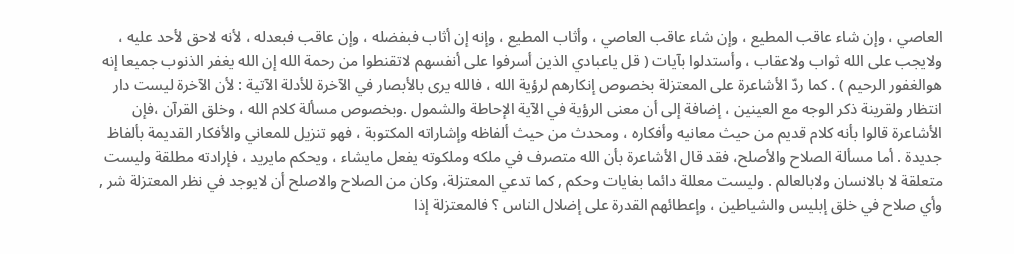العاصي ، وإن شاء عاقب المطيع ، وإن شاء عاقب العاصي ، وأثاب المطيع ، وإنه إن أثاب فبفضله ، وإن عاقب فبعدله ، لأنه لاحق لأحد عليه ، ولايجب على الله ثواب ولاعقاب ، وأستدلوا بآيات ( قل ياعبادي الذين أسرفوا على أنفسهم لاتقنطوا من رحمة الله إن الله يغفر الذنوب جميعا إنه هوالغفور الرحيم ) . كما ردّ الأشاعرة على المعتزلة بخصوص إنكارهم لرؤية الله ، فالله يرى بالأبصار في الآخرة للأدلة الآتية : لأن الآخرة ليست دار انتظار ولقرينة ذكر الوجه مع العينين ، إضافة إلى أن معنى الرؤية في الآية الإحاطة والشمول .وبخصوص مسألة كلام الله ، وخلق القرآن ،فإن الأشاعرة قالوا بأنه كلام قديم من حيث معانيه وأفكاره ، ومحدث من حيث ألفاظه وإشاراته المكتوبة ، فهو تنزيل للمعاني والأفكار القديمة بألفاظ جديدة . أما مسألة الصلاح والأصلح، فقد قال الأشاعرة بأن الله متصرف في ملكه وملكوته يفعل مايشاء ، ويحكم مايريد ، فإرادته مطلقة وليست متعلقة لا بالانسان ولابالعالم . وليست معللة دائما بغايات وحكم , كما تدعي المعتزلة، وكان من الصلاح والاصلح أن لايوجد في نظر المعتزلة شر , وأي صلاح في خلق إبليس والشياطين ، وإعطائهم القدرة على إضلال الناس ؟ فالمعتزلة إذا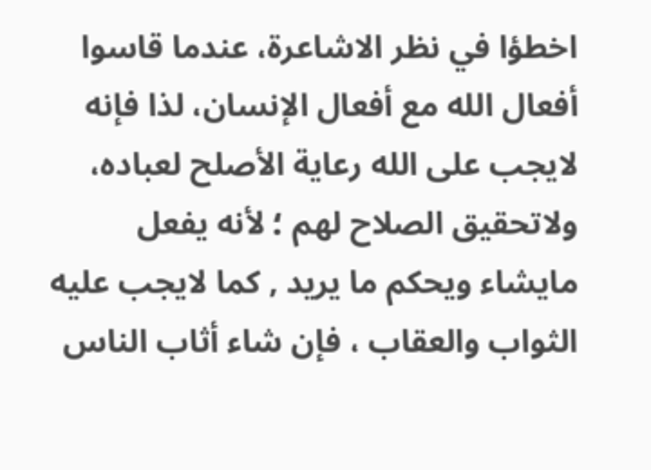اخطؤا في نظر الاشاعرة، عندما قاسوا أفعال الله مع أفعال الإنسان، لذا فإنه لايجب على الله رعاية الأصلح لعباده، ولاتحقيق الصلاح لهم ؛ لأنه يفعل مايشاء ويحكم ما يريد , كما لايجب عليه الثواب والعقاب ، فإن شاء أثاب الناس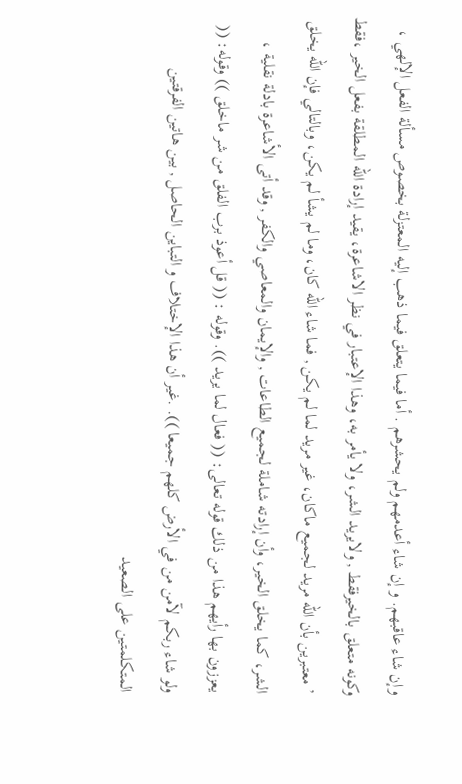وإن شاء عاقبهم. و إن شاء أعدمهم ولم يحشرهم . أما فيما يتعلق فيما ذهب إليه المعتزلة بخصوص مسألة الفعل الإلهي ، وكونه متعلق بالخيرفقط , ولايريد الشر، ولا يأمر به، وهذا الإعتبار في نظر الاشاعرة، يقيد إرادة الله المطلقة بفعل الخير ،فقط ’ معتبرين بأن الله مريد لجميع ماكان، غير مريد لما لم يكن , فما شاء الله كان، وما لم يشأ لم يكن، وبالتالي فإن الله يخلق الشر، كما يخلق الخير، وأن إرادته شاملة لجميع الطاعات , والإيمان والمعاصي والكفر , وقد أتى الأشاعرة بادلة نقلية ، يعززون بها رأيهم هذا من ذلك قوله تعالى: (( فعال لما يريد )). وقوله : (( قل أعوذ برب الفلق من شر ماخلق )) وقوله: (( ولو شاء ربكم لآمن من في الأرض كلهم جميعا )). .غير أن هذا الإختلاف و التباين الحاصل , بين هاتين الفرقتين المتكلمتين على الصعيد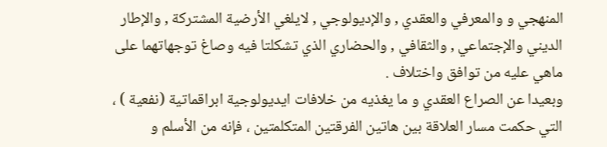المنهجي و والمعرفي والعقدي , والإديولوجي , لايلغي الأرضية المشتركة , والإطار الديني والإجتماعي , والثقافي , والحضاري الذي تشكلتا فيه وصاغ توجهاتهما على ماهي عليه من توافق واختلاف .
وبعيدا عن الصراع العقدي و ما يغذيه من خلافات ايديولوجية ابراقماتية (نفعية ) ، التي حكمت مسار العلاقة بين هاتين الفرقتين المتكلمتين ، فإنه من الأسلم و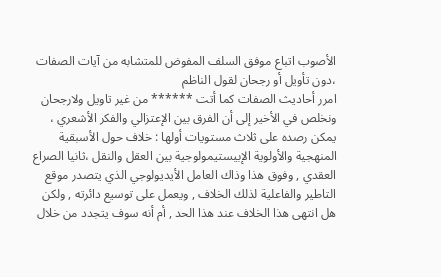الأصوب اتباع موفق السلف المفوض للمتشابه من آيات الصفات ،دون تأويل أو رجحان لقول الناظم
امرر أحاديث الصفات كما أتت ****** من غير تاويل ولارجحان
ونخلص في الأخير إلى أن الفرق بين الإعتزالي والفكر الأشعري ، يمكن رصده على ثلاث مستويات أولها : خلاف حول الأسبقية المنهجية والأولوية الإبيستيمولوجية بين العقل والنقل ،ثانيا الصراع العقدي , وفوق هذا وذاك العامل الأيديولوجي الذي يتصدر موقع التاطير والفاعلية لذلك الخلاف , ويعمل على توسيع دائرته , ولكن هل انتهى هذا الخلاف عند هذا الحد , أم أنه سوف يتجدد من خلال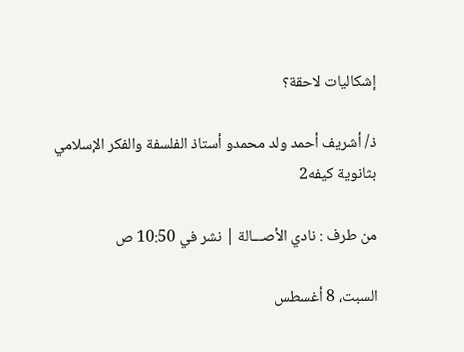إشكاليات لاحقة؟

ذ/ أشريف أحمد ولد محمدو أستاذ الفلسفة والفكر الإسلامي بثانوية كيفه2

من طرف : نادي الأصـــالة | نشر في 10:50 ص

السبت، 8 أغسطس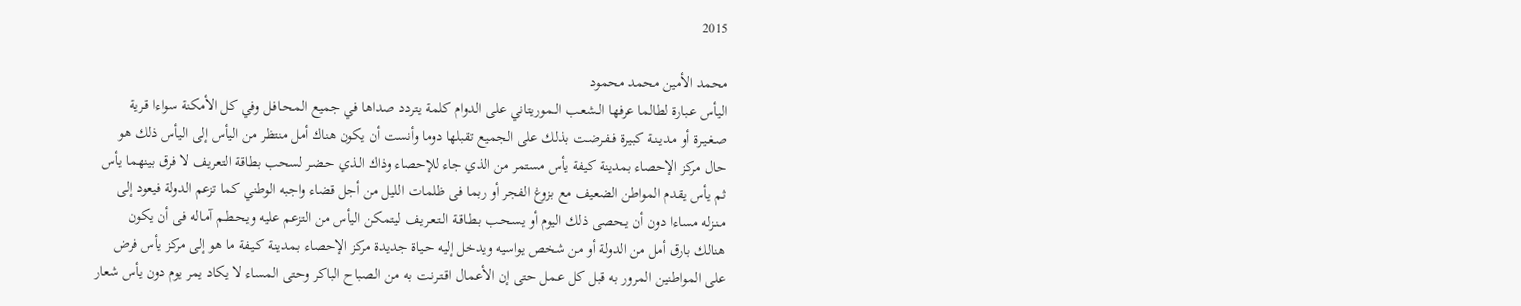2015

محمد الأمين محمد محمود
اليأس عـبارة لطالما عرفها الــشعـب الــموريتاني على الدوام كلمة يتردد صداها في جميع المـحـافـل وفي كل الأمكنة سواءا قـرية صـغـيـرة أو مـديـنـة كبيرة فـفـرضـت بذلك على الجميع تقبلها دوما وأنست أن يكون هناك أمل منتظر من اليأس إلى اليأس ذلك هو حال مركز الإحصاء بمدينة كيفة يأس مستمر من الذي جاء للإحصاء وذاك الـذي حـضـر لسحب بطاقة التعريف لا فرق بينهما يأس ثم يأس يقدم المواطن الضعيف مع بزوغ الفجر أو ربما فى ظلمات الليل من أجل قضاء واجبه الوطني كما تزعم الدولة فيعود إلى مـنـزله مساءا دون أن يـحصى ذلك اليوم أو يسـحـب بـطـاقـة الـتـعـريـف ليتمكن اليأس من التزعم عليه ويـحـطـم آمـاله فى أن يكون هنالك بارق أمل من الدولة أو من شخص يواسيه ويدخل إليه حـياة جديدة مركز الإحصاء بـمدينة كـيـفة ما هو إلى مركز يأس فرض على المواطنين المرور به قبل كل عـمل حتى إن الأعمال اقـتـرنـت به من الـصباح الباكر وحتى المساء لا يكاد يمر يوم دون يأس شعار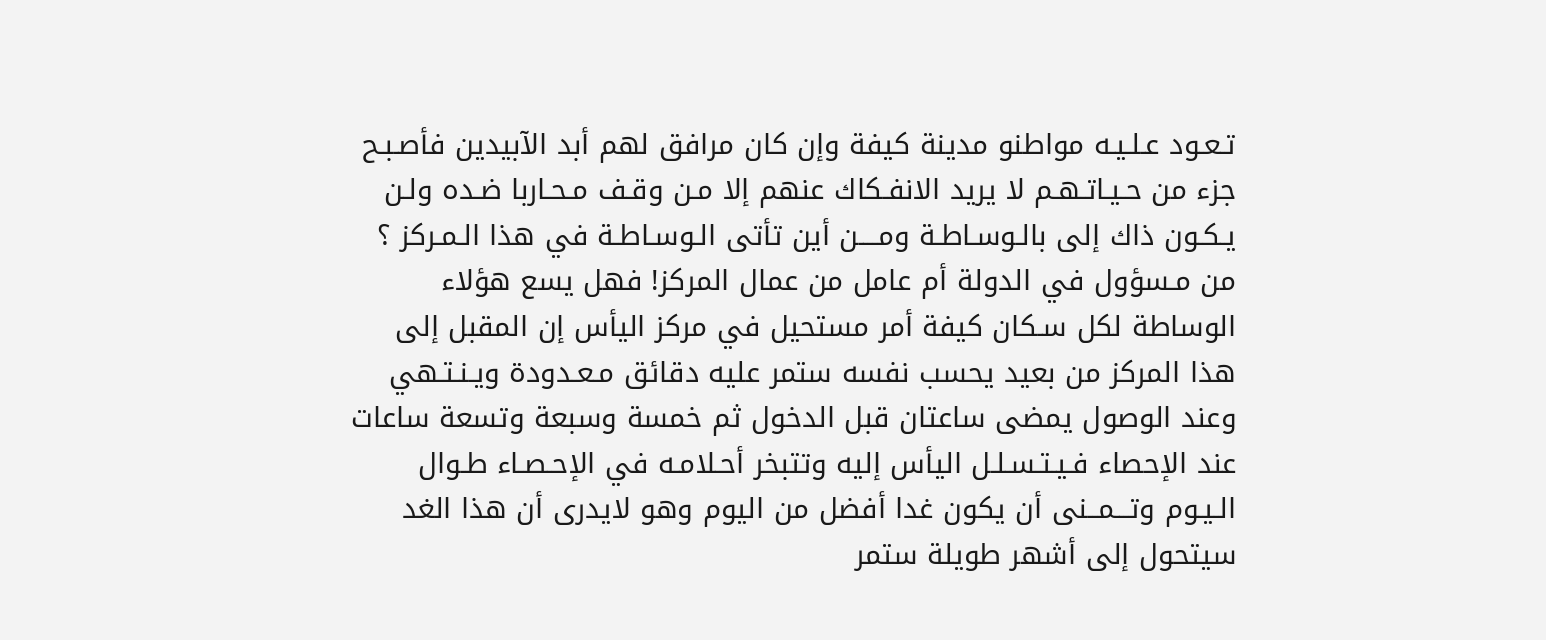تـعـود عـلـيـه مواطنو مدينة كيفة وإن كان مرافق لهم أبد الآبيدين فأصـبـح جزء من حـيـاتـهـم لا يريد الانفـكاك عنهم إلا مـن وقـف مـحـاربا ضـده ولـن يـكـون ذاك إلى بالـوسـاطـة ومــــن أين تأتى الـوسـاطـة في هذا الـمـركز ؟ من مـسؤول في الدولة أم عامل من عمال المركز! فهل يسع هؤلاء الوساطة لكل سـكان كيفة أمر مستحيل في مركز اليأس إن المقبل إلى هذا المركز من بعيد يحسب نفسه ستمر عليه دقائق مـعـدودة ويـنـتـهي وعند الوصول يمضى ساعتان قبل الدخول ثم خمسة وسبعة وتسعة ساعات عند الإحصاء فـيـتـسـلـل اليأس إليه وتتبخر أحـلامـه في الإحـصـاء طـوال الـيـوم وتـــمــنى أن يكون غدا أفضل من اليوم وهو لايدرى أن هذا الغد سيتحول إلى أشهر طويلة ستمر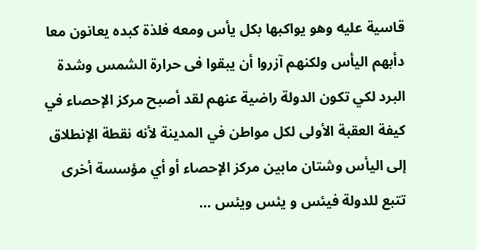قاسية عليه وهو يواكبها بكل يأس ومعه فلذة كبده يعانون معا دأبهم اليأس ولكنهم آزروا أن يبقوا فى حرارة الشمس وشدة البرد لكي تكون الدولة راضية عنهم لقد أصبح مركز الإحصاء في كيفة العقبة الأولى لكل مواطن في المدينة لأنه نقطة الإنطلاق إلى اليأس وشتان مابين مركز الإحصاء أو أي مؤسسة أخرى تتبع للدولة فيئس و يئس ويئس ...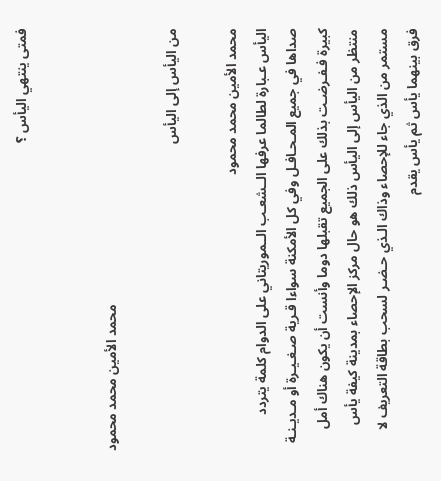فمتى ينتهي اليأس ؟


                                                                                  محمد الأمين محمد محمود

من اليأس إلى اليأس

محمد الأمين محمد محمود
اليأس عـبارة لطالما عرفها الــشعـب الــموريتاني على الدوام كلمة يتردد صداها في جميع المـحـافـل وفي كل الأمكنة سواءا قـرية صـغـيـرة أو مـديـنـة كبيرة فـفـرضـت بذلك على الجميع تقبلها دوما وأنست أن يكون هناك أمل منتظر من اليأس إلى اليأس ذلك هو حال مركز الإحصاء بمدينة كيفة يأس مستمر من الذي جاء للإحصاء وذاك الـذي حـضـر لسحب بطاقة التعريف لا فرق بينهما يأس ثم يأس يقدم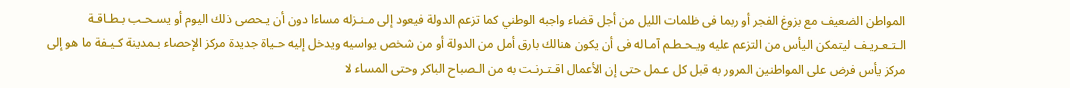المواطن الضعيف مع بزوغ الفجر أو ربما فى ظلمات الليل من أجل قضاء واجبه الوطني كما تزعم الدولة فيعود إلى مـنـزله مساءا دون أن يـحصى ذلك اليوم أو يسـحـب بـطـاقـة الـتـعـريـف ليتمكن اليأس من التزعم عليه ويـحـطـم آمـاله فى أن يكون هنالك بارق أمل من الدولة أو من شخص يواسيه ويدخل إليه حـياة جديدة مركز الإحصاء بـمدينة كـيـفة ما هو إلى مركز يأس فرض على المواطنين المرور به قبل كل عـمل حتى إن الأعمال اقـتـرنـت به من الـصباح الباكر وحتى المساء لا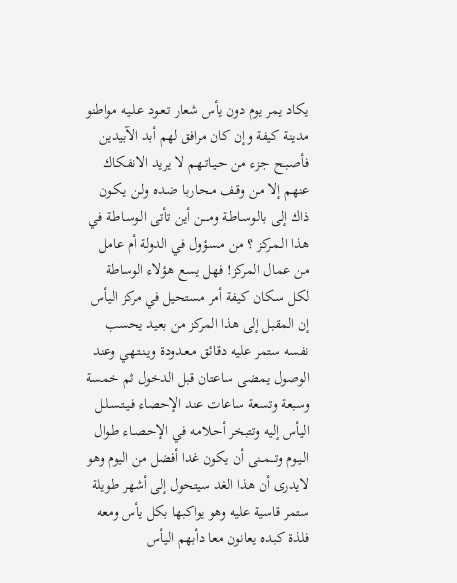يكاد يمر يوم دون يأس شعار تـعـود عـلـيـه مواطنو مدينة كيفة وإن كان مرافق لهم أبد الآبيدين فأصـبـح جزء من حـيـاتـهـم لا يريد الانفـكاك عنهم إلا مـن وقـف مـحـاربا ضـده ولـن يـكـون ذاك إلى بالـوسـاطـة ومــــن أين تأتى الـوسـاطـة في هذا الـمـركز ؟ من مـسؤول في الدولة أم عامل من عمال المركز! فهل يسع هؤلاء الوساطة لكل سـكان كيفة أمر مستحيل في مركز اليأس إن المقبل إلى هذا المركز من بعيد يحسب نفسه ستمر عليه دقائق مـعـدودة ويـنـتـهي وعند الوصول يمضى ساعتان قبل الدخول ثم خمسة وسبعة وتسعة ساعات عند الإحصاء فـيـتـسـلـل اليأس إليه وتتبخر أحـلامـه في الإحـصـاء طـوال الـيـوم وتـــمــنى أن يكون غدا أفضل من اليوم وهو لايدرى أن هذا الغد سيتحول إلى أشهر طويلة ستمر قاسية عليه وهو يواكبها بكل يأس ومعه فلذة كبده يعانون معا دأبهم اليأس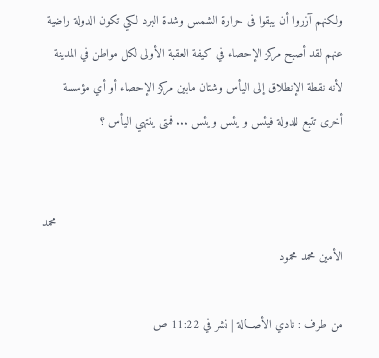ولكنهم آزروا أن يبقوا فى حرارة الشمس وشدة البرد لكي تكون الدولة راضية عنهم لقد أصبح مركز الإحصاء في كيفة العقبة الأولى لكل مواطن في المدينة لأنه نقطة الإنطلاق إلى اليأس وشتان مابين مركز الإحصاء أو أي مؤسسة أخرى تتبع للدولة فيئس و يئس ويئس ... فمتى ينتهي اليأس ؟


                                                                                  محمد الأمين محمد محمود

من طرف : نادي الأصـــالة | نشر في 11:22 ص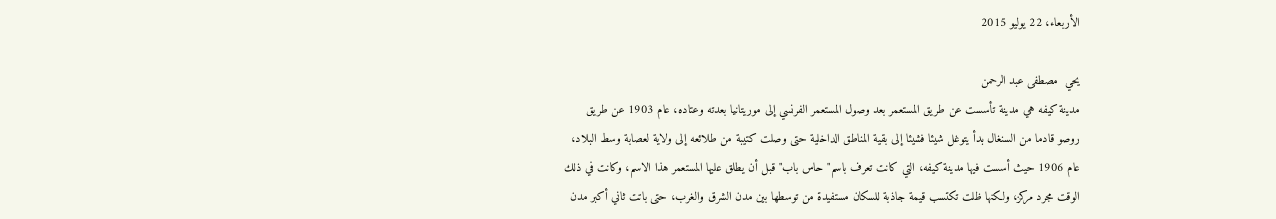الأربعاء، 22 يوليو 2015

يحي  مصطفى عبد الرحمن
مدينة كيفه هي مدينة تأسست عن طريق المستعمر بعد وصول المستعمر الفرنسي إلى موريتانيا بعدته وعتاده، عام 1903 عن طريق روصو قادما من السنغال بدأ يتوغل شيئا فشيئا إلى بقية المناطق الداخلية حتى وصلت كتيبة من طلائعه إلى ولاية لعصابة وسط البلاد، عام 1906 حيث أسست فيها مدينة كيفه، التي كانت تعرف باسم"حاس باب" قبل أن يطلق عليها المستعمر هذا الاسم، وكانت في ذلك الوقت مجرد مركز، ولكنها ظلت تكتسب قيمة جاذبة للسكان مستفيدة من توسطها بين مدن الشرق والغرب، حتى باتت ثاني أكبر مدن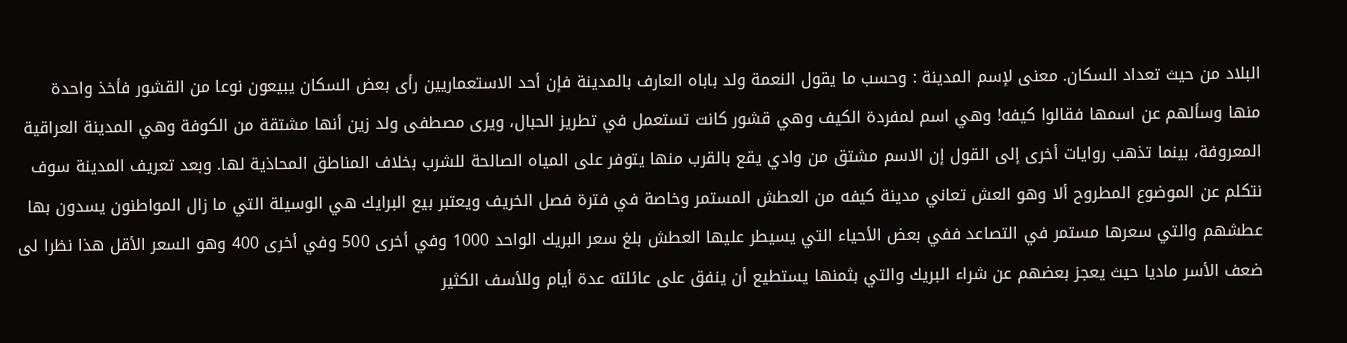البلاد من حيث تعداد السكان. معنى لإسم المدينة : وحسب ما يقول النعمة ولد باباه العارف بالمدينة فإن أحد الاستعماريين رأى بعض السكان يبيعون نوعا من القشور فأخذ واحدة منها وسألهم عن اسمها فقالوا كيفه! وهي اسم لمفردة الكيف وهي قشور كانت تستعمل في تطريز الحبال، ويرى مصطفى ولد زين أنها مشتقة من الكوفة وهي المدينة العراقية المعروفة، بينما تذهب روايات أخرى إلى القول إن الاسم مشتق من وادي يقع بالقرب منها يتوفر على المياه الصالحة للشرب بخلاف المناطق المحاذية لها. وبعد تعريف المدينة سوف نتكلم عن الموضوع المطروح ألا وهو العش تعاني مدينة كيفه من العطش المستمر وخاصة في فترة فصل الخريف ويعتبر بيع البرايك هي الوسيلة التي ما زال المواطنون يسدون بها عطشهم والتي سعرها مستمر في التصاعد ففي بعض الأحياء التي يسيطر عليها العطش بلغ سعر البريك الواحد 1000 وفي أخرى 500 وفي أخرى 400 وهو السعر الأقل هذا نظرا لى ضعف الأسر ماديا حيث يعجز بعضهم عن شراء البريك والتي بثمنها يستطيع أن ينفق على عائلته عدة أيام وللأسف الكثير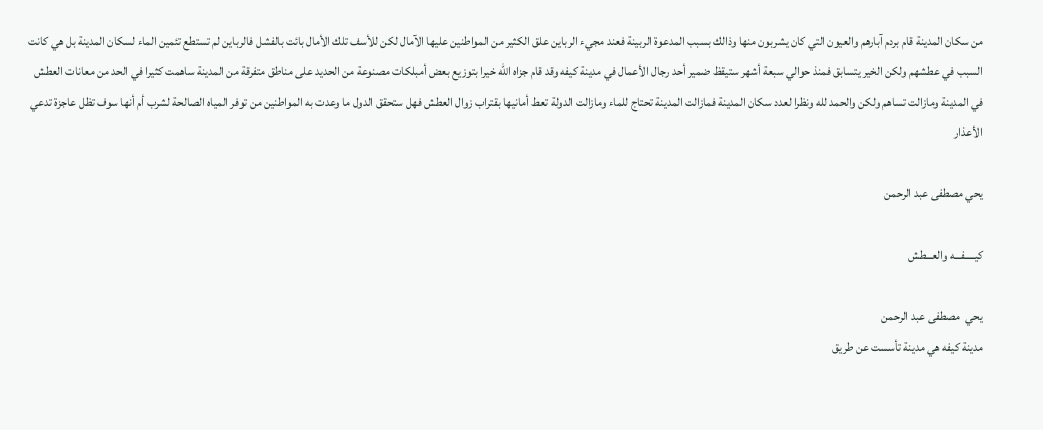من سكان المدينة قام بردم آبارهم والعيون التي كان يشربون منها وذالك بسبب المدعوة الربينة فعند مجيء الرباين علق الكثير من المواطنين عليها الآمال لكن للأسف تلك الأمال بائت بالفشل فالرباين لم تستطع تئمين الماء لسكان المدينة بل هي كانت السبب في عطشهم ولكن الخير يتسابق فمنذ حوالي سبعة أشهر ستيقظ ضمير أحد رجال الأعمال في مدينة كيفه وقد قام جزاه الله خيرا بتوزيع بعض أمبلكات مصنوعة من الحديد على مناطق متفرقة من المدينة ساهمت كثيرا في الحد من معانات العطش في المدينة ومازالت تساهم ولكن والحمد لله ونظرا لعدد سكان المدينة فمازالت المدينة تحتاج للماء ومازالت الدولة تعط أمانيها بقتراب زوال العطش فهل ستحقق الدول ما وعدت به المواطنين من توفر المياه الصالحة لشرب أم أنها سوف تظل عاجزة تدعي الأعذار

يحي مصطفى عبد الرحمن

كيـــــفـــه والعـــطش

يحي  مصطفى عبد الرحمن
مدينة كيفه هي مدينة تأسست عن طريق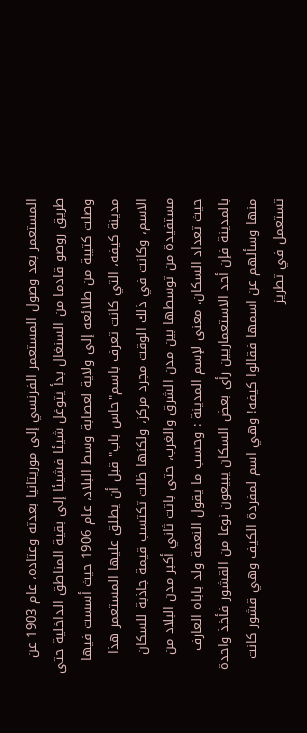المستعمر بعد وصول المستعمر الفرنسي إلى موريتانيا بعدته وعتاده، عام 1903 عن طريق روصو قادما من السنغال بدأ يتوغل شيئا فشيئا إلى بقية المناطق الداخلية حتى وصلت كتيبة من طلائعه إلى ولاية لعصابة وسط البلاد، عام 1906 حيث أسست فيها مدينة كيفه، التي كانت تعرف باسم"حاس باب" قبل أن يطلق عليها المستعمر هذا الاسم، وكانت في ذلك الوقت مجرد مركز، ولكنها ظلت تكتسب قيمة جاذبة للسكان مستفيدة من توسطها بين مدن الشرق والغرب، حتى باتت ثاني أكبر مدن البلاد من حيث تعداد السكان. معنى لإسم المدينة : وحسب ما يقول النعمة ولد باباه العارف بالمدينة فإن أحد الاستعماريين رأى بعض السكان يبيعون نوعا من القشور فأخذ واحدة منها وسألهم عن اسمها فقالوا كيفه! وهي اسم لمفردة الكيف وهي قشور كانت تستعمل في تطريز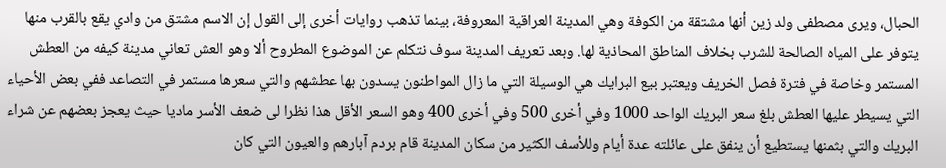الحبال، ويرى مصطفى ولد زين أنها مشتقة من الكوفة وهي المدينة العراقية المعروفة، بينما تذهب روايات أخرى إلى القول إن الاسم مشتق من وادي يقع بالقرب منها يتوفر على المياه الصالحة للشرب بخلاف المناطق المحاذية لها. وبعد تعريف المدينة سوف نتكلم عن الموضوع المطروح ألا وهو العش تعاني مدينة كيفه من العطش المستمر وخاصة في فترة فصل الخريف ويعتبر بيع البرايك هي الوسيلة التي ما زال المواطنون يسدون بها عطشهم والتي سعرها مستمر في التصاعد ففي بعض الأحياء التي يسيطر عليها العطش بلغ سعر البريك الواحد 1000 وفي أخرى 500 وفي أخرى 400 وهو السعر الأقل هذا نظرا لى ضعف الأسر ماديا حيث يعجز بعضهم عن شراء البريك والتي بثمنها يستطيع أن ينفق على عائلته عدة أيام وللأسف الكثير من سكان المدينة قام بردم آبارهم والعيون التي كان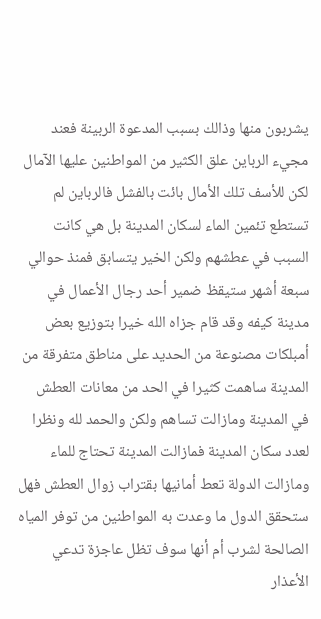يشربون منها وذالك بسبب المدعوة الربينة فعند مجيء الرباين علق الكثير من المواطنين عليها الآمال لكن للأسف تلك الأمال بائت بالفشل فالرباين لم تستطع تئمين الماء لسكان المدينة بل هي كانت السبب في عطشهم ولكن الخير يتسابق فمنذ حوالي سبعة أشهر ستيقظ ضمير أحد رجال الأعمال في مدينة كيفه وقد قام جزاه الله خيرا بتوزيع بعض أمبلكات مصنوعة من الحديد على مناطق متفرقة من المدينة ساهمت كثيرا في الحد من معانات العطش في المدينة ومازالت تساهم ولكن والحمد لله ونظرا لعدد سكان المدينة فمازالت المدينة تحتاج للماء ومازالت الدولة تعط أمانيها بقتراب زوال العطش فهل ستحقق الدول ما وعدت به المواطنين من توفر المياه الصالحة لشرب أم أنها سوف تظل عاجزة تدعي الأعذار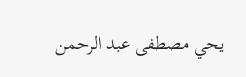يحي مصطفى عبد الرحمن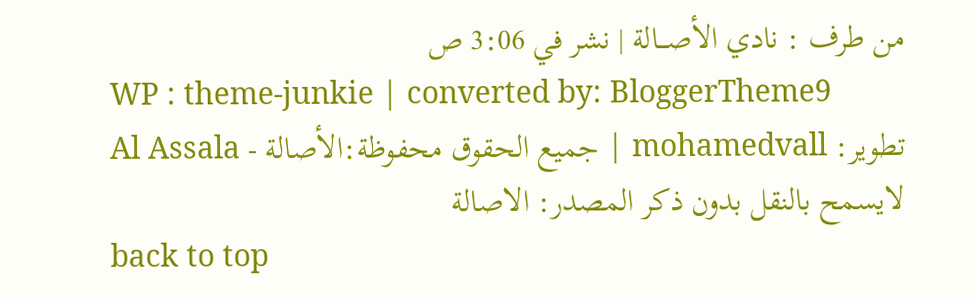من طرف : نادي الأصـــالة | نشر في 3:06 ص
WP : theme-junkie | converted by: BloggerTheme9
تطوير: mohamedvall | جميع الحقوق محفوظة:الأصالة - Al Assala لايسمح بالنقل بدون ذكر المصدر: الاصالة
back to top